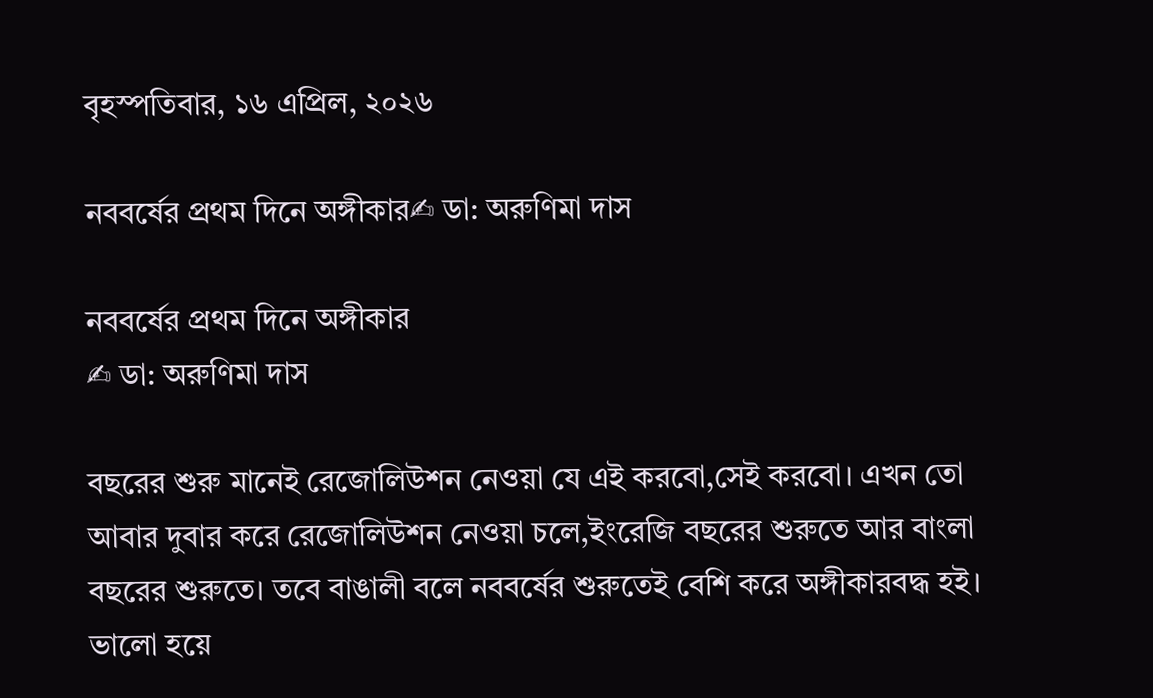বৃহস্পতিবার, ১৬ এপ্রিল, ২০২৬

নববর্ষের প্রথম দিনে অঙ্গীকার✍ ডা: অরুণিমা দাস

নববর্ষের প্রথম দিনে অঙ্গীকার
✍ ডা: অরুণিমা দাস

বছরের শুরু মানেই রেজোলিউশন নেওয়া যে এই করবো,সেই করবো। এখন তো আবার দুবার করে রেজোলিউশন নেওয়া চলে,ইংরেজি বছরের শুরুতে আর বাংলা বছরের শুরুতে। তবে বাঙালী বলে নববর্ষের শুরুতেই বেশি করে অঙ্গীকারবদ্ধ হই। ভালো হয়ে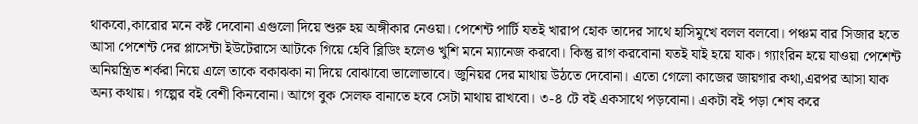থাকবো,কারোর মনে কষ্ট দেবোনা এগুলো দিয়ে শুরু হয় অঙ্গীকার নেওয়া। পেশেন্ট পার্টি যতই খারাপ হোক তাদের সাথে হাসিমুখে বলল বলবো। পঞ্চম বার সিজার হতে আসা পেশেন্ট দের প্লাসেন্টা ইউটেরাসে আটকে গিয়ে হেবি ব্লিডিং হলেও খুশি মনে ম্যানেজ করবো। কিন্তু রাগ করবোনা যতই যাই হয়ে যাক। গ্যাংরিন হয়ে যাওয়া পেশেন্ট অনিয়ন্ত্রিত শর্করা নিয়ে এলে তাকে বকাঝকা না দিয়ে বোঝাবো ভালোভাবে। জুনিয়র দের মাথায় উঠতে দেবোনা। এতো গেলো কাজের জায়গার কথা,এরপর আসা যাক অন্য কথায়। গল্পের বই বেশী কিনবোনা। আগে বুক সেলফ বানাতে হবে সেটা মাথায় রাখবো। ৩-৪ টে বই একসাথে পড়বোনা। একটা বই পড়া শেষ করে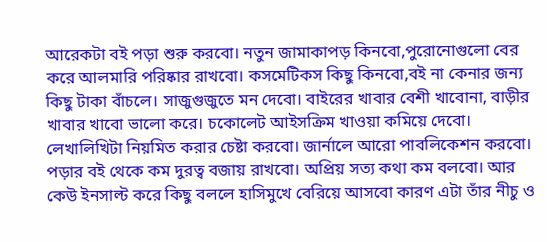আরেকটা বই পড়া শুরু করবো। নতুন জামাকাপড় কিনবো,পুরোনোগুলো বের করে আলমারি পরিষ্কার রাখবো। কসমেটিকস কিছু কিনবো,বই না কেনার জন্য কিছু টাকা বাঁচলে। সাজুগুজুতে মন দেবো। বাইরের খাবার বেশী খাবোনা, বাড়ীর খাবার খাবো ভালো করে। চকোলেট আইসক্রিম খাওয়া কমিয়ে দেবো। লেখালিখিটা নিয়মিত করার চেষ্টা করবো। জার্নালে আরো পাবলিকেশন করবো। পড়ার বই থেকে কম দুরত্ব বজায় রাখবো। অপ্রিয় সত্য কথা কম বলবো। আর কেউ ইনসাল্ট করে কিছু বললে হাসিমুখে বেরিয়ে আসবো কারণ এটা তাঁর নীচু ও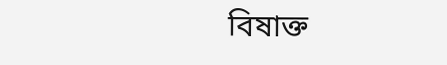বিষাক্ত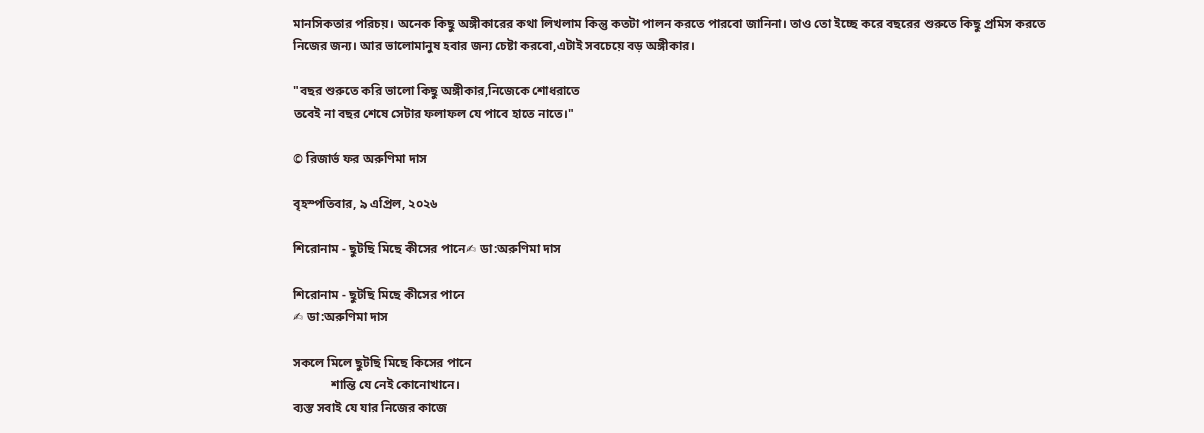মানসিকতার পরিচয়। অনেক কিছু অঙ্গীকারের কথা লিখলাম কিন্তু কতটা পালন করতে পারবো জানিনা। তাও তো ইচ্ছে করে বছরের শুরুতে কিছু প্রমিস করতে নিজের জন্য। আর ভালোমানুষ হবার জন্য চেষ্টা করবো,এটাই সবচেয়ে বড় অঙ্গীকার।

"বছর শুরুতে করি ভালো কিছু অঙ্গীকার,নিজেকে শোধরাতে
তবেই না বছর শেষে সেটার ফলাফল যে পাবে হাতে নাতে।"

© রিজার্ভ ফর অরুণিমা দাস

বৃহস্পতিবার, ৯ এপ্রিল, ২০২৬

শিরোনাম - ছুটছি মিছে কীসের পানে✍ ডা:অরুণিমা দাস

শিরোনাম - ছুটছি মিছে কীসের পানে
✍ ডা:অরুণিমা দাস

সকলে মিলে ছুটছি মিছে কিসের পানে
            শান্তি যে নেই কোনোখানে।
ব্যস্ত সবাই যে যার নিজের কাজে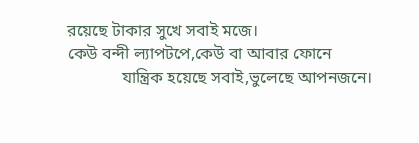রয়েছে টাকার সুখে সবাই মজে।
কেউ বন্দী ল্যাপটপে,কেউ বা আবার ফোনে
             যান্ত্রিক হয়েছে সবাই,ভুলেছে আপনজনে।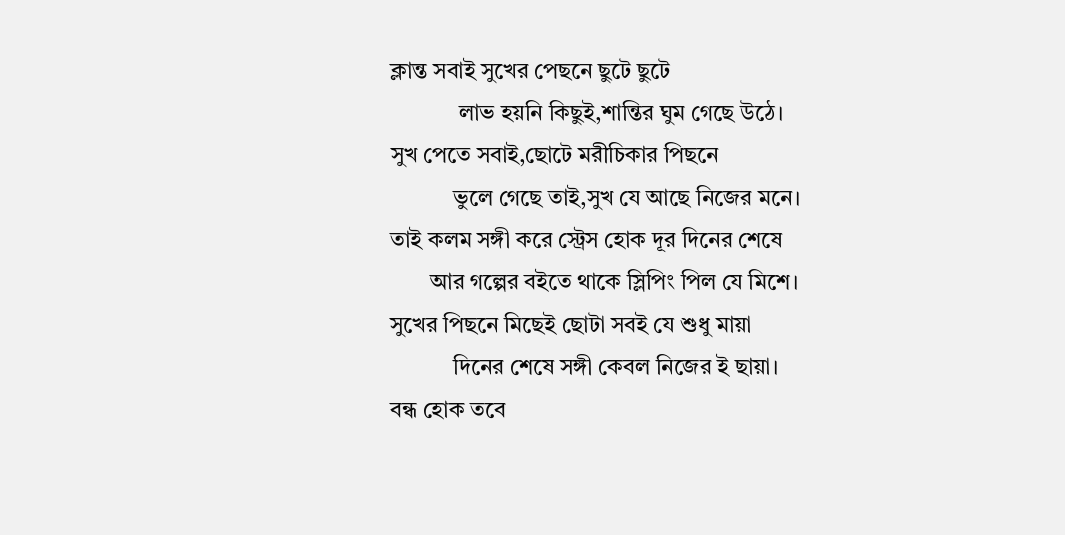ক্লান্ত সবাই সুখের পেছনে ছুটে ছুটে
            লাভ হয়নি কিছুই,শান্তির ঘুম গেছে উঠে।
সুখ পেতে সবাই,ছোটে মরীচিকার পিছনে
           ভুলে গেছে তাই,সুখ যে আছে নিজের মনে।
তাই কলম সঙ্গী করে স্ট্রেস হোক দূর দিনের শেষে
       আর গল্পের বইতে থাকে স্লিপিং পিল যে মিশে।
সুখের পিছনে মিছেই ছোটা সবই যে শুধু মায়া
           দিনের শেষে সঙ্গী কেবল নিজের ই ছায়া।
বন্ধ হোক তবে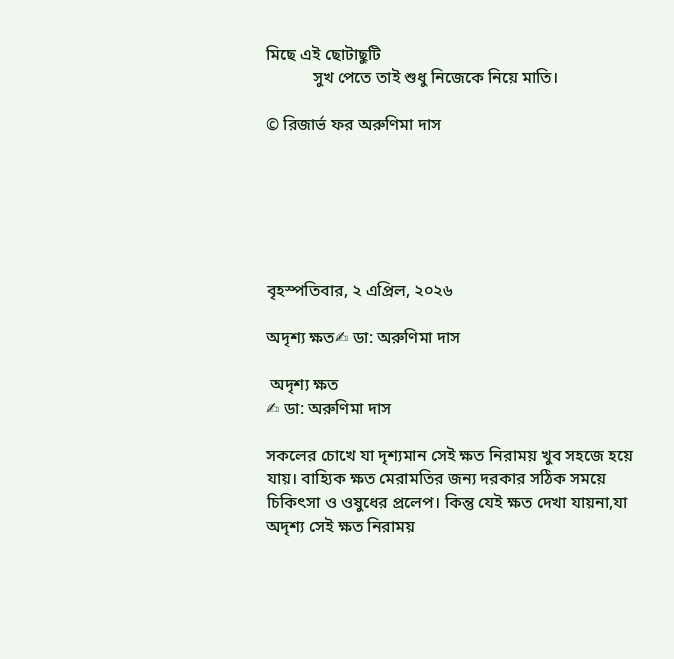মিছে এই ছোটাছুটি
           সুখ পেতে তাই শুধু নিজেকে নিয়ে মাতি।

© রিজার্ভ ফর অরুণিমা দাস






বৃহস্পতিবার, ২ এপ্রিল, ২০২৬

অদৃশ্য ক্ষত✍ ডা: অরুণিমা দাস

 অদৃশ্য ক্ষত
✍ ডা: অরুণিমা দাস

সকলের চোখে যা দৃশ্যমান সেই ক্ষত নিরাময় খুব সহজে হয়ে যায়। বাহ্যিক ক্ষত মেরামতির জন্য দরকার সঠিক সময়ে চিকিৎসা ও ওষুধের প্রলেপ। কিন্তু যেই ক্ষত দেখা যায়না,যা অদৃশ্য সেই ক্ষত নিরাময়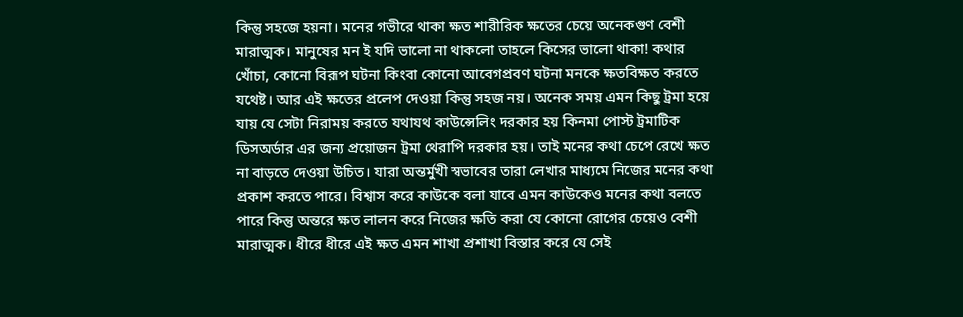কিন্তু সহজে হয়না। মনের গভীরে থাকা ক্ষত শারীরিক ক্ষতের চেয়ে অনেকগুণ বেশী মারাত্মক। মানুষের মন ই যদি ভালো না থাকলো তাহলে কিসের ভালো থাকা! কথার খোঁচা, কোনো বিরূপ ঘটনা কিংবা কোনো আবেগপ্রবণ ঘটনা মনকে ক্ষতবিক্ষত করতে যথেষ্ট। আর এই ক্ষতের প্রলেপ দেওয়া কিন্তু সহজ নয়। অনেক সময় এমন কিছু ট্রমা হয়ে যায় যে সেটা নিরাময় করতে যথাযথ কাউন্সেলিং দরকার হয় কিনমা পোস্ট ট্রমাটিক ডিসঅর্ডার এর জন্য প্রয়োজন ট্রমা থেরাপি দরকার হয়। তাই মনের কথা চেপে রেখে ক্ষত না বাড়তে দেওয়া উচিত। যারা অন্তর্মুখী স্বভাবের তারা লেখার মাধ্যমে নিজের মনের কথা প্রকাশ করতে পারে। বিশ্বাস করে কাউকে বলা যাবে এমন কাউকেও মনের কথা বলতে পারে কিন্তু অন্তরে ক্ষত লালন করে নিজের ক্ষতি করা যে কোনো রোগের চেয়েও বেশী মারাত্মক। ধীরে ধীরে এই ক্ষত এমন শাখা প্রশাখা বিস্তার করে যে সেই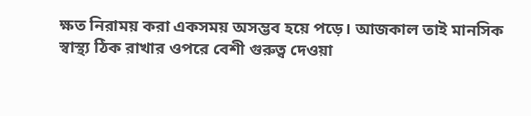ক্ষত নিরাময় করা একসময় অসম্ভব হয়ে পড়ে। আজকাল তাই মানসিক স্বাস্থ্য ঠিক রাখার ওপরে বেশী গুরুত্ব দেওয়া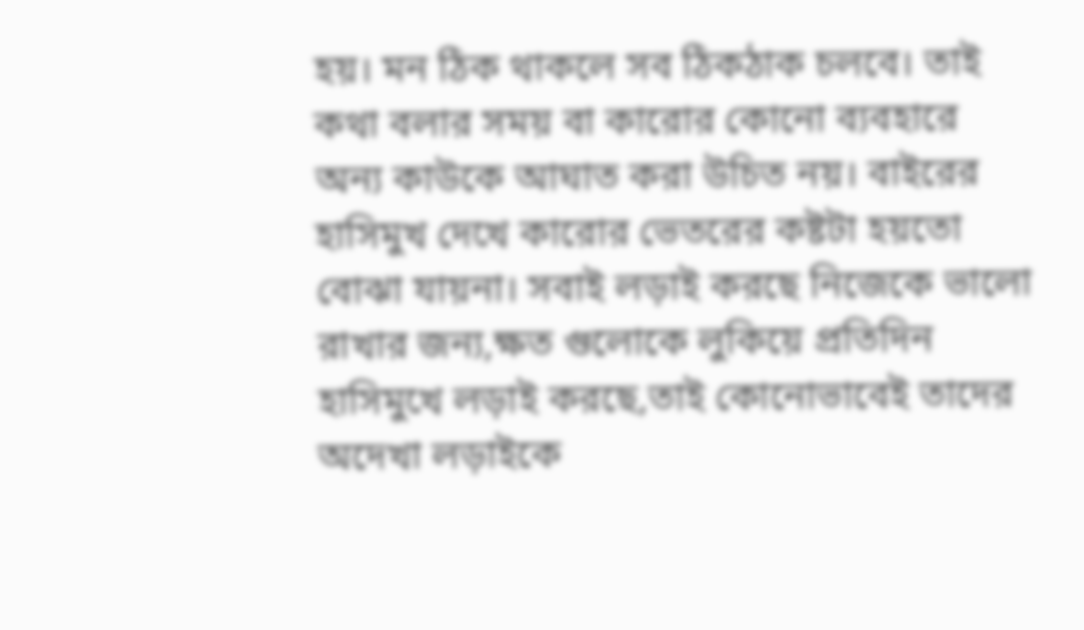হয়। মন ঠিক থাকলে সব ঠিকঠাক চলবে। তাই কথা বলার সময় বা কারোর কোনো ব্যবহারে অন্য কাউকে আঘাত করা উচিত নয়। বাইরের হাসিমুখ দেখে কারোর ভেতরের কষ্টটা হয়তো বোঝা যায়না। সবাই লড়াই করছে নিজেকে ভালো রাখার জন্য,ক্ষত গুলোকে লুকিয়ে প্রতিদিন হাসিমুখে লড়াই করছে,তাই কোনোভাবেই তাদের অদেখা লড়াইকে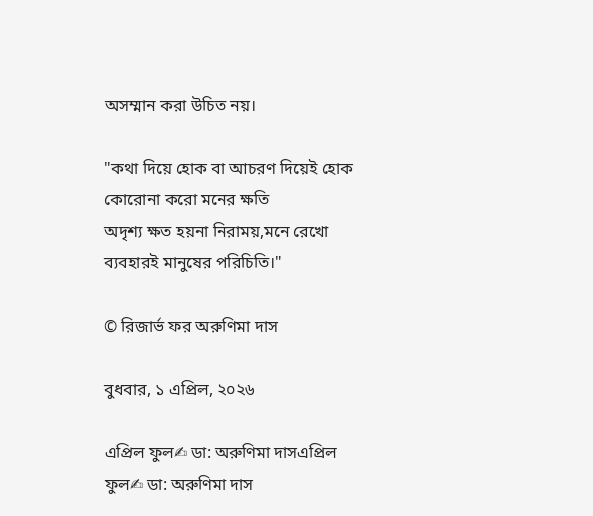অসম্মান করা উচিত নয়।

"কথা দিয়ে হোক বা আচরণ দিয়েই হোক কোরোনা করো মনের ক্ষতি
অদৃশ্য ক্ষত হয়না নিরাময়,মনে রেখো ব্যবহারই মানুষের পরিচিতি।"

© রিজার্ভ ফর অরুণিমা দাস

বুধবার, ১ এপ্রিল, ২০২৬

এপ্রিল ফুল✍ ডা: অরুণিমা দাসএপ্রিল ফুল✍ ডা: অরুণিমা দাস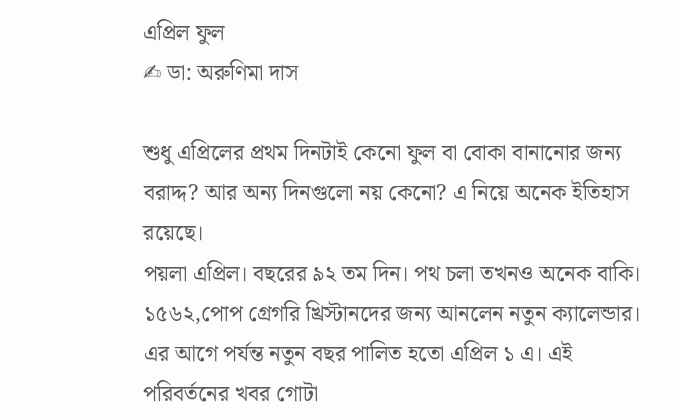এপ্রিল ফুল
✍ ডা: অরুণিমা দাস

শুধু এপ্রিলের প্রথম দিনটাই কেনো ফুল বা বোকা বানানোর জন্য বরাদ্দ? আর অন্য দিনগুলো নয় কেনো? এ নিয়ে অনেক ইতিহাস রয়েছে।
পয়লা এপ্রিল। বছরের ৯২ তম দিন। পথ চলা তখনও অনেক বাকি। ১৫৬২,পোপ গ্রেগরি খ্রিস্টানদের জন্য আনলেন নতুন ক্যালেন্ডার। এর আগে পর্যন্ত নতুন বছর পালিত হতো এপ্রিল ১ এ। এই পরিবর্তনের খবর গোটা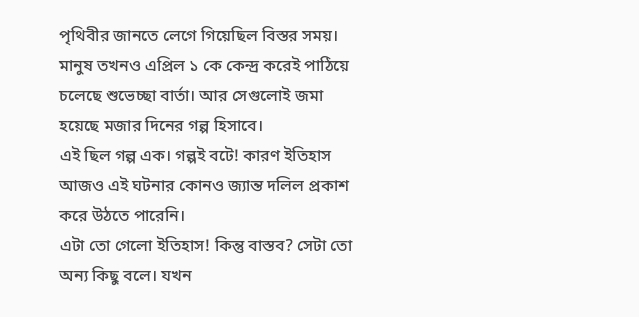পৃথিবীর জানতে লেগে গিয়েছিল বিস্তর সময়। মানুষ তখনও এপ্রিল ১ কে কেন্দ্র করেই পাঠিয়ে চলেছে শুভেচ্ছা বার্তা। আর সেগুলোই জমা হয়েছে মজার দিনের গল্প হিসাবে।
এই ছিল গল্প এক। গল্পই বটে! কারণ ইতিহাস আজও এই ঘটনার কোনও জ্যান্ত দলিল প্রকাশ করে উঠতে পারেনি।
এটা তো গেলো ইতিহাস! কিন্তু বাস্তব? সেটা তো অন্য কিছু বলে। যখন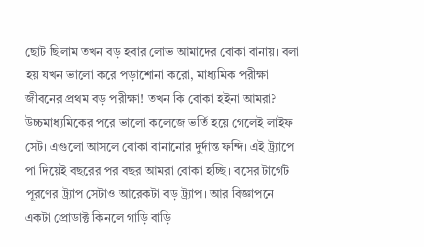ছোট ছিলাম তখন বড় হবার লোভ আমাদের বোকা বানায়। বলা হয় যখন ভালো করে পড়াশোনা করো, মাধ্যমিক পরীক্ষা জীবনের প্রথম বড় পরীক্ষা! তখন কি বোকা হইনা আমরা? উচ্চমাধ্যমিকের পরে ভালো কলেজে ভর্তি হয়ে গেলেই লাইফ সেট। এগুলো আসলে বোকা বানানোর দুর্দান্ত ফন্দি। এই ট্র্যাপে পা দিয়েই বছরের পর বছর আমরা বোকা হচ্ছি। বসের টার্গেট পূরণের ট্র্যাপ সেটাও আরেকটা বড় ট্র্যাপ। আর বিজ্ঞাপনে একটা প্রোডাক্ট কিনলে গাড়ি বাড়ি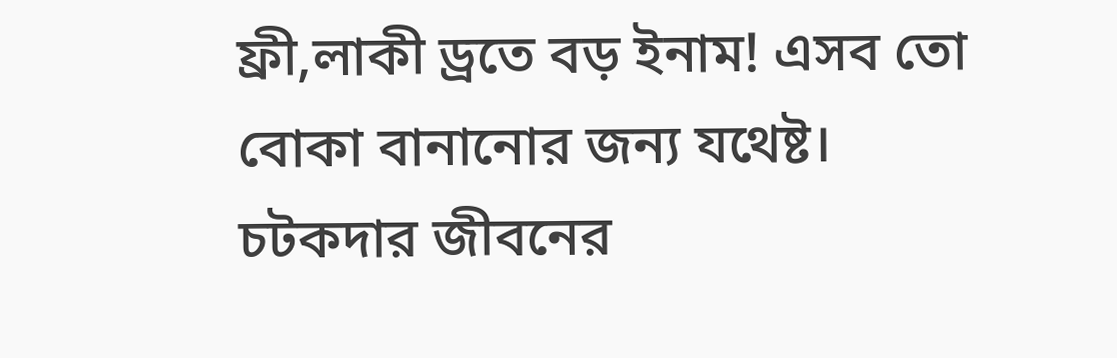ফ্রী,লাকী ড্রতে বড় ইনাম! এসব তো বোকা বানানোর জন্য যথেষ্ট। চটকদার জীবনের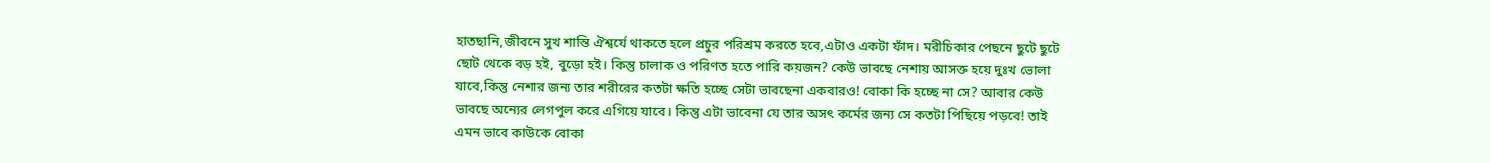হাতছানি,জীবনে সুখ শান্তি ঐশ্বর্যে থাকতে হলে প্রচুর পরিশ্রম করতে হবে,এটাও একটা ফাঁদ। মরীচিকার পেছনে ছুটে ছুটে ছোট থেকে বড় হই, বুড়ো হই। কিন্তু চালাক ও পরিণত হতে পারি কয়জন? কেউ ভাবছে নেশায় আসক্ত হয়ে দুঃখ ভোলা যাবে,কিন্তু নেশার জন্য তার শরীরের কতটা ক্ষতি হচ্ছে সেটা ভাবছেনা একবারও! বোকা কি হচ্ছে না সে? আবার কেউ ভাবছে অন্যের লেগপুল করে এগিয়ে যাবে। কিন্তু এটা ভাবেনা যে তার অসৎ কর্মের জন্য সে কতটা পিছিয়ে পড়বে! তাই এমন ভাবে কাউকে বোকা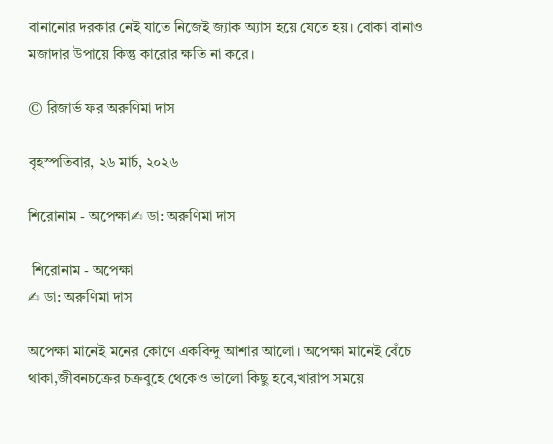বানানোর দরকার নেই যাতে নিজেই জ্যাক অ্যাস হয়ে যেতে হয়। বোকা বানাও মজাদার উপায়ে কিন্তু কারোর ক্ষতি না করে।

© রিজার্ভ ফর অরুণিমা দাস

বৃহস্পতিবার, ২৬ মার্চ, ২০২৬

শিরোনাম - অপেক্ষা✍ ডা: অরুণিমা দাস

 শিরোনাম - অপেক্ষা
✍ ডা: অরুণিমা দাস

অপেক্ষা মানেই মনের কোণে একবিন্দু আশার আলো। অপেক্ষা মানেই বেঁচে থাকা,জীবনচক্রের চক্রবুহে থেকেও ভালো কিছু হবে,খারাপ সময়ে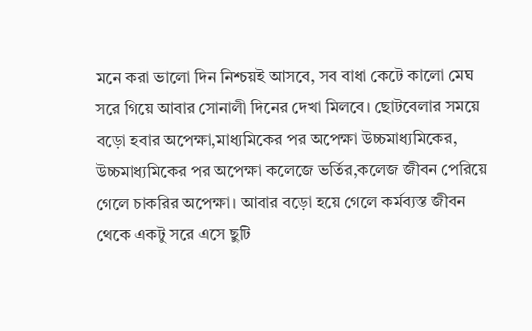মনে করা ভালো দিন নিশ্চয়ই আসবে, সব বাধা কেটে কালো মেঘ সরে গিয়ে আবার সোনালী দিনের দেখা মিলবে। ছোটবেলার সময়ে বড়ো হবার অপেক্ষা,মাধ্যমিকের পর অপেক্ষা উচ্চমাধ্যমিকের, উচ্চমাধ্যমিকের পর অপেক্ষা কলেজে ভর্তির,কলেজ জীবন পেরিয়ে গেলে চাকরির অপেক্ষা। আবার বড়ো হয়ে গেলে কর্মব্যস্ত জীবন থেকে একটু সরে এসে ছুটি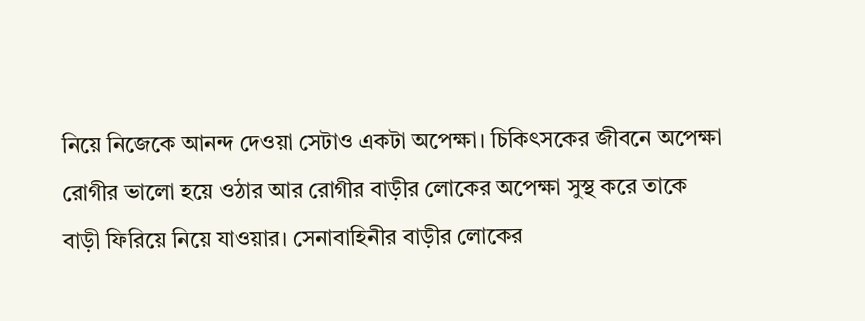নিয়ে নিজেকে আনন্দ দেওয়া সেটাও একটা অপেক্ষা। চিকিৎসকের জীবনে অপেক্ষা রোগীর ভালো হয়ে ওঠার আর রোগীর বাড়ীর লোকের অপেক্ষা সুস্থ করে তাকে বাড়ী ফিরিয়ে নিয়ে যাওয়ার। সেনাবাহিনীর বাড়ীর লোকের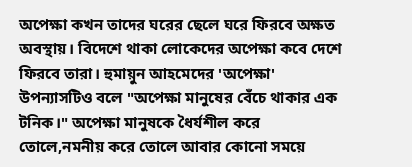অপেক্ষা কখন তাদের ঘরের ছেলে ঘরে ফিরবে অক্ষত অবস্থায়। বিদেশে থাকা লোকেদের অপেক্ষা কবে দেশে ফিরবে তারা। হুমায়ুন আহমেদের 'অপেক্ষা' উপন্যাসটিও বলে "অপেক্ষা মানুষের বেঁচে থাকার এক টনিক।" অপেক্ষা মানুষকে ধৈর্যশীল করে তোলে,নমনীয় করে তোলে আবার কোনো সময়ে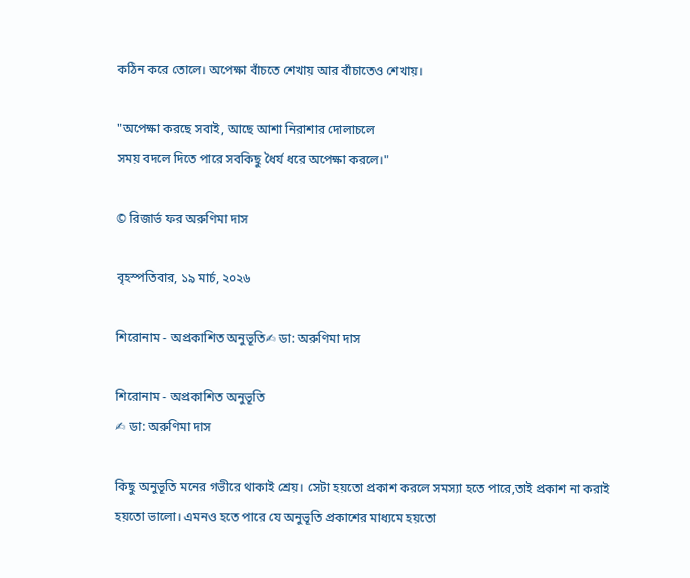কঠিন করে তোলে। অপেক্ষা বাঁচতে শেখায় আর বাঁচাতেও শেখায়।

"অপেক্ষা করছে সবাই, আছে আশা নিরাশার দোলাচলে
সময় বদলে দিতে পারে সবকিছু ধৈর্য ধরে অপেক্ষা করলে।"

© রিজার্ভ ফর অরুণিমা দাস

বৃহস্পতিবার, ১৯ মার্চ, ২০২৬

শিরোনাম - অপ্রকাশিত অনুভূতি✍ ডা: অরুণিমা দাস

শিরোনাম - অপ্রকাশিত অনুভূতি
✍ ডা: অরুণিমা দাস

কিছু অনুভূতি মনের গভীরে থাকাই শ্রেয়। সেটা হয়তো প্রকাশ করলে সমস্যা হতে পারে,তাই প্রকাশ না করাই হয়তো ভালো। এমনও হতে পারে যে অনুভূতি প্রকাশের মাধ্যমে হয়তো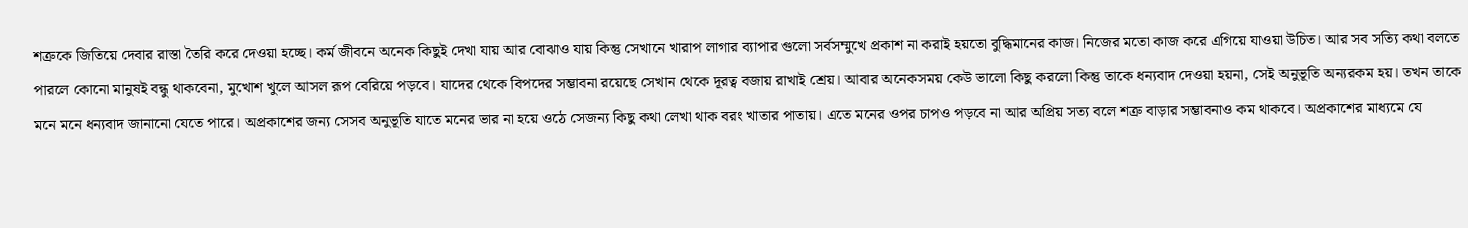শত্রুকে জিতিয়ে দেবার রাস্তা তৈরি করে দেওয়া হচ্ছে। কর্ম জীবনে অনেক কিছুই দেখা যায় আর বোঝাও যায় কিন্তু সেখানে খারাপ লাগার ব্যাপার গুলো সর্বসম্মুখে প্রকাশ না করাই হয়তো বুদ্ধিমানের কাজ। নিজের মতো কাজ করে এগিয়ে যাওয়া উচিত। আর সব সত্যি কথা বলতে পারলে কোনো মানুষই বন্ধু থাকবেনা, মুখোশ খুলে আসল রূপ বেরিয়ে পড়বে। যাদের থেকে বিপদের সম্ভাবনা রয়েছে সেখান থেকে দূরত্ব বজায় রাখাই শ্রেয়। আবার অনেকসময় কেউ ভালো কিছু করলো কিন্তু তাকে ধন্যবাদ দেওয়া হয়না, সেই অনুভূতি অন্যরকম হয়। তখন তাকে মনে মনে ধন্যবাদ জানানো যেতে পারে। অপ্রকাশের জন্য সেসব অনুভূতি যাতে মনের ভার না হয়ে ওঠে সেজন্য কিছু কথা লেখা থাক বরং খাতার পাতায়। এতে মনের ওপর চাপও পড়বে না আর অপ্রিয় সত্য বলে শত্রু বাড়ার সম্ভাবনাও কম থাকবে। অপ্রকাশের মাধ্যমে যে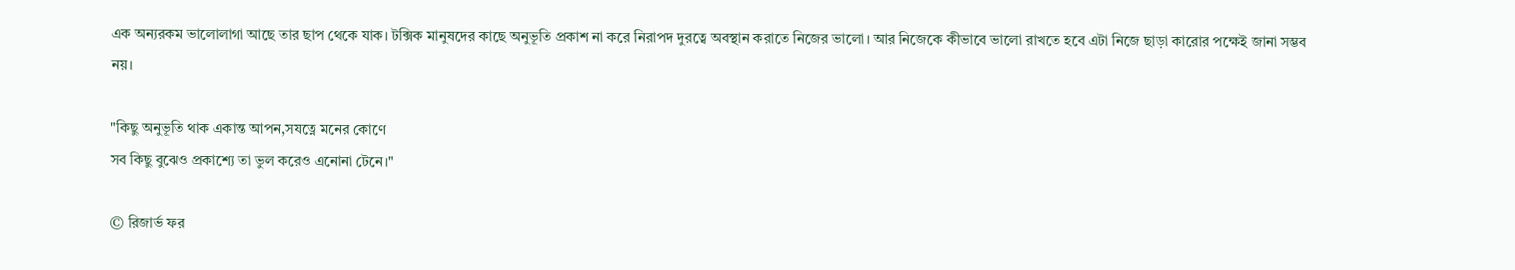এক অন্যরকম ভালোলাগা আছে তার ছাপ থেকে যাক। টক্সিক মানুষদের কাছে অনুভূতি প্রকাশ না করে নিরাপদ দুরত্বে অবস্থান করাতে নিজের ভালো। আর নিজেকে কীভাবে ভালো রাখতে হবে এটা নিজে ছাড়া কারোর পক্ষেই জানা সম্ভব নয়।

"কিছু অনুভূতি থাক একান্ত আপন,সযত্নে মনের কোণে
সব কিছু বুঝেও প্রকাশ্যে তা ভুল করেও এনোনা টেনে।"

© রিজার্ভ ফর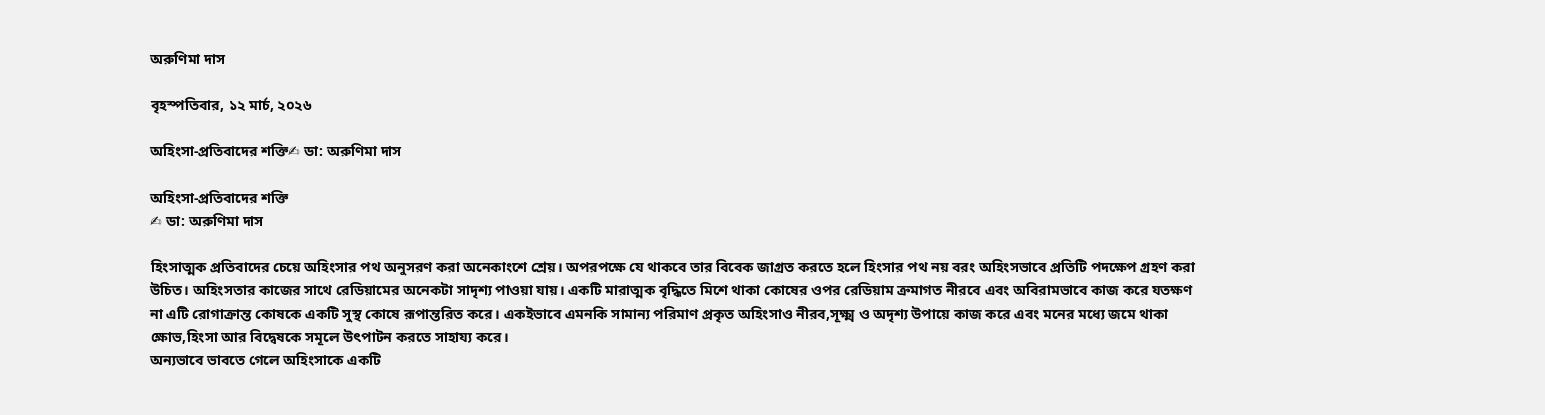অরুণিমা দাস

বৃহস্পতিবার, ১২ মার্চ, ২০২৬

অহিংসা-প্রতিবাদের শক্তি✍ ডা: অরুণিমা দাস

অহিংসা-প্রতিবাদের শক্তি
✍ ডা: অরুণিমা দাস

হিংসাত্মক প্রতিবাদের চেয়ে অহিংসার পথ অনুসরণ করা অনেকাংশে শ্রেয়। অপরপক্ষে যে থাকবে তার বিবেক জাগ্রত করতে হলে হিংসার পথ নয় বরং অহিংসভাবে প্রতিটি পদক্ষেপ গ্রহণ করা উচিত। অহিংসতার কাজের সাথে রেডিয়ামের অনেকটা সাদৃশ্য পাওয়া যায়। একটি মারাত্মক বৃদ্ধিতে মিশে থাকা কোষের ওপর রেডিয়াম ক্রমাগত নীরবে এবং অবিরামভাবে কাজ করে যতক্ষণ না এটি রোগাক্রান্ত কোষকে একটি সুস্থ কোষে রূপান্তরিত করে। একইভাবে এমনকি সামান্য পরিমাণ প্রকৃত অহিংসাও নীরব,সূক্ষ্ম ও অদৃশ্য উপায়ে কাজ করে এবং মনের মধ্যে জমে থাকা ক্ষোভ,হিংসা আর বিদ্বেষকে সমূলে উৎপাটন করতে সাহায্য করে।
অন্যভাবে ভাবতে গেলে অহিংসাকে একটি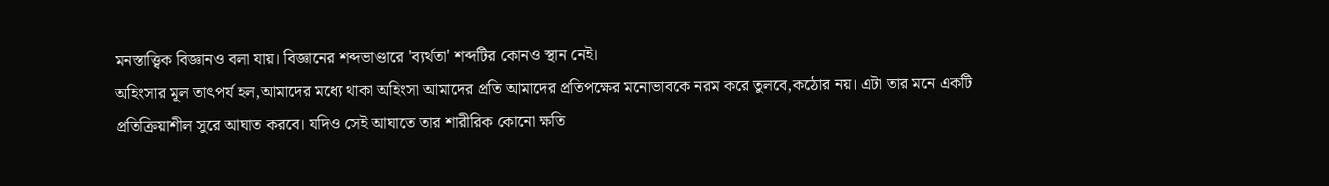মনস্তাত্ত্বিক বিজ্ঞানও বলা যায়। বিজ্ঞানের শব্দভাণ্ডারে 'ব্যর্থতা' শব্দটির কোনও স্থান নেই।
অহিংসার মূল তাৎপর্য হল,আমাদের মধ্যে থাকা অহিংসা আমাদের প্রতি আমাদের প্রতিপক্ষের মনোভাবকে নরম করে তুলবে,কঠোর নয়। এটা তার মনে একটি প্রতিক্রিয়াশীল সুরে আঘাত করবে। যদিও সেই আঘাতে তার শারীরিক কোনো ক্ষতি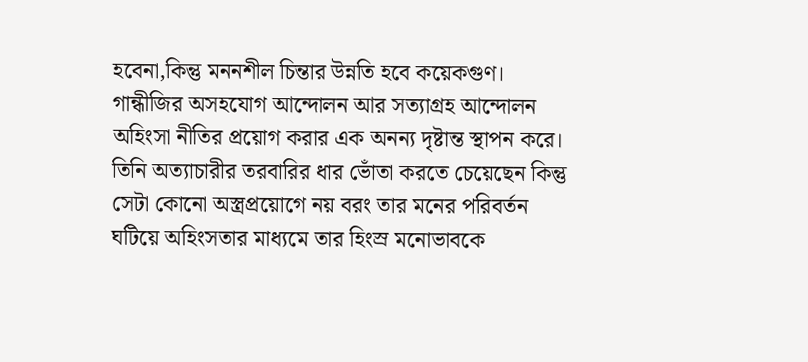হবেনা,কিন্তু মননশীল চিন্তার উন্নতি হবে কয়েকগুণ।
গান্ধীজির অসহযোগ আন্দোলন আর সত্যাগ্রহ আন্দোলন অহিংসা নীতির প্রয়োগ করার এক অনন্য দৃষ্টান্ত স্থাপন করে। তিনি অত্যাচারীর তরবারির ধার ভোঁতা করতে চেয়েছেন কিন্তু সেটা কোনো অস্ত্রপ্রয়োগে নয় বরং তার মনের পরিবর্তন ঘটিয়ে অহিংসতার মাধ্যমে তার হিংস্র মনোভাবকে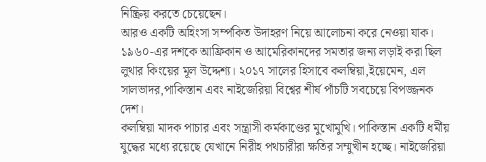নিষ্ক্রিয় করতে চেয়েছেন।
আরও একটি অহিংসা সর্ম্পকিত উদাহরণ নিয়ে আলোচনা করে নেওয়া যাক। ১৯৬০-এর দশকে আফ্রিকান ও আমেরিকানদের সমতার জন্য লড়াই করা ছিল লুথার কিংয়ের মূল উদ্দেশ্য। ২০১৭ সালের হিসাবে কলম্বিয়া,ইয়েমেন, এল সালভাদর,পাকিস্তান এবং নাইজেরিয়া বিশ্বের শীর্ষ পাঁচটি সবচেয়ে বিপজ্জনক দেশ।
কলম্বিয়া মাদক পাচার এবং সন্ত্রাসী কর্মকাণ্ডের মুখোমুখি। পাকিস্তান একটি ধর্মীয় যুদ্ধের মধ্যে রয়েছে যেখানে নিরীহ পথচারীরা ক্ষতির সম্মুখীন হচ্ছে। নাইজেরিয়া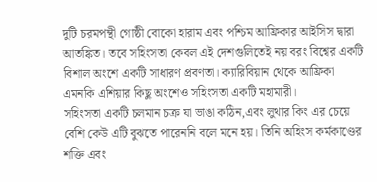দুটি চরমপন্থী গোষ্ঠী বোকো হারাম এবং পশ্চিম আফ্রিকার আইসিস দ্বারা আতঙ্কিত। তবে সহিংসতা কেবল এই দেশগুলিতেই নয় বরং বিশ্বের একটি বিশাল অংশে একটি সাধারণ প্রবণতা। ক্যারিবিয়ান থেকে আফ্রিকা এমনকি এশিয়ার কিছু অংশেও সহিংসতা একটি মহামারী।
সহিংসতা একটি চলমান চক্র যা ভাঙা কঠিন,এবং লুথার কিং এর চেয়ে বেশি কেউ এটি বুঝতে পারেননি বলে মনে হয়। তিনি অহিংস কর্মকাণ্ডের শক্তি এবং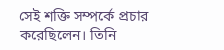সেই শক্তি সম্পর্কে প্রচার করেছিলেন। তিনি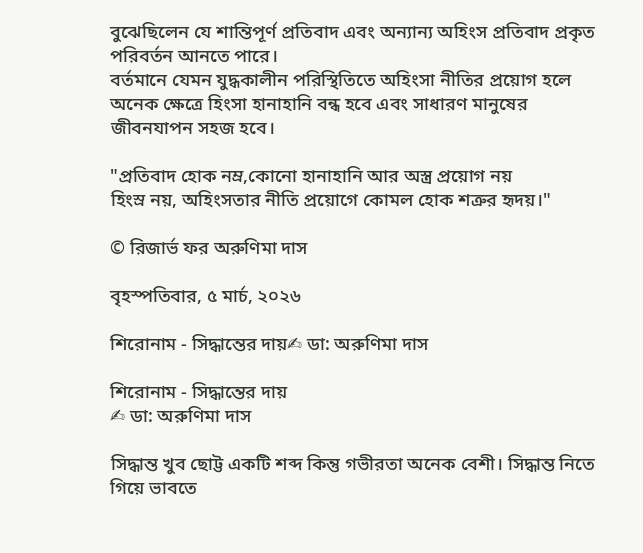বুঝেছিলেন যে শান্তিপূর্ণ প্রতিবাদ এবং অন্যান্য অহিংস প্রতিবাদ প্রকৃত পরিবর্তন আনতে পারে।
বর্তমানে যেমন যুদ্ধকালীন পরিস্থিতিতে অহিংসা নীতির প্রয়োগ হলে অনেক ক্ষেত্রে হিংসা হানাহানি বন্ধ হবে এবং সাধারণ মানুষের জীবনযাপন সহজ হবে।

"প্রতিবাদ হোক নম্র,কোনো হানাহানি আর অস্ত্র প্রয়োগ নয়
হিংস্র নয়, অহিংসতার নীতি প্রয়োগে কোমল হোক শত্রুর হৃদয়।"

© রিজার্ভ ফর অরুণিমা দাস

বৃহস্পতিবার, ৫ মার্চ, ২০২৬

শিরোনাম - সিদ্ধান্তের দায়✍ ডা: অরুণিমা দাস

শিরোনাম - সিদ্ধান্তের দায়
✍ ডা: অরুণিমা দাস

সিদ্ধান্ত খুব ছোট্ট একটি শব্দ কিন্তু গভীরতা অনেক বেশী। সিদ্ধান্ত নিতে গিয়ে ভাবতে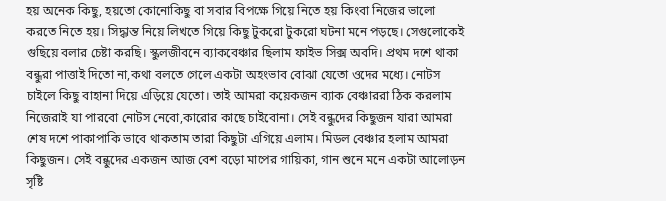হয় অনেক কিছু, হয়তো কোনোকিছু বা সবার বিপক্ষে গিয়ে নিতে হয় কিংবা নিজের ভালো করতে নিতে হয়। সিদ্ধান্ত নিয়ে লিখতে গিয়ে কিছু টুকরো টুকরো ঘটনা মনে পড়ছে। সেগুলোকেই গুছিয়ে বলার চেষ্টা করছি। স্কুলজীবনে ব্যাকবেঞ্চার ছিলাম ফাইভ সিক্স অবদি। প্রথম দশে থাকা বন্ধুরা পাত্তাই দিতো না,কথা বলতে গেলে একটা অহংভাব বোঝা যেতো ওদের মধ্যে। নোটস চাইলে কিছু বাহানা দিয়ে এড়িয়ে যেতো। তাই আমরা কয়েকজন ব্যাক বেঞ্চাররা ঠিক করলাম নিজেরাই যা পারবো নোটস নেবো,কারোর কাছে চাইবোনা। সেই বন্ধুদের কিছুজন যারা আমরা শেষ দশে পাকাপাকি ভাবে থাকতাম তারা কিছুটা এগিয়ে এলাম। মিডল বেঞ্চার হলাম আমরা কিছুজন। সেই বন্ধুদের একজন আজ বেশ বড়ো মাপের গায়িকা, গান শুনে মনে একটা আলোড়ন সৃষ্টি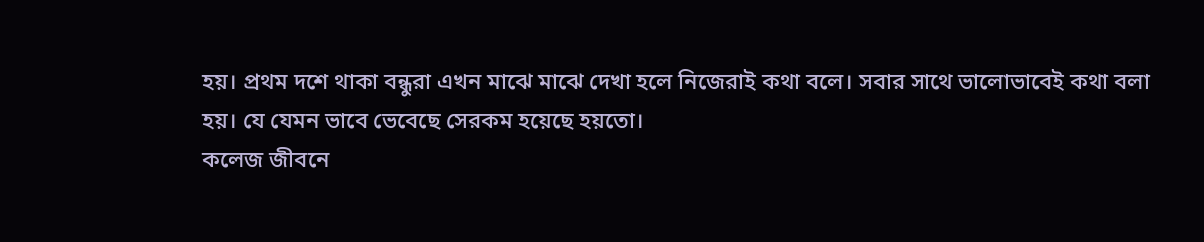হয়। প্রথম দশে থাকা বন্ধুরা এখন মাঝে মাঝে দেখা হলে নিজেরাই কথা বলে। সবার সাথে ভালোভাবেই কথা বলা হয়। যে যেমন ভাবে ভেবেছে সেরকম হয়েছে হয়তো।
কলেজ জীবনে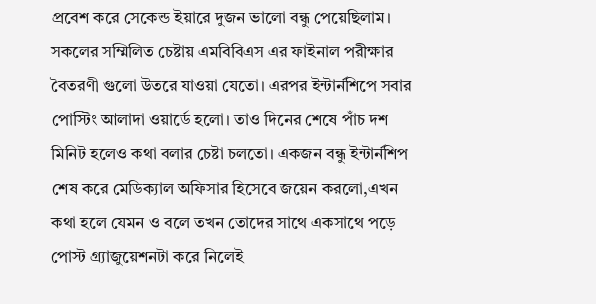প্রবেশ করে সেকেন্ড ইয়ারে দুজন ভালো বন্ধু পেয়েছিলাম। সকলের সম্মিলিত চেষ্টায় এমবিবিএস এর ফাইনাল পরীক্ষার বৈতরণী গুলো উতরে যাওয়া যেতো। এরপর ইন্টার্নশিপে সবার পোস্টিং আলাদা ওয়ার্ডে হলো। তাও দিনের শেষে পাঁচ দশ মিনিট হলেও কথা বলার চেষ্টা চলতো। একজন বন্ধু ইন্টার্নশিপ শেষ করে মেডিক্যাল অফিসার হিসেবে জয়েন করলো,এখন কথা হলে যেমন ও বলে তখন তোদের সাথে একসাথে পড়ে পোস্ট গ্র্যাজুয়েশনটা করে নিলেই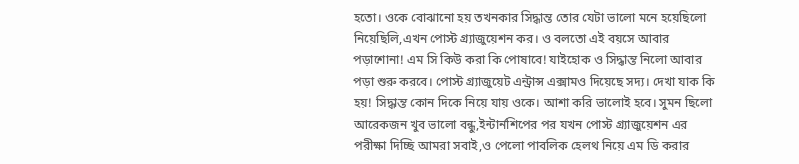হতো। ওকে বোঝানো হয় তখনকার সিদ্ধান্ত তোর যেটা ভালো মনে হয়েছিলো নিয়েছিলি,এখন পোস্ট গ্র্যাজুয়েশন কর। ও বলতো এই বয়সে আবার পড়াশোনা! এম সি কিউ করা কি পোষাবে! যাইহোক ও সিদ্ধান্ত নিলো আবার পড়া শুরু করবে। পোস্ট গ্র্যাজুয়েট এন্ট্রান্স এক্সামও দিয়েছে সদ্য। দেখা যাক কি হয়! সিদ্ধান্ত কোন দিকে নিয়ে যায় ওকে। আশা করি ভালোই হবে। সুমন ছিলো আরেকজন খুব ভালো বন্ধু,ইন্টার্নশিপের পর যখন পোস্ট গ্র্যাজুয়েশন এর পরীক্ষা দিচ্ছি আমরা সবাই,ও পেলো পাবলিক হেলথ নিয়ে এম ডি করার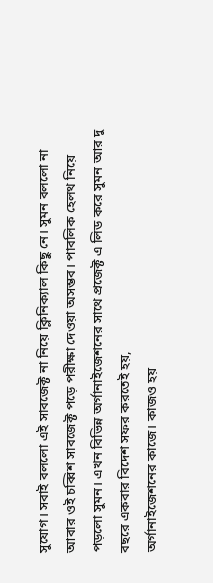সুযোগ। সবাই বললো এই সাবজেক্ট না নিয়ে ক্লিনিক্যাল কিছু নে। সুমন বললো না আবার ওই চব্বিশ সাবজেক্ট পড়ে পরীক্ষা দেওয়া অসম্ভব। পাবলিক হেলথ নিয়ে পড়লো সুমন। এখন বিভিন্ন অর্গানাইজেশনের সাথে প্রজেক্ট এ লিড করে সুমন আর দু বছরে একবার বিদেশ সফর করতেই হয়,
অর্গানাইজেশনের কাজে। কাজও হয়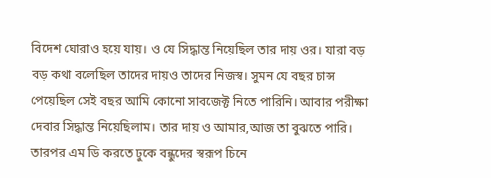বিদেশ ঘোরাও হয়ে যায়। ও যে সিদ্ধান্ত নিয়েছিল তার দায় ওর। যারা বড় বড় কথা বলেছিল তাদের দায়ও তাদের নিজস্ব। সুমন যে বছর চান্স পেয়েছিল সেই বছর আমি কোনো সাবজেক্ট নিতে পারিনি। আবার পরীক্ষা দেবার সিদ্ধান্ত নিয়েছিলাম। তার দায় ও আমার,আজ তা বুঝতে পারি। তারপর এম ডি করতে ঢুকে বন্ধুদের স্বরূপ চিনে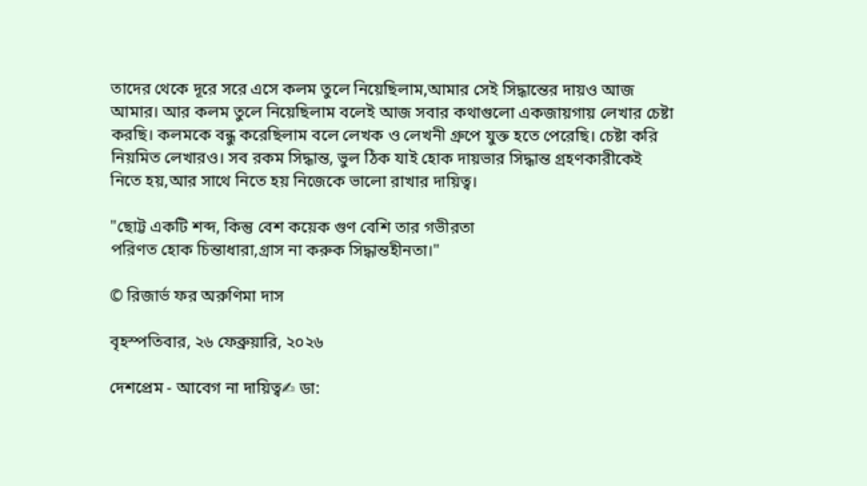তাদের থেকে দূরে সরে এসে কলম তুলে নিয়েছিলাম,আমার সেই সিদ্ধান্তের দায়ও আজ আমার। আর কলম তুলে নিয়েছিলাম বলেই আজ সবার কথাগুলো একজায়গায় লেখার চেষ্টা করছি। কলমকে বন্ধু করেছিলাম বলে লেখক ও লেখনী গ্রুপে যুক্ত হতে পেরেছি। চেষ্টা করি নিয়মিত লেখারও। সব রকম সিদ্ধান্ত, ভুল ঠিক যাই হোক দায়ভার সিদ্ধান্ত গ্রহণকারীকেই নিতে হয়,আর সাথে নিতে হয় নিজেকে ভালো রাখার দায়িত্ব।

"ছোট্ট একটি শব্দ, কিন্তু বেশ কয়েক গুণ বেশি তার গভীরতা
পরিণত হোক চিন্তাধারা,গ্রাস না করুক সিদ্ধান্তহীনতা।"

© রিজার্ভ ফর অরুণিমা দাস

বৃহস্পতিবার, ২৬ ফেব্রুয়ারি, ২০২৬

দেশপ্রেম - আবেগ না দায়িত্ব✍ ডা: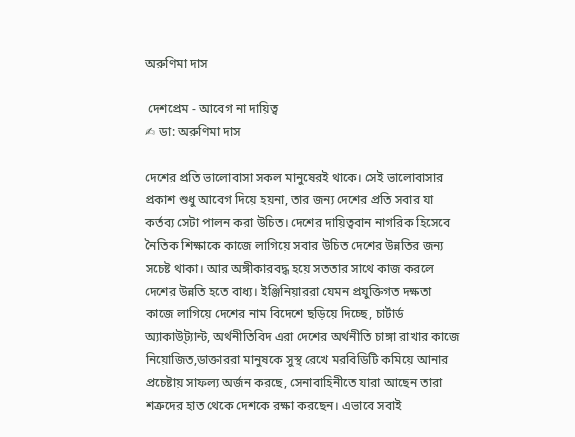অরুণিমা দাস

 দেশপ্রেম - আবেগ না দায়িত্ব
✍ ডা: অরুণিমা দাস

দেশের প্রতি ভালোবাসা সকল মানুষেরই থাকে। সেই ভালোবাসার প্রকাশ শুধু আবেগ দিয়ে হয়না, তার জন্য দেশের প্রতি সবার যা কর্তব্য সেটা পালন করা উচিত। দেশের দায়িত্ববান নাগরিক হিসেবে নৈতিক শিক্ষাকে কাজে লাগিয়ে সবার উচিত দেশের উন্নতির জন্য সচেষ্ট থাকা। আর অঙ্গীকারবদ্ধ হয়ে সততার সাথে কাজ করলে দেশের উন্নতি হতে বাধ্য। ইঞ্জিনিয়াররা যেমন প্রযুক্তিগত দক্ষতা কাজে লাগিয়ে দেশের নাম বিদেশে ছড়িয়ে দিচ্ছে, চার্টার্ড অ্যাকাউ্ট্যান্ট, অর্থনীতিবিদ এরা দেশের অর্থনীতি চাঙ্গা রাখার কাজে নিয়োজিত,ডাক্তাররা মানুষকে সুস্থ রেখে মরবিডিটি কমিয়ে আনার প্রচেষ্টায় সাফল্য অর্জন করছে, সেনাবাহিনীতে যারা আছেন তারা শত্রুদের হাত থেকে দেশকে রক্ষা করছেন। এভাবে সবাই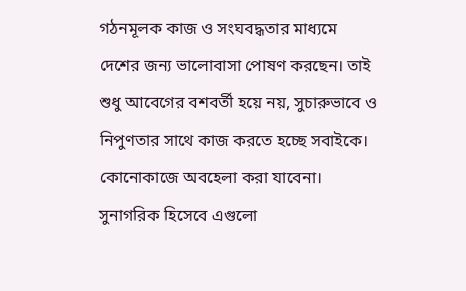গঠনমূলক কাজ ও সংঘবদ্ধতার মাধ্যমে দেশের জন্য ভালোবাসা পোষণ করছেন। তাই শুধু আবেগের বশবর্তী হয়ে নয়, সুচারুভাবে ও নিপুণতার সাথে কাজ করতে হচ্ছে সবাইকে। কোনোকাজে অবহেলা করা যাবেনা। সুনাগরিক হিসেবে এগুলো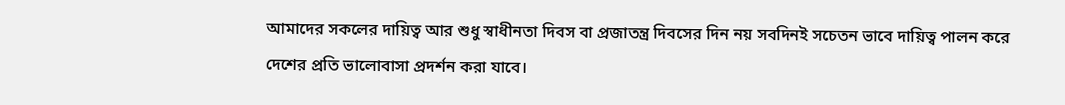আমাদের সকলের দায়িত্ব আর শুধু স্বাধীনতা দিবস বা প্রজাতন্ত্র দিবসের দিন নয় সবদিনই সচেতন ভাবে দায়িত্ব পালন করে দেশের প্রতি ভালোবাসা প্রদর্শন করা যাবে।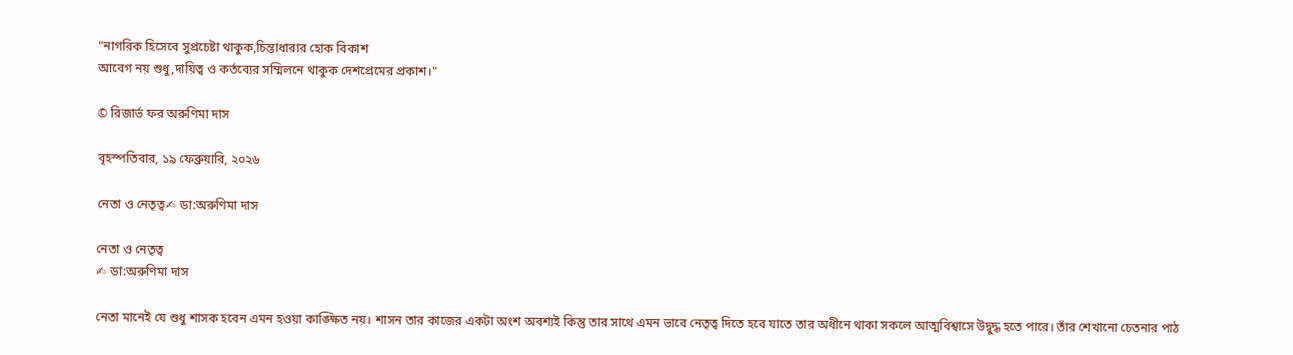"নাগরিক হিসেবে সুপ্রচেষ্টা থাকুক,চিন্তাধারার হোক বিকাশ
আবেগ নয় শুধু,দায়িত্ব ও কর্তব্যের সম্মিলনে থাকুক দেশপ্রেমের প্রকাশ।"

© রিজার্ভ ফর অরুণিমা দাস

বৃহস্পতিবার, ১৯ ফেব্রুয়ারি, ২০২৬

নেতা ও নেতৃত্ব✍ ডা:অরুণিমা দাস

নেতা ও নেতৃত্ব
✍ ডা:অরুণিমা দাস

নেতা মানেই যে শুধু শাসক হবেন এমন হওয়া কাঙ্ক্ষিত নয়। শাসন তার কাজের একটা অংশ অবশ্যই কিন্তু তার সাথে এমন ভাবে নেতৃত্ব দিতে হবে যাতে তার অধীনে থাকা সকলে আত্মবিশ্বাসে উদ্বুদ্ধ হতে পারে। তাঁর শেখানো চেতনার পাঠ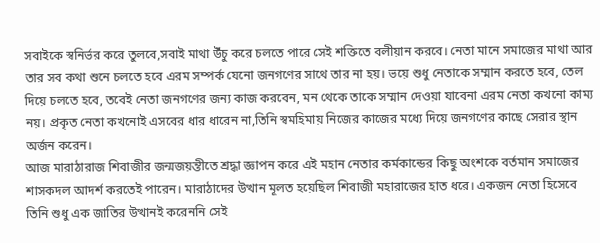সবাইকে স্বনির্ভর করে তুলবে,সবাই মাথা উঁচু করে চলতে পারে সেই শক্তিতে বলীয়ান করবে। নেতা মানে সমাজের মাথা আর তার সব কথা শুনে চলতে হবে এরম সম্পর্ক যেনো জনগণের সাথে তার না হয়। ভয়ে শুধু নেতাকে সম্মান করতে হবে, তেল দিয়ে চলতে হবে, তবেই নেতা জনগণের জন্য কাজ করবেন, মন থেকে তাকে সম্মান দেওয়া যাবেনা এরম নেতা কখনো কাম্য নয়। প্রকৃত নেতা কখনোই এসবের ধার ধারেন না,তিনি স্বমহিমায় নিজের কাজের মধ্যে দিয়ে জনগণের কাছে সেরার স্থান অর্জন করেন।
আজ মারাঠারাজ শিবাজীর জন্মজয়ন্তীতে শ্রদ্ধা জ্ঞাপন করে এই মহান নেতার কর্মকান্ডের কিছু অংশকে বর্তমান সমাজের শাসকদল আদর্শ করতেই পারেন। মারাঠাদের উত্থান মূলত হয়েছিল শিবাজী মহারাজের হাত ধরে। একজন নেতা হিসেবে তিনি শুধু এক জাতির উত্থানই করেননি সেই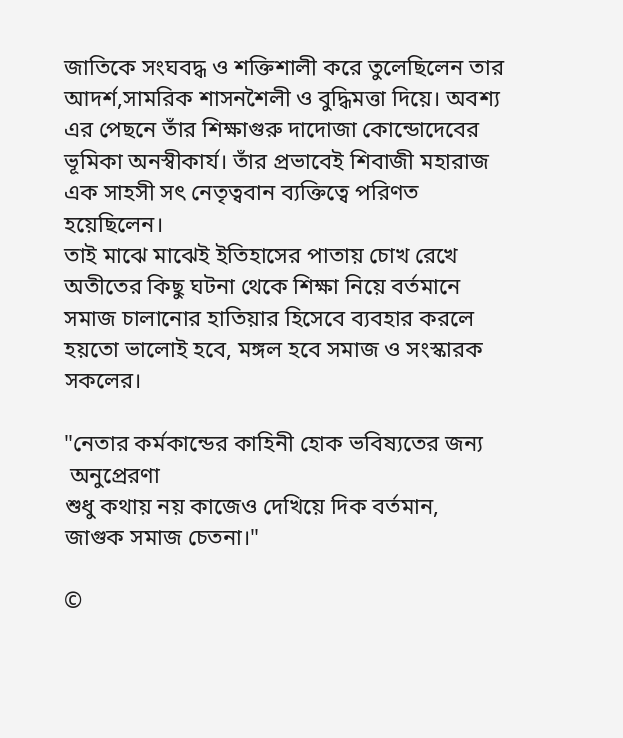জাতিকে সংঘবদ্ধ ও শক্তিশালী করে তুলেছিলেন তার আদর্শ,সামরিক শাসনশৈলী ও বুদ্ধিমত্তা দিয়ে। অবশ্য এর পেছনে তাঁর শিক্ষাগুরু দাদোজা কোন্ডোদেবের ভূমিকা অনস্বীকার্য। তাঁর প্রভাবেই শিবাজী মহারাজ এক সাহসী সৎ নেতৃত্ববান ব্যক্তিত্বে পরিণত হয়েছিলেন।
তাই মাঝে মাঝেই ইতিহাসের পাতায় চোখ রেখে অতীতের কিছু ঘটনা থেকে শিক্ষা নিয়ে বর্তমানে সমাজ চালানোর হাতিয়ার হিসেবে ব্যবহার করলে হয়তো ভালোই হবে, মঙ্গল হবে সমাজ ও সংস্কারক সকলের।

"নেতার কর্মকান্ডের কাহিনী হোক ভবিষ্যতের জন্য
 অনুপ্রেরণা
শুধু কথায় নয় কাজেও দেখিয়ে দিক বর্তমান,
জাগুক সমাজ চেতনা।"

©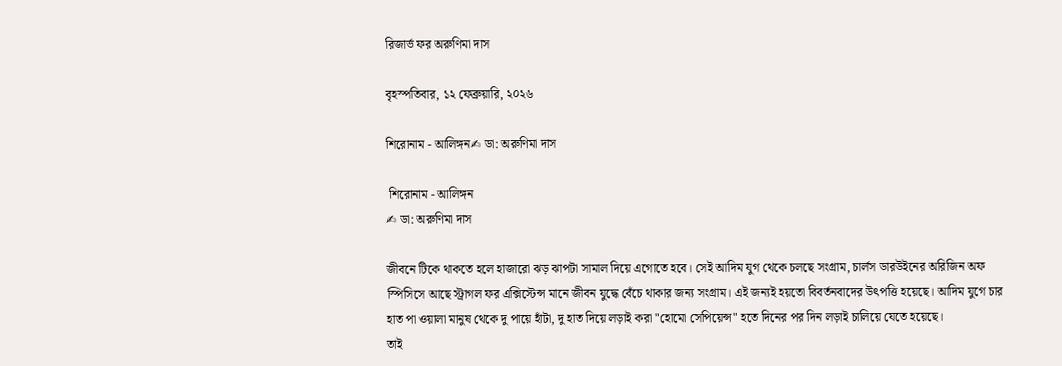রিজার্ভ ফর অরুণিমা দাস

বৃহস্পতিবার, ১২ ফেব্রুয়ারি, ২০২৬

শিরোনাম - আলিঙ্গন✍ ডা: অরুণিমা দাস

 শিরোনাম - আলিঙ্গন
✍ ডা: অরুণিমা দাস

জীবনে টিকে থাকতে হলে হাজারো ঝড় ঝাপটা সামাল দিয়ে এগোতে হবে। সেই আদিম যুগ থেকে চলছে সংগ্রাম, চার্লস ডারউইনের অরিজিন অফ স্পিসিসে আছে স্ট্রাগল ফর এক্সিস্টেন্স মানে জীবন যুদ্ধে বেঁচে থাকার জন্য সংগ্রাম। এই জন্যই হয়তো বিবর্তনবাদের উৎপত্তি হয়েছে। আদিম যুগে চার হাত পা ওয়ালা মানুষ থেকে দু পায়ে হাঁটা, দু হাত দিয়ে লড়াই করা "হোমো সেপিয়েন্স" হতে দিনের পর দিন লড়াই চালিয়ে যেতে হয়েছে।
তাই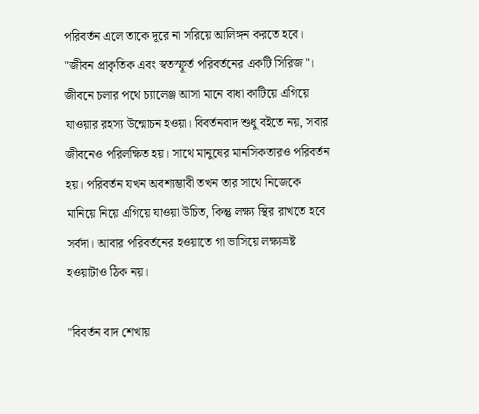পরিবর্তন এলে তাকে দূরে না সরিয়ে আলিঙ্গন করতে হবে। "জীবন প্রাকৃতিক এবং স্বতস্ফূর্ত পরিবর্তনের একটি সিরিজ"। জীবনে চলার পথে চ্যালেঞ্জ আসা মানে বাধা কাটিয়ে এগিয়ে যাওয়ার রহস্য উন্মোচন হওয়া। বিবর্তনবাদ শুধু বইতে নয়, সবার জীবনেও পরিলক্ষিত হয়। সাথে মানুষের মানসিকতারও পরিবর্তন হয়। পরিবর্তন যখন অবশ্যম্ভাবী তখন তার সাথে নিজেকে মানিয়ে নিয়ে এগিয়ে যাওয়া উচিত, কিন্তু লক্ষ্য স্থির রাখতে হবে সর্বদা। আবার পরিবর্তনের হওয়াতে গা ভাসিয়ে লক্ষ্যভ্রষ্ট হওয়াটাও ঠিক নয়।

"বিবর্তন বাদ শেখায়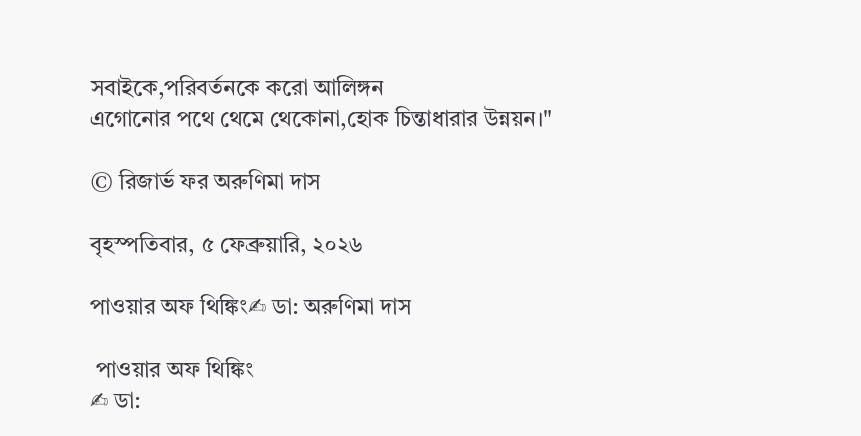সবাইকে,পরিবর্তনকে করো আলিঙ্গন
এগোনোর পথে থেমে থেকোনা,হোক চিন্তাধারার উন্নয়ন।"

© রিজার্ভ ফর অরুণিমা দাস

বৃহস্পতিবার, ৫ ফেব্রুয়ারি, ২০২৬

পাওয়ার অফ থিঙ্কিং✍ ডা: অরুণিমা দাস

 পাওয়ার অফ থিঙ্কিং
✍ ডা: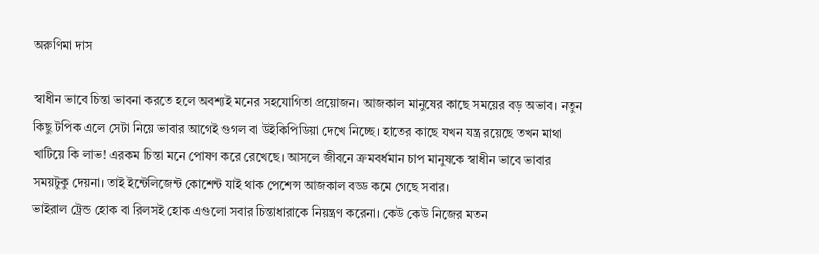অরুণিমা দাস

স্বাধীন ভাবে চিন্তা ভাবনা করতে হলে অবশ্যই মনের সহযোগিতা প্রয়োজন। আজকাল মানুষের কাছে সময়ের বড় অভাব। নতুন কিছু টপিক এলে সেটা নিয়ে ভাবার আগেই গুগল বা উইকিপিডিয়া দেখে নিচ্ছে। হাতের কাছে যখন যন্ত্র রয়েছে তখন মাথা খাটিয়ে কি লাভ! এরকম চিন্তা মনে পোষণ করে রেখেছে। আসলে জীবনে ক্রমবর্ধমান চাপ মানুষকে স্বাধীন ভাবে ভাবার সময়টুকু দেয়না। তাই ইন্টেলিজেন্ট কোশেন্ট যাই থাক পেশেন্স আজকাল বড্ড কমে গেছে সবার।
ভাইরাল ট্রেন্ড হোক বা রিলসই হোক এগুলো সবার চিন্তাধারাকে নিয়ন্ত্রণ করেনা। কেউ কেউ নিজের মতন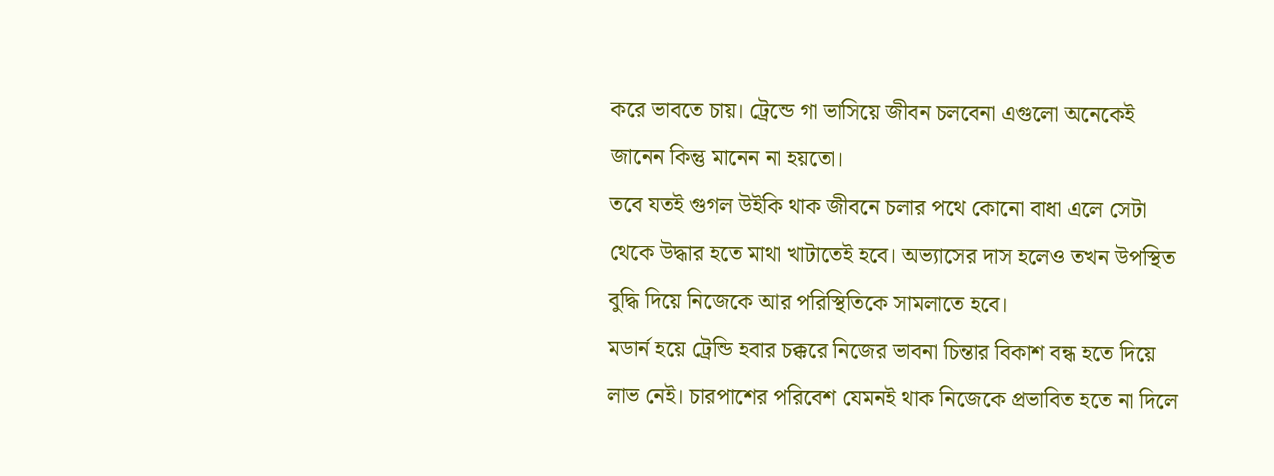করে ভাবতে চায়। ট্রেন্ডে গা ভাসিয়ে জীবন চলবেনা এগুলো অনেকেই জানেন কিন্তু মানেন না হয়তো।
তবে যতই গুগল উইকি থাক জীবনে চলার পথে কোনো বাধা এলে সেটা থেকে উদ্ধার হতে মাথা খাটাতেই হবে। অভ্যাসের দাস হলেও তখন উপস্থিত বুদ্ধি দিয়ে নিজেকে আর পরিস্থিতিকে সামলাতে হবে।
মডার্ন হয়ে ট্রেন্ডি হবার চক্করে নিজের ভাবনা চিন্তার বিকাশ বন্ধ হতে দিয়ে লাভ নেই। চারপাশের পরিবেশ যেমনই থাক নিজেকে প্রভাবিত হতে না দিলে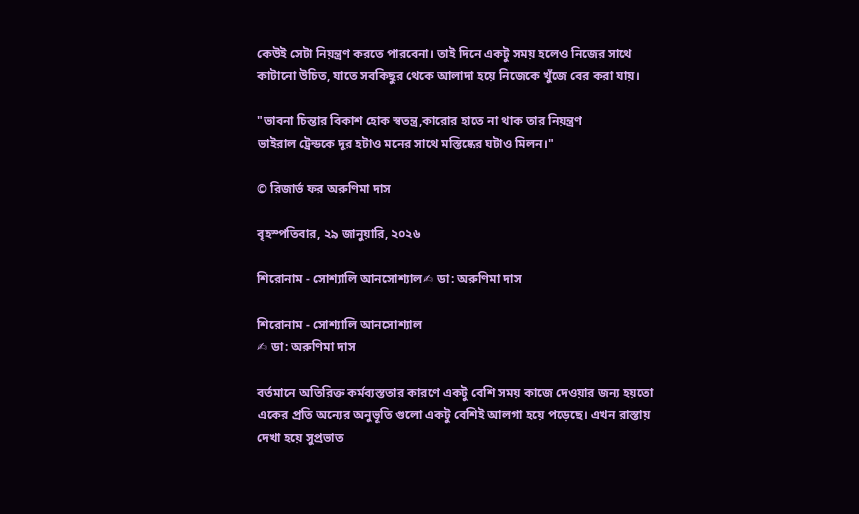কেউই সেটা নিয়ন্ত্রণ করতে পারবেনা। তাই দিনে একটু সময় হলেও নিজের সাথে কাটানো উচিত, যাতে সবকিছুর থেকে আলাদা হয়ে নিজেকে খুঁজে বের করা যায়।

"ভাবনা চিন্তার বিকাশ হোক স্বতন্ত্র,কারোর হাতে না থাক তার নিয়ন্ত্রণ
ভাইরাল ট্রেন্ডকে দূর হটাও মনের সাথে মস্তিষ্কের ঘটাও মিলন।"

© রিজার্ভ ফর অরুণিমা দাস

বৃহস্পতিবার, ২৯ জানুয়ারি, ২০২৬

শিরোনাম - সোশ্যালি আনসোশ্যাল✍ ডা: অরুণিমা দাস

শিরোনাম - সোশ্যালি আনসোশ্যাল
✍ ডা: অরুণিমা দাস

বর্তমানে অতিরিক্ত কর্মব্যস্ততার কারণে একটু বেশি সময় কাজে দেওয়ার জন্য হয়তো একের প্রতি অন্যের অনুভূতি গুলো একটু বেশিই আলগা হয়ে পড়েছে। এখন রাস্তায় দেখা হয়ে সুপ্রভাত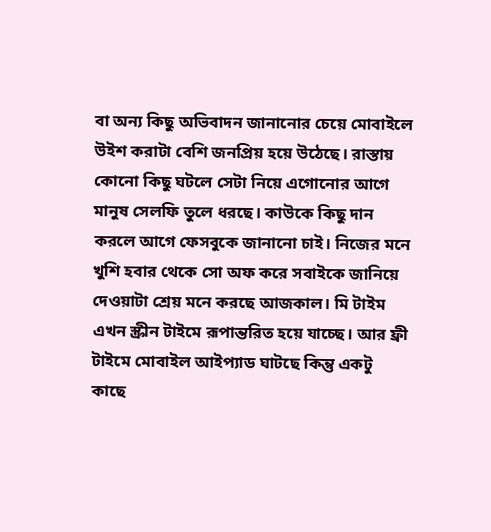বা অন্য কিছু অভিবাদন জানানোর চেয়ে মোবাইলে উইশ করাটা বেশি জনপ্রিয় হয়ে উঠেছে। রাস্তায় কোনো কিছু ঘটলে সেটা নিয়ে এগোনোর আগে মানুষ সেলফি তুলে ধরছে। কাউকে কিছু দান করলে আগে ফেসবুকে জানানো চাই। নিজের মনে খুশি হবার থেকে সো অফ করে সবাইকে জানিয়ে দেওয়াটা শ্রেয় মনে করছে আজকাল। মি টাইম এখন স্ক্রীন টাইমে রূপান্তরিত হয়ে যাচ্ছে। আর ফ্রী টাইমে মোবাইল আইপ্যাড ঘাটছে কিন্তু একটু কাছে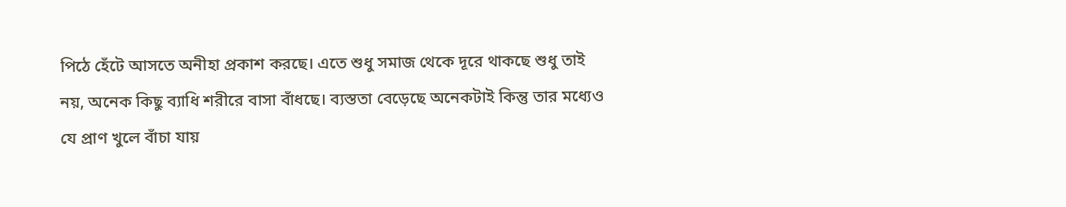পিঠে হেঁটে আসতে অনীহা প্রকাশ করছে। এতে শুধু সমাজ থেকে দূরে থাকছে শুধু তাই নয়, অনেক কিছু ব্যাধি শরীরে বাসা বাঁধছে। ব্যস্ততা বেড়েছে অনেকটাই কিন্তু তার মধ্যেও যে প্রাণ খুলে বাঁচা যায়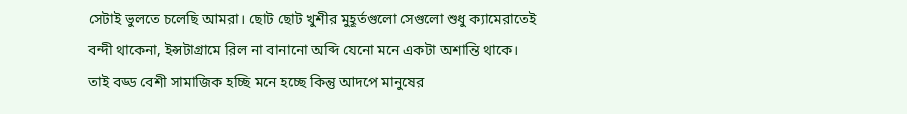সেটাই ভুলতে চলেছি আমরা। ছোট ছোট খুশীর মুহূর্তগুলো সেগুলো শুধু ক্যামেরাতেই বন্দী থাকেনা, ইন্সটাগ্রামে রিল না বানানো অব্দি যেনো মনে একটা অশান্তি থাকে। তাই বড্ড বেশী সামাজিক হচ্ছি মনে হচ্ছে কিন্তু আদপে মানুষের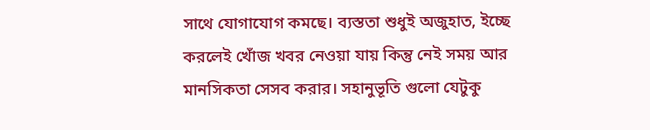সাথে যোগাযোগ কমছে। ব্যস্ততা শুধুই অজুহাত, ইচ্ছে করলেই খোঁজ খবর নেওয়া যায় কিন্তু নেই সময় আর মানসিকতা সেসব করার। সহানুভূতি গুলো যেটুকু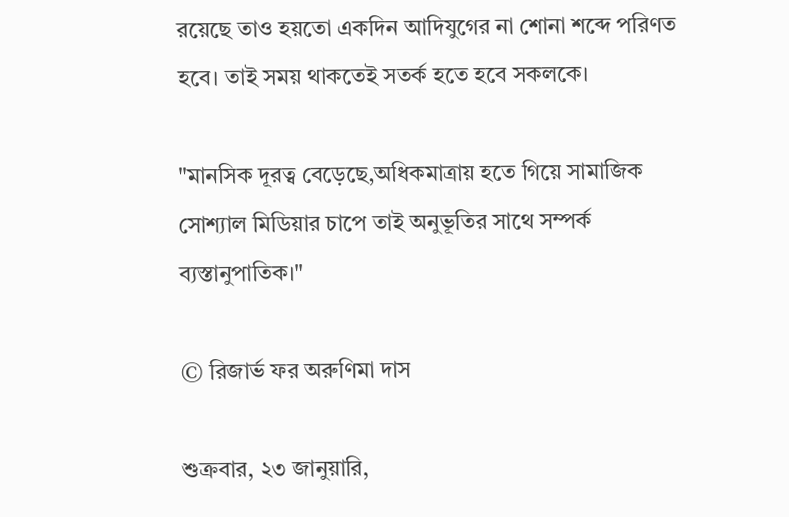রয়েছে তাও হয়তো একদিন আদিযুগের না শোনা শব্দে পরিণত হবে। তাই সময় থাকতেই সতর্ক হতে হবে সকলকে।

"মানসিক দূরত্ব বেড়েছে,অধিকমাত্রায় হতে গিয়ে সামাজিক
সোশ্যাল মিডিয়ার চাপে তাই অনুভূতির সাথে সম্পর্ক ব্যস্তানুপাতিক।"

© রিজার্ভ ফর অরুণিমা দাস

শুক্রবার, ২৩ জানুয়ারি,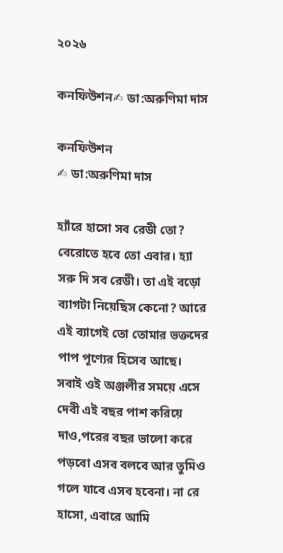২০২৬

কনফিউশন✍ ডা:অরুণিমা দাস

কনফিউশন
✍ ডা:অরুণিমা দাস

হ্যাঁরে হাসো সব রেডী তো? বেরোতে হবে তো এবার। হ্যা সরু দি সব রেডী। তা এই বড়ো ব্যাগটা নিয়েছিস কেনো? আরে এই ব্যাগেই তো তোমার ভক্তদের পাপ পূণ্যের হিসেব আছে। সবাই ওই অঞ্জলীর সময়ে এসে দেবী এই বছর পাশ করিয়ে দাও,পরের বছর ভালো করে পড়বো এসব বলবে আর তুমিও গলে যাবে এসব হবেনা। না রে হাসো, এবারে আমি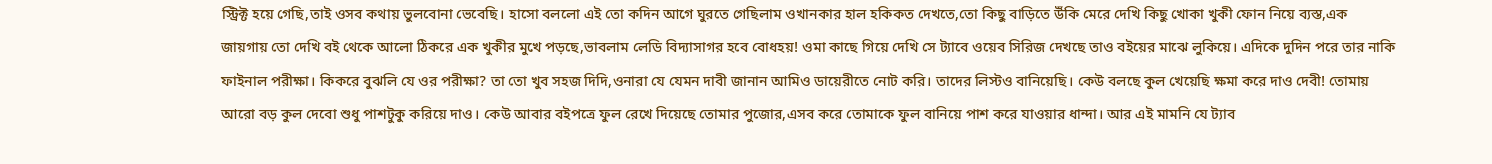স্ট্রিক্ট হয়ে গেছি,তাই ওসব কথায় ভুলবোনা ভেবেছি। হাসো বললো এই তো কদিন আগে ঘুরতে গেছিলাম ওখানকার হাল হকিকত দেখতে,তো কিছু বাড়িতে উঁকি মেরে দেখি কিছু খোকা খুকী ফোন নিয়ে ব্যস্ত,এক জায়গায় তো দেখি বই থেকে আলো ঠিকরে এক খুকীর মুখে পড়ছে,ভাবলাম লেডি বিদ্যাসাগর হবে বোধহয়! ওমা কাছে গিয়ে দেখি সে ট্যাবে ওয়েব সিরিজ দেখছে তাও বইয়ের মাঝে লুকিয়ে। এদিকে দুদিন পরে তার নাকি ফাইনাল পরীক্ষা। কিকরে বুঝলি যে ওর পরীক্ষা? তা তো খুব সহজ দিদি,ওনারা যে যেমন দাবী জানান আমিও ডায়েরীতে নোট করি। তাদের লিস্টও বানিয়েছি। কেউ বলছে কুল খেয়েছি ক্ষমা করে দাও দেবী! তোমায় আরো বড় কুল দেবো শুধু পাশটুকু করিয়ে দাও। কেউ আবার বইপত্রে ফুল রেখে দিয়েছে তোমার পুজোর,এসব করে তোমাকে ফুল বানিয়ে পাশ করে যাওয়ার ধান্দা। আর এই মামনি যে ট্যাব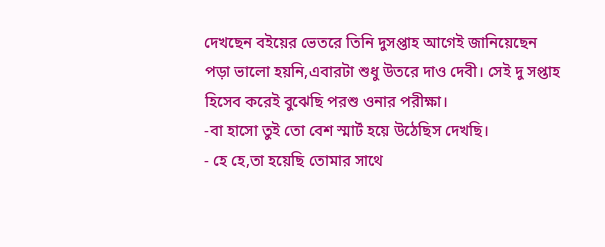দেখছেন বইয়ের ভেতরে তিনি দুসপ্তাহ আগেই জানিয়েছেন পড়া ভালো হয়নি,এবারটা শুধু উতরে দাও দেবী। সেই দু সপ্তাহ হিসেব করেই বুঝেছি পরশু ওনার পরীক্ষা।
-বা হাসো তুই তো বেশ স্মার্ট হয়ে উঠেছিস দেখছি।
- হে হে,তা হয়েছি তোমার সাথে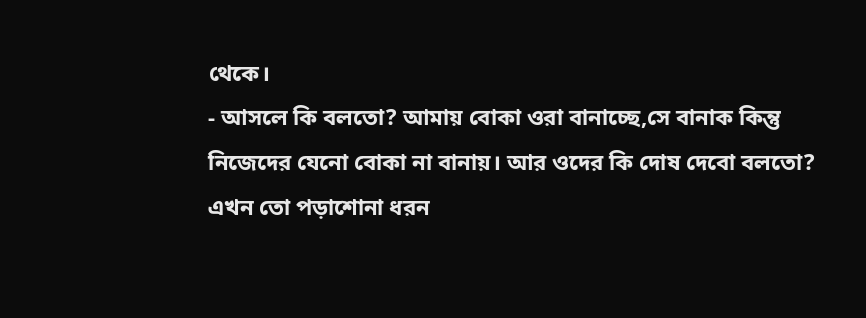থেকে।
- আসলে কি বলতো? আমায় বোকা ওরা বানাচ্ছে,সে বানাক কিন্তু নিজেদের যেনো বোকা না বানায়। আর ওদের কি দোষ দেবো বলতো? এখন তো পড়াশোনা ধরন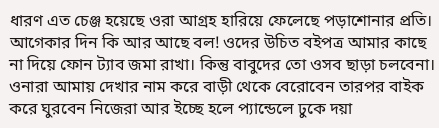ধারণ এত চেঞ্জ হয়েছে ওরা আগ্রহ হারিয়ে ফেলেছে পড়াশোনার প্রতি। আগেকার দিন কি আর আছে বল! ওদের উচিত বইপত্র আমার কাছে না দিয়ে ফোন ট্যাব জমা রাখা। কিন্তু বাবুদের তো ওসব ছাড়া চলবেনা। ওনারা আমায় দেখার নাম করে বাড়ী থেকে বেরোবেন তারপর বাইক করে ঘুরবেন নিজেরা আর ইচ্ছে হলে প্যান্ডেলে ঢুকে দয়া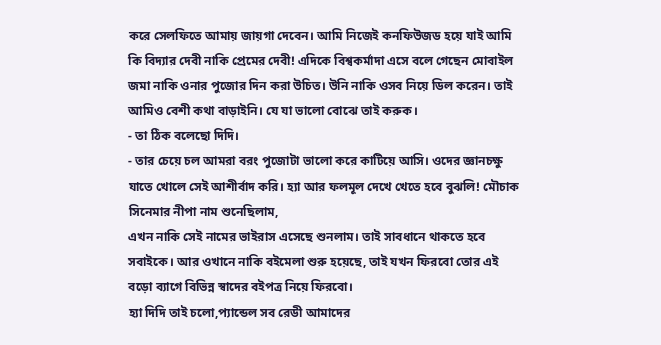করে সেলফিতে আমায় জায়গা দেবেন। আমি নিজেই কনফিউজড হয়ে যাই আমি কি বিদ্যার দেবী নাকি প্রেমের দেবী! এদিকে বিশ্বকর্মাদা এসে বলে গেছেন মোবাইল জমা নাকি ওনার পুজোর দিন করা উচিত। উনি নাকি ওসব নিয়ে ডিল করেন। তাই আমিও বেশী কথা বাড়াইনি। যে যা ভালো বোঝে তাই করুক।
- তা ঠিক বলেছো দিদি।
- তার চেয়ে চল আমরা বরং পুজোটা ভালো করে কাটিয়ে আসি। ওদের জ্ঞানচক্ষু যাতে খোলে সেই আশীর্বাদ করি। হ্যা আর ফলমূল দেখে খেতে হবে বুঝলি! মৌচাক সিনেমার নীপা নাম শুনেছিলাম,
এখন নাকি সেই নামের ভাইরাস এসেছে শুনলাম। তাই সাবধানে থাকতে হবে সবাইকে। আর ওখানে নাকি বইমেলা শুরু হয়েছে, তাই যখন ফিরবো তোর এই বড়ো ব্যাগে বিভিন্ন স্বাদের বইপত্র নিয়ে ফিরবো।
হ্যা দিদি তাই চলো,প্যান্ডেল সব রেডী আমাদের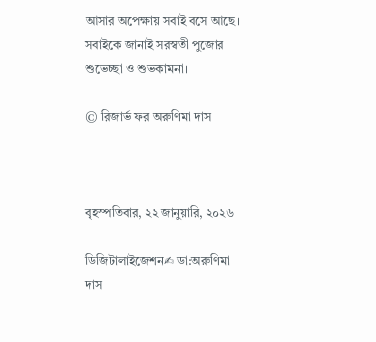আসার অপেক্ষায় সবাই বসে আছে।
সবাইকে জানাই সরস্বতী পুজোর শুভেচ্ছা ও শুভকামনা।

© রিজার্ভ ফর অরুণিমা দাস



বৃহস্পতিবার, ২২ জানুয়ারি, ২০২৬

ডিজিটালাইজেশন✍ ডা:অরুণিমা দাস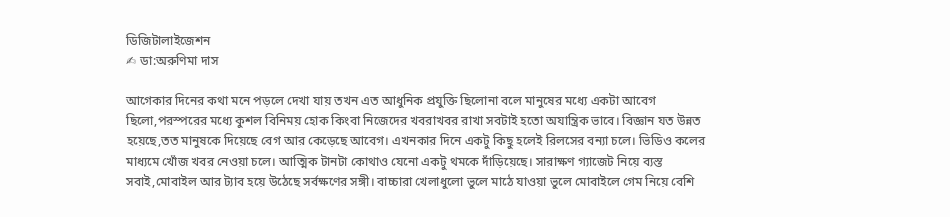ডিজিটালাইজেশন
✍ ডা:অরুণিমা দাস

আগেকার দিনের কথা মনে পড়লে দেখা যায় তখন এত আধুনিক প্রযুক্তি ছিলোনা বলে মানুষের মধ্যে একটা আবেগ ছিলো,পরস্পরের মধ্যে কুশল বিনিময় হোক কিংবা নিজেদের খবরাখবর রাখা সবটাই হতো অযান্ত্রিক ভাবে। বিজ্ঞান যত উন্নত হয়েছে,তত মানুষকে দিয়েছে বেগ আর কেড়েছে আবেগ। এখনকার দিনে একটু কিছু হলেই রিলসের বন্যা চলে। ভিডিও কলের মাধ্যমে খোঁজ খবর নেওয়া চলে। আত্মিক টানটা কোথাও যেনো একটু থমকে দাঁড়িয়েছে। সারাক্ষণ গ্যাজেট নিয়ে ব্যস্ত সবাই,মোবাইল আর ট্যাব হয়ে উঠেছে সর্বক্ষণের সঙ্গী। বাচ্চারা খেলাধুলো ভুলে মাঠে যাওয়া ভুলে মোবাইলে গেম নিয়ে বেশি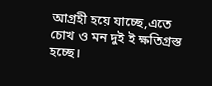আগ্রহী হয়ে যাচ্ছে,এতে চোখ ও মন দুই ই ক্ষতিগ্রস্ত হচ্ছে।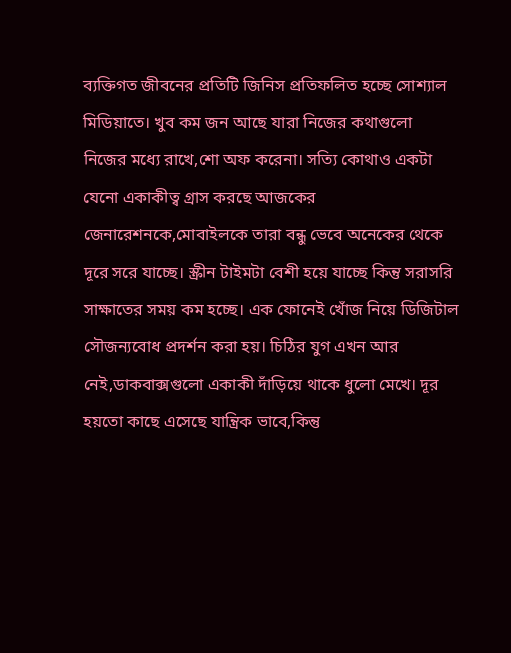ব্যক্তিগত জীবনের প্রতিটি জিনিস প্রতিফলিত হচ্ছে সোশ্যাল মিডিয়াতে। খুব কম জন আছে যারা নিজের কথাগুলো নিজের মধ্যে রাখে,শো অফ করেনা। সত্যি কোথাও একটা যেনো একাকীত্ব গ্রাস করছে আজকের জেনারেশনকে,মোবাইলকে তারা বন্ধু ভেবে অনেকের থেকে দূরে সরে যাচ্ছে। স্ক্রীন টাইমটা বেশী হয়ে যাচ্ছে কিন্তু সরাসরি সাক্ষাতের সময় কম হচ্ছে। এক ফোনেই খোঁজ নিয়ে ডিজিটাল সৌজন্যবোধ প্রদর্শন করা হয়। চিঠির যুগ এখন আর নেই,ডাকবাক্সগুলো একাকী দাঁড়িয়ে থাকে ধুলো মেখে। দূর হয়তো কাছে এসেছে যান্ত্রিক ভাবে,কিন্তু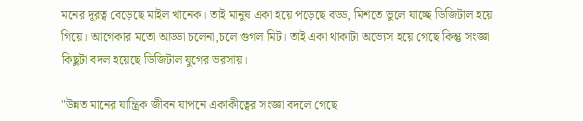মনের দূরত্ব বেড়েছে মাইল খানেক। তাই মানুষ একা হয়ে পড়েছে বড্ড, মিশতে ভুলে যাচ্ছে ডিজিটাল হয়ে গিয়ে। আগেকার মতো আড্ডা চলেনা,চলে গুগল মিট। তাই একা থাকাটা অভ্যেস হয়ে গেছে কিন্তু সংজ্ঞা কিছুটা বদল হয়েছে ডিজিটাল যুগের ভরসায়।

"উন্নত মানের যান্ত্রিক জীবন যাপনে একাকীত্বের সংজ্ঞা বদলে গেছে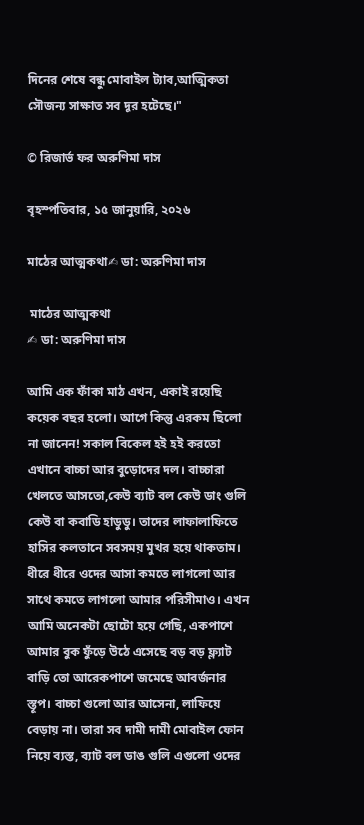দিনের শেষে বন্ধু মোবাইল ট্যাব,আত্মিকতা সৌজন্য সাক্ষাত সব দূর হটেছে।"

© রিজার্ভ ফর অরুণিমা দাস

বৃহস্পতিবার, ১৫ জানুয়ারি, ২০২৬

মাঠের আত্মকথা✍ ডা: অরুণিমা দাস

 মাঠের আত্মকথা
✍ ডা: অরুণিমা দাস

আমি এক ফাঁকা মাঠ এখন, একাই রয়েছি কয়েক বছর হলো। আগে কিন্তু এরকম ছিলো না জানেন! সকাল বিকেল হই হই করতো এখানে বাচ্চা আর বুড়োদের দল। বাচ্চারা খেলতে আসতো,কেউ ব্যাট বল কেউ ডাং গুলি কেউ বা কবাডি হাডুডু। তাদের লাফালাফিতে হাসির কলতানে সবসময় মুখর হয়ে থাকতাম। ধীরে ধীরে ওদের আসা কমতে লাগলো আর সাথে কমতে লাগলো আমার পরিসীমাও। এখন আমি অনেকটা ছোটো হয়ে গেছি, একপাশে আমার বুক ফুঁড়ে উঠে এসেছে বড় বড় ফ্ল্যাট বাড়ি তো আরেকপাশে জমেছে আবর্জনার স্তূপ। বাচ্চা গুলো আর আসেনা, লাফিয়ে বেড়ায় না। তারা সব দামী দামী মোবাইল ফোন নিয়ে ব্যস্ত, ব্যাট বল ডাঙ গুলি এগুলো ওদের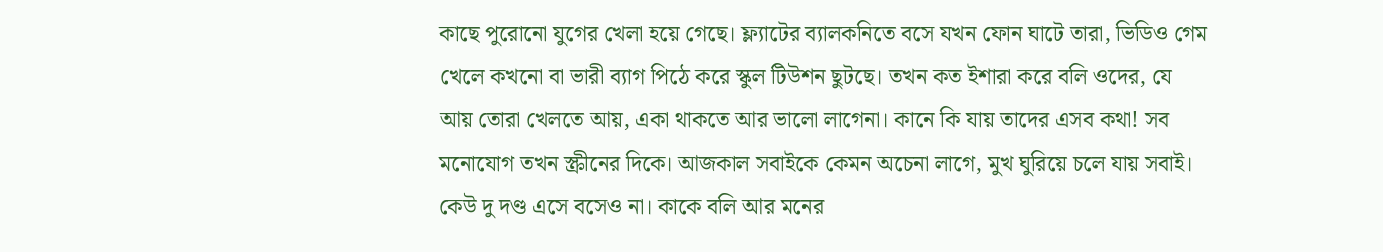কাছে পুরোনো যুগের খেলা হয়ে গেছে। ফ্ল্যাটের ব্যালকনিতে বসে যখন ফোন ঘাটে তারা, ভিডিও গেম খেলে কখনো বা ভারী ব্যাগ পিঠে করে স্কুল টিউশন ছুটছে। তখন কত ইশারা করে বলি ওদের, যে আয় তোরা খেলতে আয়, একা থাকতে আর ভালো লাগেনা। কানে কি যায় তাদের এসব কথা! সব মনোযোগ তখন স্ক্রীনের দিকে। আজকাল সবাইকে কেমন অচেনা লাগে, মুখ ঘুরিয়ে চলে যায় সবাই। কেউ দু দণ্ড এসে বসেও না। কাকে বলি আর মনের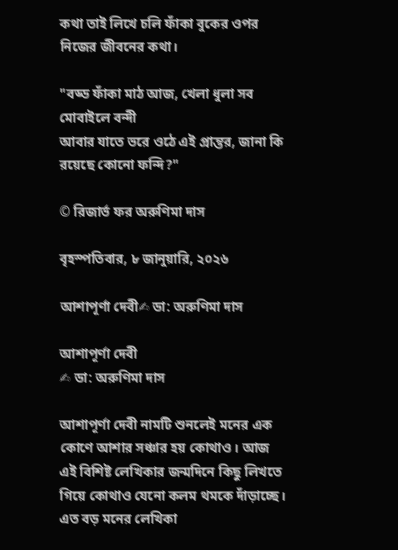কথা তাই লিখে চলি ফাঁকা বুকের ওপর নিজের জীবনের কথা।

"বড্ড ফাঁকা মাঠ আজ, খেলা ধুলা সব মোবাইলে বন্দী
আবার যাতে ভরে ওঠে এই প্রান্তর, জানা কি রয়েছে কোনো ফন্দি?"

© রিজার্ভ ফর অরুণিমা দাস

বৃহস্পতিবার, ৮ জানুয়ারি, ২০২৬

আশাপূর্ণা দেবী✍ ডা: অরুণিমা দাস

আশাপূর্ণা দেবী
✍ ডা: অরুণিমা দাস

আশাপূর্ণা দেবী নামটি শুনলেই মনের এক কোণে আশার সঞ্চার হয় কোথাও। আজ এই বিশিষ্ট লেখিকার জন্মদিনে কিছু লিখতে গিয়ে কোথাও যেনো কলম থমকে দাঁড়াচ্ছে। এত বড় মনের লেখিকা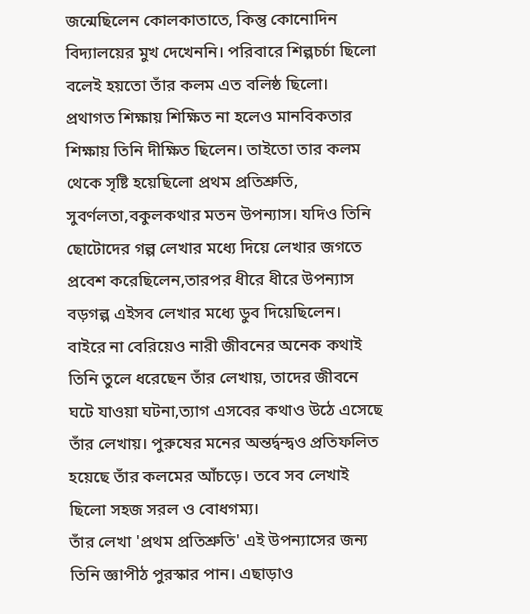জন্মেছিলেন কোলকাতাতে, কিন্তু কোনোদিন বিদ্যালয়ের মুখ দেখেননি। পরিবারে শিল্পচর্চা ছিলো বলেই হয়তো তাঁর কলম এত বলিষ্ঠ ছিলো। প্রথাগত শিক্ষায় শিক্ষিত না হলেও মানবিকতার শিক্ষায় তিনি দীক্ষিত ছিলেন। তাইতো তার কলম থেকে সৃষ্টি হয়েছিলো প্রথম প্রতিশ্রুতি, সুবর্ণলতা,বকুলকথার মতন উপন্যাস। যদিও তিনি ছোটোদের গল্প লেখার মধ্যে দিয়ে লেখার জগতে প্রবেশ করেছিলেন,তারপর ধীরে ধীরে উপন্যাস বড়গল্প এইসব লেখার মধ্যে ডুব দিয়েছিলেন। বাইরে না বেরিয়েও নারী জীবনের অনেক কথাই তিনি তুলে ধরেছেন তাঁর লেখায়, তাদের জীবনে ঘটে যাওয়া ঘটনা,ত্যাগ এসবের কথাও উঠে এসেছে তাঁর লেখায়। পুরুষের মনের অন্তর্দ্বন্দ্বও প্রতিফলিত হয়েছে তাঁর কলমের আঁচড়ে। তবে সব লেখাই ছিলো সহজ সরল ও বোধগম্য।
তাঁর লেখা 'প্রথম প্রতিশ্রুতি' এই উপন্যাসের জন্য তিনি জ্ঞাপীঠ পুরস্কার পান। এছাড়াও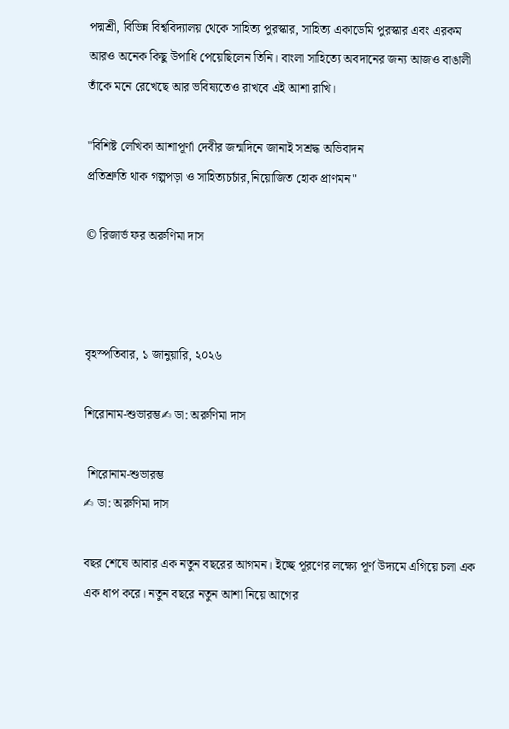পদ্মশ্রী, বিভিন্ন বিশ্ববিদ্যালয় থেকে সাহিত্য পুরস্কার, সাহিত্য একাডেমি পুরস্কার এবং এরকম আরও অনেক কিছু উপাধি পেয়েছিলেন তিনি। বাংলা সাহিত্যে অবদানের জন্য আজও বাঙালী তাঁকে মনে রেখেছে আর ভবিষ্যতেও রাখবে এই আশা রাখি।

"বিশিষ্ট লেখিকা আশাপূর্ণা দেবীর জন্মদিনে জানাই সশ্রদ্ধ অভিবাদন
প্রতিশ্রুতি থাক গল্পপড়া ও সাহিত্যচর্চার,নিয়োজিত হোক প্রাণমন"

© রিজার্ভ ফর অরুণিমা দাস



বৃহস্পতিবার, ১ জানুয়ারি, ২০২৬

শিরোনাম-শুভারম্ভ✍ ডা: অরুণিমা দাস

 শিরোনাম-শুভারম্ভ
✍ ডা: অরুণিমা দাস

বছর শেষে আবার এক নতুন বছরের আগমন। ইচ্ছে পূরণের লক্ষ্যে পূর্ণ উদ্যমে এগিয়ে চলা এক এক ধাপ করে। নতুন বছরে নতুন আশা নিয়ে আগের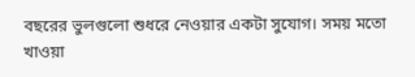বছরের ভুলগুলো শুধরে নেওয়ার একটা সুযোগ। সময় মতো খাওয়া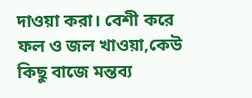দাওয়া করা। বেশী করে ফল ও জল খাওয়া,কেউ কিছু বাজে মন্তব্য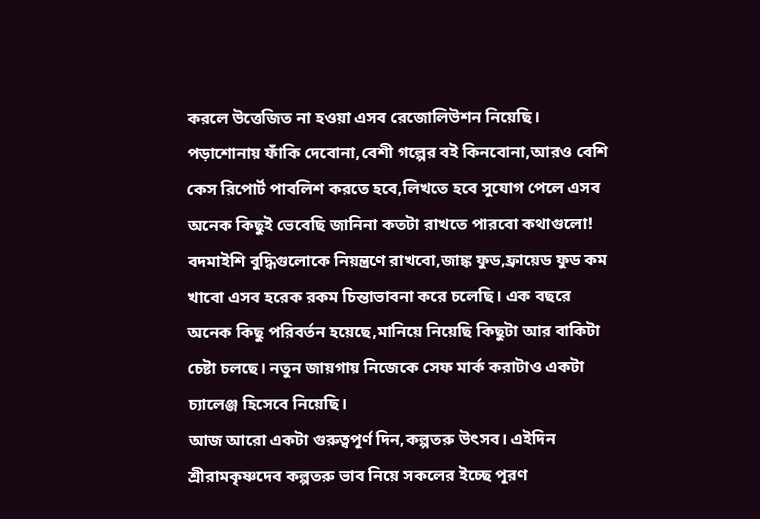করলে উত্তেজিত না হওয়া এসব রেজোলিউশন নিয়েছি। পড়াশোনায় ফাঁকি দেবোনা,বেশী গল্পের বই কিনবোনা,আরও বেশি কেস রিপোর্ট পাবলিশ করতে হবে,লিখতে হবে সুযোগ পেলে এসব অনেক কিছুই ভেবেছি জানিনা কতটা রাখতে পারবো কথাগুলো! বদমাইশি বুদ্ধিগুলোকে নিয়ন্ত্রণে রাখবো,জাঙ্ক ফুড,ফ্রায়েড ফুড কম খাবো এসব হরেক রকম চিন্তাভাবনা করে চলেছি। এক বছরে অনেক কিছু পরিবর্তন হয়েছে,মানিয়ে নিয়েছি কিছুটা আর বাকিটা চেষ্টা চলছে। নতুন জায়গায় নিজেকে সেফ মার্ক করাটাও একটা চ্যালেঞ্জ হিসেবে নিয়েছি।
আজ আরো একটা গুরুত্বপূর্ণ দিন,কল্পতরু উৎসব। এইদিন শ্রীরামকৃষ্ণদেব কল্পতরু ভাব নিয়ে সকলের ইচ্ছে পূরণ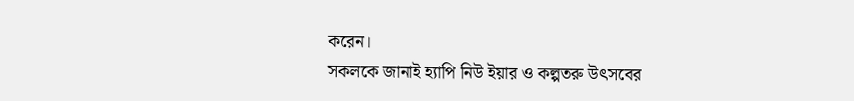করেন।
সকলকে জানাই হ্যাপি নিউ ইয়ার ও কল্পতরু উৎসবের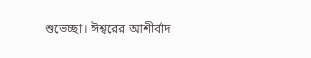শুভেচ্ছা। ঈশ্বরের আশীর্বাদ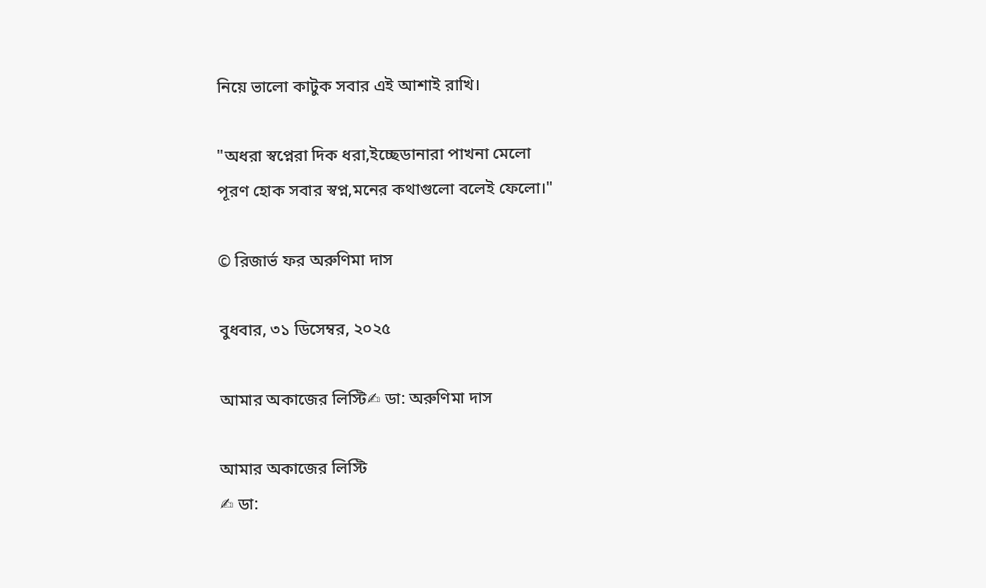নিয়ে ভালো কাটুক সবার এই আশাই রাখি।

"অধরা স্বপ্নেরা দিক ধরা,ইচ্ছেডানারা পাখনা মেলো
পূরণ হোক সবার স্বপ্ন,মনের কথাগুলো বলেই ফেলো।"

© রিজার্ভ ফর অরুণিমা দাস

বুধবার, ৩১ ডিসেম্বর, ২০২৫

আমার অকাজের লিস্টি✍ ডা: অরুণিমা দাস

আমার অকাজের লিস্টি
✍ ডা: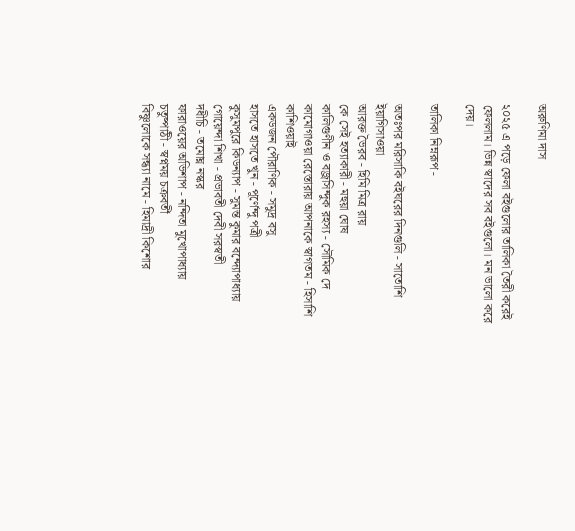অরুণিমা দাস

২০২৫ এ পড়ে ফেলা বইগুলোর তালিকা তৈরী করেই ফেললাম। ভিন্ন স্বাদের সব বইগুলো। মন ভালো করে দেয়।

তালিকা নিম্নরূপ -

অতঃপর মরিসাকি বইঘরের দিনগুলি - সাতোশি ইয়াগিসাওয়া
আরক্ত ভৈরব - হিমি মিত্র রায়
কে সেই হত্যাকারী - মহুয়া ঘোষ
কালিগুণীন ও বজ্রসিন্দুক রহস্য - সৌমিক দে
কামোগাওয়া রেস্তোরায় আপনাকে স্বাগতম - হিসাশি কাশিওয়াই
একডজন পৌরাণিক - সমুদ্র বসু
হাসতে হাসতে খুন - পূর্ণেন্দু পত্রী
কুসুমপুরে কিডন্যাপ - সুমন্ত কুমার বন্দ্যোপাধ্যায়
গোয়েন্দা শিখা - প্রভাবতী দেবী সরস্বতী
দধীচি - তমোঘ্ন নস্কর
ফারাওয়ের অভিশাপ - নন্দিতা মুখোপাধ্যায়
চতুষ্পাঠী - স্বপ্নময় চক্রবর্তী
বিষ্ণুলোকে সন্ধ্যা নামে - হিমাদ্রী কিশোর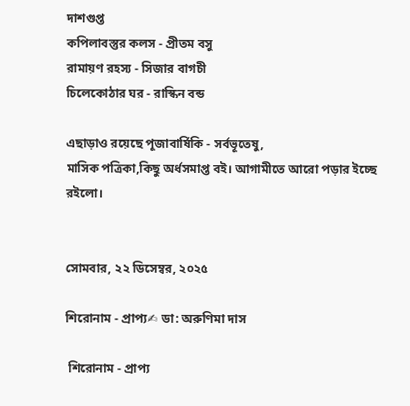দাশগুপ্ত
কপিলাবস্তুর কলস - প্রীতম বসু
রামায়ণ রহস্য - সিজার বাগচী
চিলেকোঠার ঘর - রাস্কিন বন্ড

এছাড়াও রয়েছে পূজাবার্ষিকি - সর্বভূতেষু,
মাসিক পত্রিকা,কিছু অর্ধসমাপ্ত বই। আগামীতে আরো পড়ার ইচ্ছে রইলো।


সোমবার, ২২ ডিসেম্বর, ২০২৫

শিরোনাম - প্রাপ্য✍ ডা: অরুণিমা দাস

 শিরোনাম - প্রাপ্য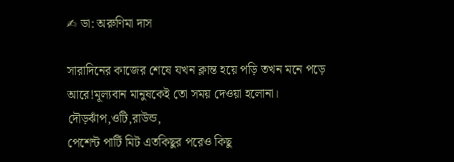✍ ডা: অরুণিমা দাস

সারাদিনের কাজের শেষে যখন ক্লান্ত হয়ে পড়ি তখন মনে পড়ে আরে!মূল্যবান মানুষকেই তো সময় দেওয়া হলোনা। দৌড়ঝাঁপ,ওটি,রাউন্ড,
পেশেন্ট পার্টি মিট এতকিছুর পরেও কিছু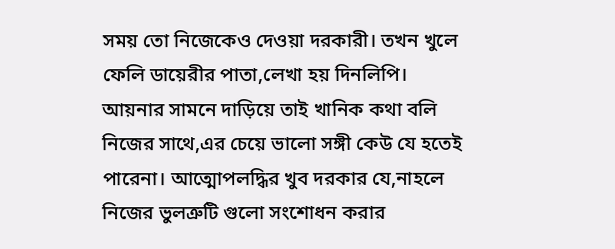সময় তো নিজেকেও দেওয়া দরকারী। তখন খুলে ফেলি ডায়েরীর পাতা,লেখা হয় দিনলিপি। আয়নার সামনে দাড়িয়ে তাই খানিক কথা বলি নিজের সাথে,এর চেয়ে ভালো সঙ্গী কেউ যে হতেই পারেনা। আত্মোপলদ্ধির খুব দরকার যে,নাহলে নিজের ভুলত্রুটি গুলো সংশোধন করার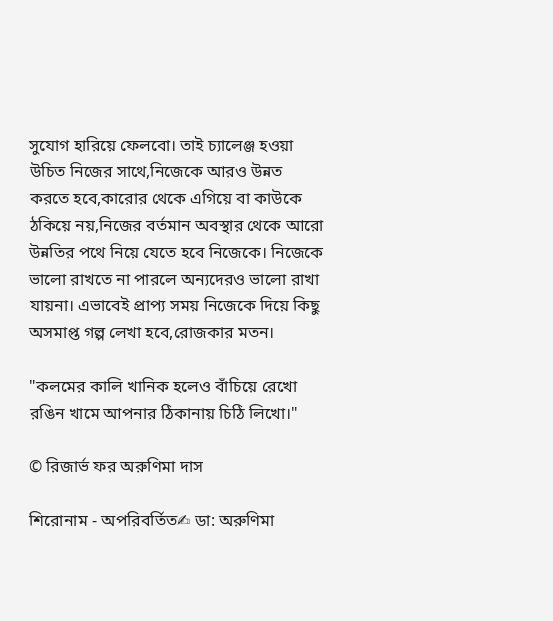সুযোগ হারিয়ে ফেলবো। তাই চ্যালেঞ্জ হওয়া উচিত নিজের সাথে,নিজেকে আরও উন্নত করতে হবে,কারোর থেকে এগিয়ে বা কাউকে ঠকিয়ে নয়,নিজের বর্তমান অবস্থার থেকে আরো উন্নতির পথে নিয়ে যেতে হবে নিজেকে। নিজেকে ভালো রাখতে না পারলে অন্যদেরও ভালো রাখা যায়না। এভাবেই প্রাপ্য সময় নিজেকে দিয়ে কিছু অসমাপ্ত গল্প লেখা হবে,রোজকার মতন।

"কলমের কালি খানিক হলেও বাঁচিয়ে রেখো
রঙিন খামে আপনার ঠিকানায় চিঠি লিখো।"

© রিজার্ভ ফর অরুণিমা দাস

শিরোনাম - অপরিবর্তিত✍ ডা: অরুণিমা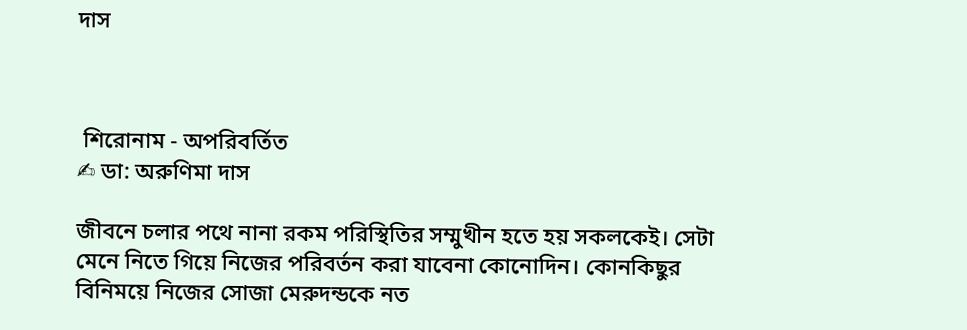দাস



 শিরোনাম - অপরিবর্তিত
✍ ডা: অরুণিমা দাস

জীবনে চলার পথে নানা রকম পরিস্থিতির সম্মুখীন হতে হয় সকলকেই। সেটা মেনে নিতে গিয়ে নিজের পরিবর্তন করা যাবেনা কোনোদিন। কোনকিছুর বিনিময়ে নিজের সোজা মেরুদন্ডকে নত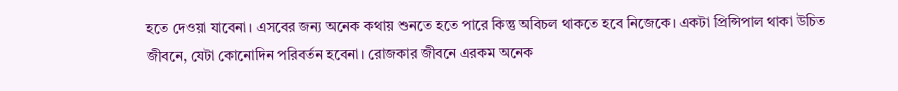হতে দেওয়া যাবেনা। এসবের জন্য অনেক কথায় শুনতে হতে পারে কিন্তু অবিচল থাকতে হবে নিজেকে। একটা প্রিন্সিপাল থাকা উচিত জীবনে, যেটা কোনোদিন পরিবর্তন হবেনা। রোজকার জীবনে এরকম অনেক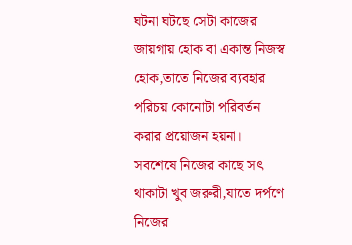ঘটনা ঘটছে সেটা কাজের জায়গায় হোক বা একান্ত নিজস্ব হোক,তাতে নিজের ব্যবহার পরিচয় কোনোটা পরিবর্তন করার প্রয়োজন হয়না। সবশেষে নিজের কাছে সৎ থাকাটা খুব জরুরী,যাতে দর্পণে নিজের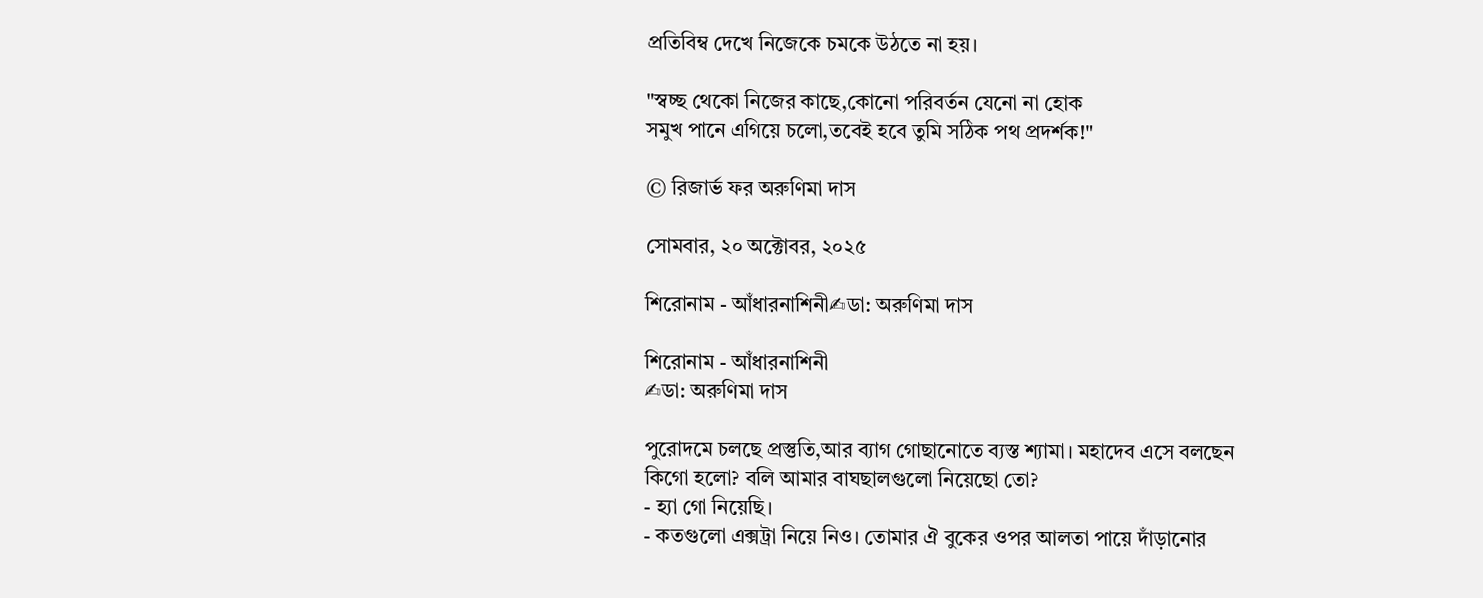প্রতিবিম্ব দেখে নিজেকে চমকে উঠতে না হয়।

"স্বচ্ছ থেকো নিজের কাছে,কোনো পরিবর্তন যেনো না হোক
সমুখ পানে এগিয়ে চলো,তবেই হবে তুমি সঠিক পথ প্রদর্শক!"

© রিজার্ভ ফর অরুণিমা দাস

সোমবার, ২০ অক্টোবর, ২০২৫

শিরোনাম - আঁধারনাশিনী✍ডা: অরুণিমা দাস

শিরোনাম - আঁধারনাশিনী
✍ডা: অরুণিমা দাস

পুরোদমে চলছে প্রস্তুতি,আর ব্যাগ গোছানোতে ব্যস্ত শ্যামা। মহাদেব এসে বলছেন কিগো হলো? বলি আমার বাঘছালগুলো নিয়েছো তো?
- হ্যা গো নিয়েছি।
- কতগুলো এক্সট্রা নিয়ে নিও। তোমার ঐ বুকের ওপর আলতা পায়ে দাঁড়ানোর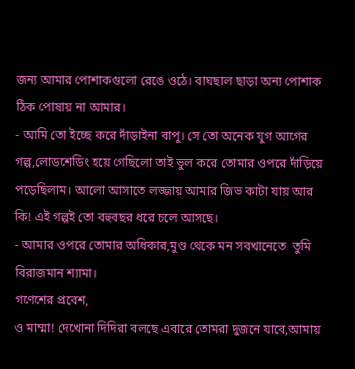জন্য আমার পোশাকগুলো রেঙে ওঠে। বাঘছাল ছাড়া অন্য পোশাক ঠিক পোষায় না আমার।
- আমি তো ইচ্ছে করে দাঁড়াইনা বাপু। সে তো অনেক যুগ আগের গল্প,লোডশেডিং হয়ে গেছিলো তাই ভুল করে তোমার ওপরে দাঁড়িয়ে পড়েছিলাম। আলো আসাতে লজ্জায় আমার জিভ কাটা যায় আর কি! এই গল্পই তো বহুবছর ধরে চলে আসছে।
- আমার ওপরে তোমার অধিকার,মুণ্ড থেকে মন সবখানেতে  তুমি বিরাজমান শ্যামা।
গণেশের প্রবেশ,
ও মাম্মা! দেখোনা দিদিরা বলছে এবারে তোমরা দুজনে যাবে,আমায়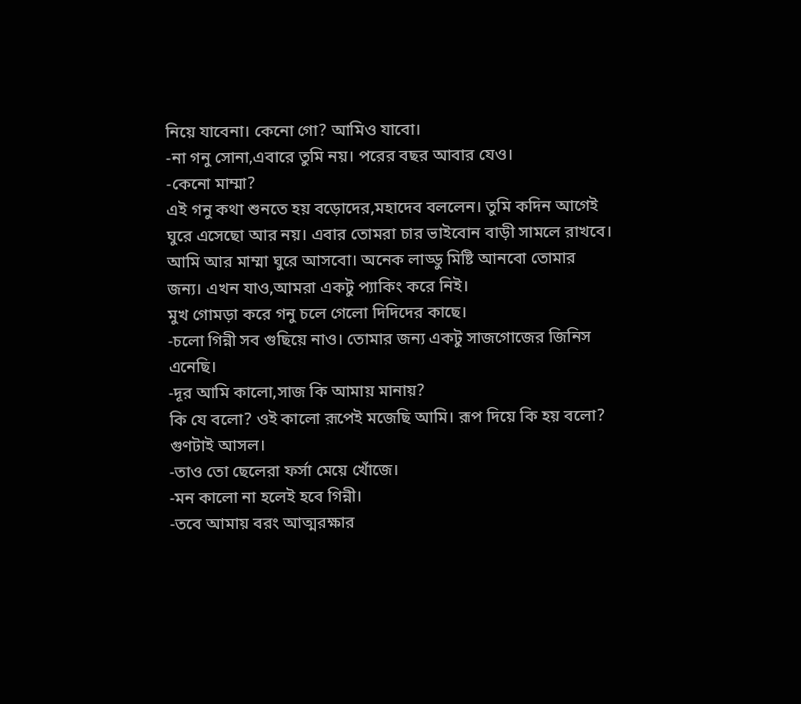নিয়ে যাবেনা। কেনো গো? আমিও যাবো।
-না গনু সোনা,এবারে তুমি নয়। পরের বছর আবার যেও।
-কেনো মাম্মা?
এই গনু কথা শুনতে হয় বড়োদের,মহাদেব বললেন। তুমি কদিন আগেই ঘুরে এসেছো আর নয়। এবার তোমরা চার ভাইবোন বাড়ী সামলে রাখবে। আমি আর মাম্মা ঘুরে আসবো। অনেক লাড্ডু মিষ্টি আনবো তোমার জন্য। এখন যাও,আমরা একটু প্যাকিং করে নিই।
মুখ গোমড়া করে গনু চলে গেলো দিদিদের কাছে।
-চলো গিন্নী সব গুছিয়ে নাও। তোমার জন্য একটু সাজগোজের জিনিস এনেছি।
-দূর আমি কালো,সাজ কি আমায় মানায়?
কি যে বলো? ওই কালো রূপেই মজেছি আমি। রূপ দিয়ে কি হয় বলো? গুণটাই আসল।
-তাও তো ছেলেরা ফর্সা মেয়ে খোঁজে।
-মন কালো না হলেই হবে গিন্নী।
-তবে আমায় বরং আত্মরক্ষার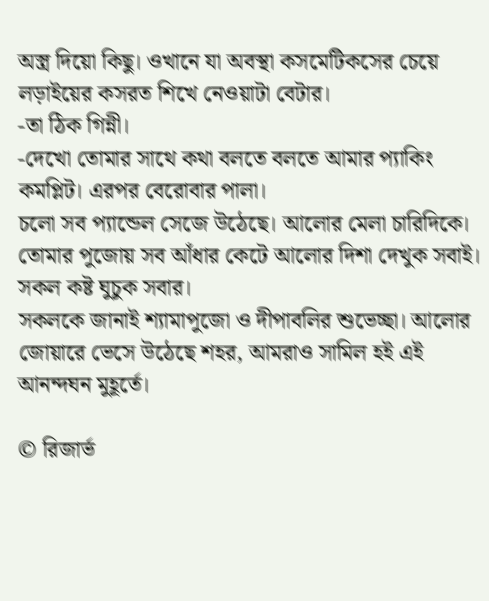অস্ত্র দিয়ো কিছু। ওখানে যা অবস্থা কসমেটিকসের চেয়ে লড়াইয়ের কসরত শিখে নেওয়াটা বেটার।
-তা ঠিক গিন্নী।
-দেখো তোমার সাথে কথা বলতে বলতে আমার প্যাকিং কমপ্লিট। এরপর বেরোবার পালা।
চলো সব প্যান্ডেল সেজে উঠেছে। আলোর মেলা চারিদিকে। তোমার পুজোয় সব আঁধার কেটে আলোর দিশা দেখুক সবাই। সকল কষ্ট ঘুচুক সবার।
সকলকে জানাই শ্যামাপুজো ও দীপাবলির শুভেচ্ছা। আলোর জোয়ারে ভেসে উঠেছে শহর, আমরাও সামিল হই এই আনন্দঘন মুহূর্তে।

© রিজার্ভ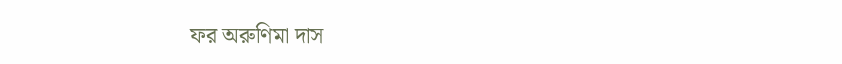ফর অরুণিমা দাস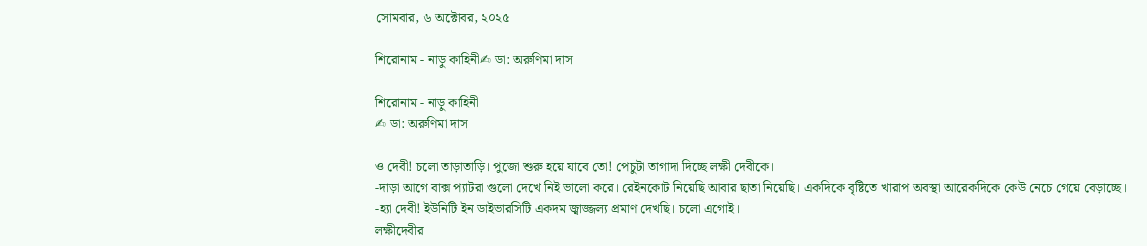সোমবার, ৬ অক্টোবর, ২০২৫

শিরোনাম - নাড়ু কাহিনী✍ ডা: অরুণিমা দাস

শিরোনাম - নাড়ু কাহিনী
✍ ডা: অরুণিমা দাস

ও দেবী! চলো তাড়াতাড়ি। পুজো শুরু হয়ে যাবে তো! পেচুটা তাগাদা দিচ্ছে লক্ষী দেবীকে।
-দাড়া আগে বাক্স প্যাটরা গুলো দেখে নিই ভালো করে। রেইনকোট নিয়েছি আবার ছাতা নিয়েছি। একদিকে বৃষ্টিতে খারাপ অবস্থা আরেকদিকে কেউ নেচে গেয়ে বেড়াচ্ছে।
-হ্যা দেবী! ইউনিটি ইন ডাইভারসিটি একদম জ্বাজ্জল্য প্রমাণ দেখছি। চলো এগোই।
লক্ষীদেবীর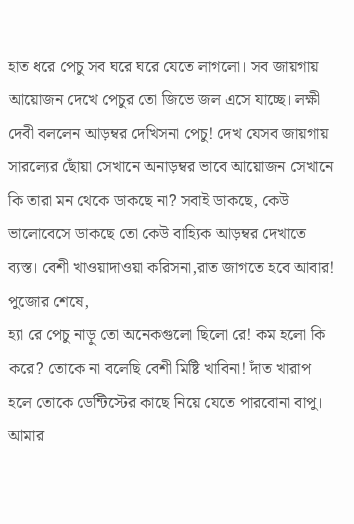হাত ধরে পেচু সব ঘরে ঘরে যেতে লাগলো। সব জায়গায় আয়োজন দেখে পেচুর তো জিভে জল এসে যাচ্ছে। লক্ষী দেবী বললেন আড়ম্বর দেখিসনা পেচু! দেখ যেসব জায়গায় সারল্যের ছোঁয়া সেখানে অনাড়ম্বর ভাবে আয়োজন সেখানে কি তারা মন থেকে ডাকছে না? সবাই ডাকছে, কেউ ভালোবেসে ডাকছে তো কেউ বাহ্যিক আড়ম্বর দেখাতে ব্যস্ত। বেশী খাওয়াদাওয়া করিসনা,রাত জাগতে হবে আবার!
পুজোর শেষে,
হ্যা রে পেচু নাড়ু তো অনেকগুলো ছিলো রে! কম হলো কি করে? তোকে না বলেছি বেশী মিষ্টি খাবিনা! দাঁত খারাপ হলে তোকে ডেন্টিস্টের কাছে নিয়ে যেতে পারবোনা বাপু। আমার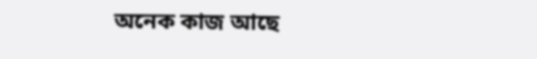অনেক কাজ আছে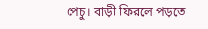পেচু। বাড়ী ফিরলে পড়তে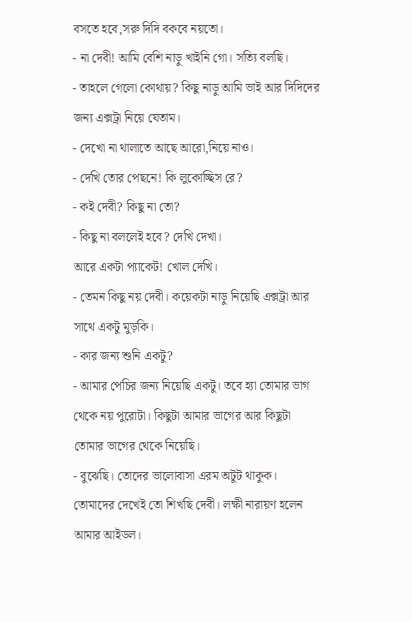বসতে হবে,সরু দিদি বকবে নয়তো।
- না দেবী! আমি বেশি নাড়ু খাইনি গো। সত্যি বলছি।
- তাহলে গেলো কোথায়? কিছু নাড়ু আমি ভাই আর দিদিদের জন্য এক্সট্রা নিয়ে যেতাম।
- দেখো না থালাতে আছে আরো,নিয়ে নাও।
- দেখি তোর পেছনে! কি লুকোচ্ছিস রে?
- কই দেবী? কিছু না তো?
- কিছু না বললেই হবে? দেখি দেখা।
আরে একটা প্যাকেট! খোল দেখি।
- তেমন কিছু নয় দেবী। কয়েকটা নাড়ু নিয়েছি এক্সট্রা আর সাথে একটু মুড়কি।
- কার জন্য শুনি একটু?
- আমার পেচির জন্য নিয়েছি একটু। তবে হ্যা তোমার ভাগ থেকে নয় পুরোটা। কিছুটা আমার ভাগের আর কিছুটা তোমার ভাগের থেকে নিয়েছি।
- বুঝেছি। তোদের ভালোবাসা এরম অটুট থাকুক।
তোমাদের দেখেই তো শিখছি দেবী। লক্ষী নারায়ণ হলেন আমার আইডল।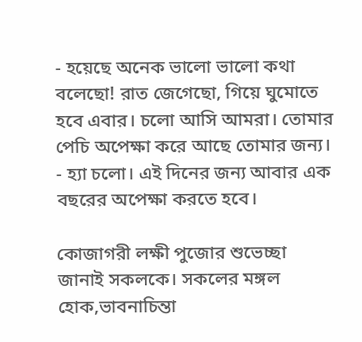- হয়েছে অনেক ভালো ভালো কথা বলেছো! রাত জেগেছো, গিয়ে ঘুমোতে হবে এবার। চলো আসি আমরা। তোমার পেচি অপেক্ষা করে আছে তোমার জন্য।
- হ্যা চলো। এই দিনের জন্য আবার এক বছরের অপেক্ষা করতে হবে।

কোজাগরী লক্ষী পুজোর শুভেচ্ছা জানাই সকলকে। সকলের মঙ্গল হোক,ভাবনাচিন্তা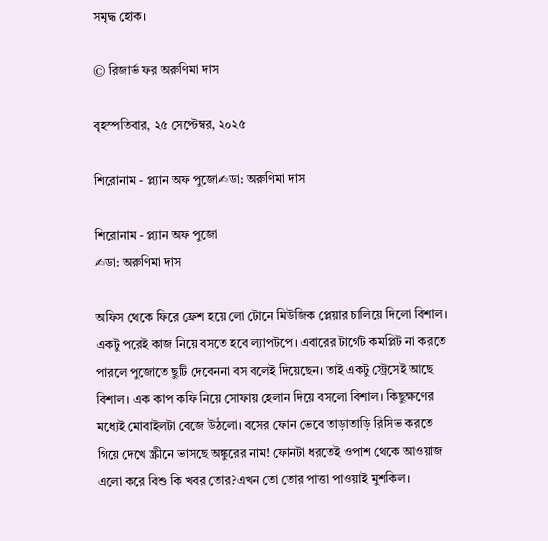সমৃদ্ধ হোক।

© রিজার্ভ ফর অরুণিমা দাস

বৃহস্পতিবার, ২৫ সেপ্টেম্বর, ২০২৫

শিরোনাম - প্ল্যান অফ পুজো✍ডা: অরুণিমা দাস

শিরোনাম - প্ল্যান অফ পুজো
✍ডা: অরুণিমা দাস

অফিস থেকে ফিরে ফ্রেশ হয়ে লো টোনে মিউজিক প্লেয়ার চালিয়ে দিলো বিশাল। একটু পরেই কাজ নিয়ে বসতে হবে ল্যাপটপে। এবারের টার্গেট কমপ্লিট না করতে পারলে পুজোতে ছুটি দেবেননা বস বলেই দিয়েছেন। তাই একটু স্ট্রেসেই আছে বিশাল। এক কাপ কফি নিয়ে সোফায় হেলান দিয়ে বসলো বিশাল। কিছুক্ষণের মধ্যেই মোবাইলটা বেজে উঠলো। বসের ফোন ভেবে তাড়াতাড়ি রিসিভ করতে গিয়ে দেখে স্ক্রীনে ভাসছে অঙ্কুরের নাম! ফোনটা ধরতেই ওপাশ থেকে আওয়াজ এলো করে বিশু কি খবর তোর?এখন তো তোর পাত্তা পাওয়াই মুশকিল।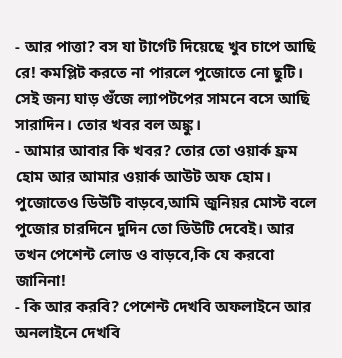- আর পাত্তা? বস যা টার্গেট দিয়েছে খুব চাপে আছি রে! কমপ্লিট করতে না পারলে পুজোতে নো ছুটি। সেই জন্য ঘাড় গুঁজে ল্যাপটপের সামনে বসে আছি সারাদিন। তোর খবর বল অঙ্কু।
- আমার আবার কি খবর? তোর তো ওয়ার্ক ফ্রম হোম আর আমার ওয়ার্ক আউট অফ হোম। পুজোতেও ডিউটি বাড়বে,আমি জুনিয়র মোস্ট বলে পুজোর চারদিনে দুদিন তো ডিউটি দেবেই। আর তখন পেশেন্ট লোড ও বাড়বে,কি যে করবো জানিনা!
- কি আর করবি? পেশেন্ট দেখবি অফলাইনে আর অনলাইনে দেখবি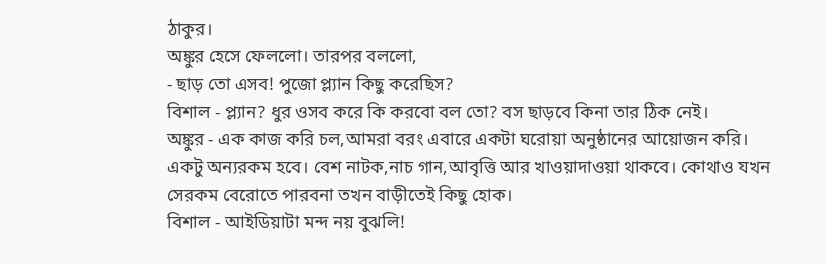ঠাকুর।
অঙ্কুর হেসে ফেললো। তারপর বললো,
- ছাড় তো এসব! পুজো প্ল্যান কিছু করেছিস?
বিশাল - প্ল্যান? ধুর ওসব করে কি করবো বল তো? বস ছাড়বে কিনা তার ঠিক নেই।
অঙ্কুর - এক কাজ করি চল,আমরা বরং এবারে একটা ঘরোয়া অনুষ্ঠানের আয়োজন করি। একটু অন্যরকম হবে। বেশ নাটক,নাচ গান,আবৃত্তি আর খাওয়াদাওয়া থাকবে। কোথাও যখন সেরকম বেরোতে পারবনা তখন বাড়ীতেই কিছু হোক।
বিশাল - আইডিয়াটা মন্দ নয় বুঝলি!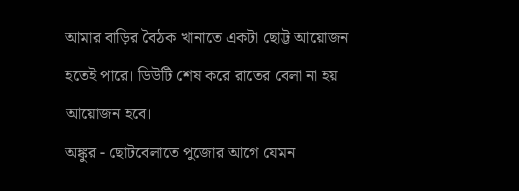আমার বাড়ির বৈঠক খানাতে একটা ছোট্ট আয়োজন হতেই পারে। ডিউটি শেষ করে রাতের বেলা না হয় আয়োজন হবে।
অঙ্কুর - ছোটবেলাতে পুজোর আগে যেমন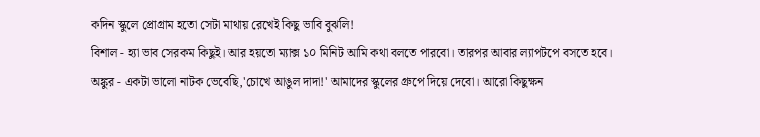কদিন স্কুলে প্রোগ্রাম হতো সেটা মাথায় রেখেই কিছু ভাবি বুঝলি!
বিশাল - হ্যা ভাব সেরকম কিছুই। আর হয়তো ম্যাক্স ১০ মিনিট আমি কথা বলতে পারবো। তারপর আবার ল্যাপটপে বসতে হবে।
অঙ্কুর - একটা ভালো নাটক ভেবেছি,'চোখে আঙুল দাদা!' আমাদের স্কুলের গ্রুপে দিয়ে দেবো। আরো কিছুক্ষন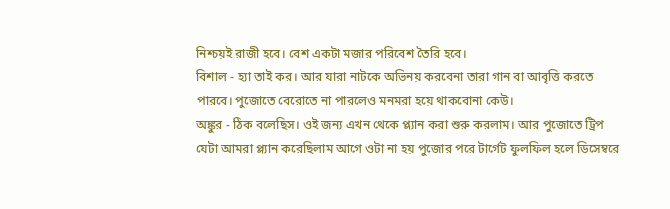নিশ্চয়ই রাজী হবে। বেশ একটা মজার পরিবেশ তৈরি হবে।
বিশাল - হ্যা তাই কর। আর যারা নাটকে অভিনয় করবেনা তারা গান বা আবৃত্তি করতে পারবে। পুজোতে বেরোতে না পারলেও মনমরা হয়ে থাকবোনা কেউ।
অঙ্কুর - ঠিক বলেছিস। ওই জন্য এখন থেকে প্ল্যান করা শুরু করলাম। আর পুজোতে ট্রিপ যেটা আমরা প্ল্যান করেছিলাম আগে ওটা না হয় পুজোর পরে টার্গেট ফুলফিল হলে ডিসেম্বরে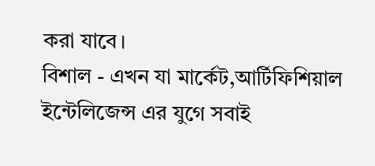করা যাবে।
বিশাল - এখন যা মার্কেট,আর্টিফিশিয়াল ইন্টেলিজেন্স এর যুগে সবাই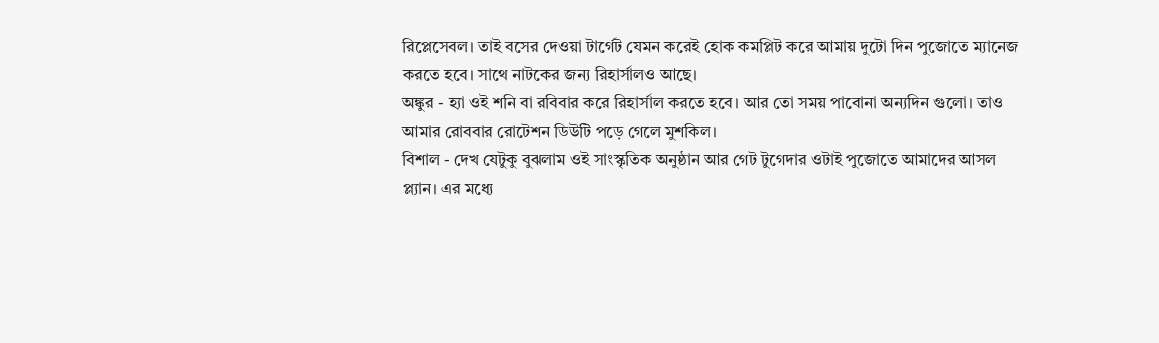রিপ্লেসেবল। তাই বসের দেওয়া টার্গেট যেমন করেই হোক কমপ্লিট করে আমায় দুটো দিন পুজোতে ম্যানেজ করতে হবে। সাথে নাটকের জন্য রিহার্সালও আছে।
অঙ্কুর - হ্যা ওই শনি বা রবিবার করে রিহার্সাল করতে হবে। আর তো সময় পাবোনা অন্যদিন গুলো। তাও আমার রোববার রোটেশন ডিউটি পড়ে গেলে মুশকিল।
বিশাল - দেখ যেটুকু বুঝলাম ওই সাংস্কৃতিক অনুষ্ঠান আর গেট টুগেদার ওটাই পুজোতে আমাদের আসল প্ল্যান। এর মধ্যে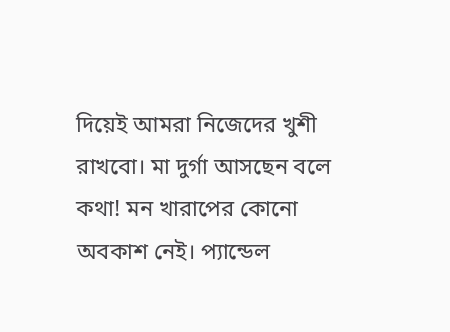দিয়েই আমরা নিজেদের খুশী রাখবো। মা দুর্গা আসছেন বলে কথা! মন খারাপের কোনো অবকাশ নেই। প্যান্ডেল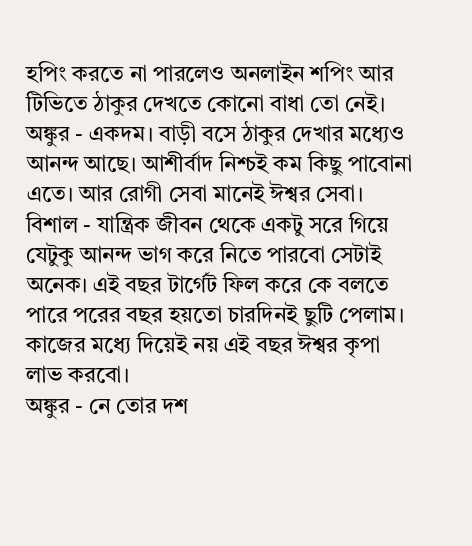হপিং করতে না পারলেও অনলাইন শপিং আর টিভিতে ঠাকুর দেখতে কোনো বাধা তো নেই।
অঙ্কুর - একদম। বাড়ী বসে ঠাকুর দেখার মধ্যেও আনন্দ আছে। আশীর্বাদ নিশ্চই কম কিছু পাবোনা এতে। আর রোগী সেবা মানেই ঈশ্বর সেবা।
বিশাল - যান্ত্রিক জীবন থেকে একটু সরে গিয়ে যেটুকু আনন্দ ভাগ করে নিতে পারবো সেটাই অনেক। এই বছর টার্গেট ফিল করে কে বলতে পারে পরের বছর হয়তো চারদিনই ছুটি পেলাম।
কাজের মধ্যে দিয়েই নয় এই বছর ঈশ্বর কৃপা লাভ করবো।
অঙ্কুর - নে তোর দশ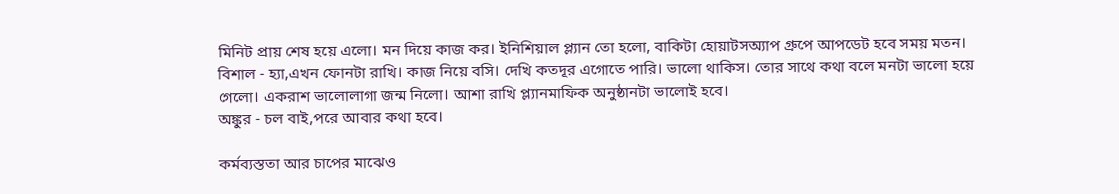মিনিট প্রায় শেষ হয়ে এলো। মন দিয়ে কাজ কর। ইনিশিয়াল প্ল্যান তো হলো, বাকিটা হোয়াটসঅ্যাপ গ্রুপে আপডেট হবে সময় মতন।
বিশাল - হ্যা,এখন ফোনটা রাখি। কাজ নিয়ে বসি। দেখি কতদূর এগোতে পারি। ভালো থাকিস। তোর সাথে কথা বলে মনটা ভালো হয়ে গেলো। একরাশ ভালোলাগা জন্ম নিলো। আশা রাখি প্ল্যানমাফিক অনুষ্ঠানটা ভালোই হবে।
অঙ্কুর - চল বাই,পরে আবার কথা হবে।

কর্মব্যস্ততা আর চাপের মাঝেও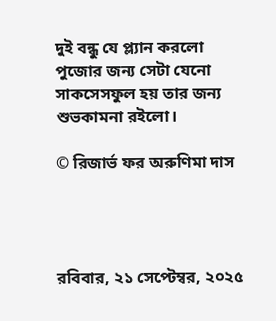দুই বন্ধু যে প্ল্যান করলো পুজোর জন্য সেটা যেনো সাকসেসফুল হয় তার জন্য শুভকামনা রইলো।

© রিজার্ভ ফর অরুণিমা দাস




রবিবার, ২১ সেপ্টেম্বর, ২০২৫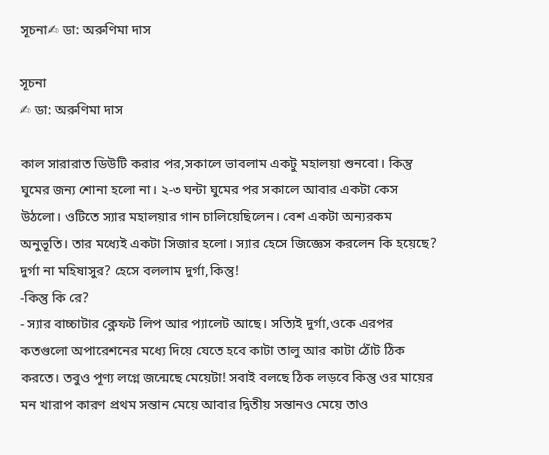সূচনা✍ ডা: অরুণিমা দাস

সূচনা
✍ ডা: অরুণিমা দাস

কাল সারারাত ডিউটি করার পর,সকালে ভাবলাম একটু মহালয়া শুনবো। কিন্তু ঘুমের জন্য শোনা হলো না। ২-৩ ঘন্টা ঘুমের পর সকালে আবার একটা কেস উঠলো। ওটিতে স্যার মহালয়ার গান চালিয়েছিলেন। বেশ একটা অন্যরকম অনুভূতি। তার মধ্যেই একটা সিজার হলো। স্যার হেসে জিজ্ঞেস করলেন কি হয়েছে? দুর্গা না মহিষাসুর? হেসে বললাম দুর্গা,কিন্তু!
-কিন্তু কি রে?
- স্যার বাচ্চাটার ক্লেফট লিপ আর প্যালেট আছে। সত্যিই দুর্গা,ওকে এরপর কতগুলো অপারেশনের মধ্যে দিয়ে যেতে হবে কাটা তালু আর কাটা ঠোঁট ঠিক করতে। তবুও পূণ্য লগ্নে জন্মেছে মেয়েটা! সবাই বলছে ঠিক লড়বে কিন্তু ওর মায়ের মন খারাপ কারণ প্রথম সন্তান মেয়ে আবার দ্বিতীয় সন্তানও মেয়ে তাও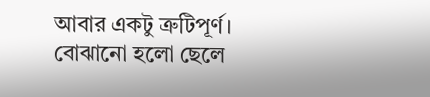আবার একটু ত্রুটিপূর্ণ। বোঝানো হলো ছেলে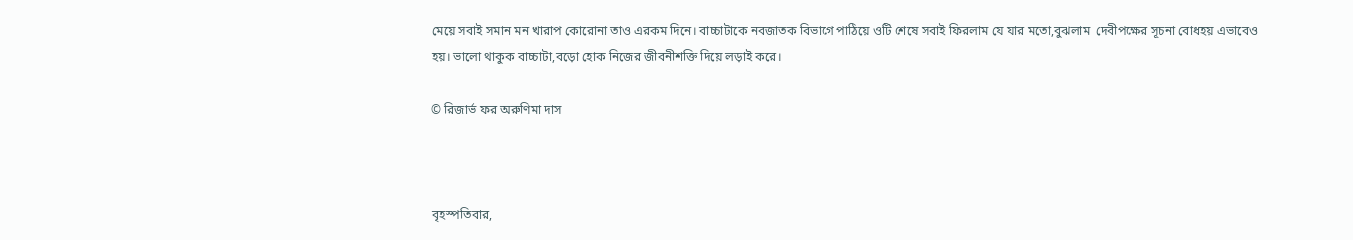মেয়ে সবাই সমান মন খারাপ কোরোনা তাও এরকম দিনে। বাচ্চাটাকে নবজাতক বিভাগে পাঠিয়ে ওটি শেষে সবাই ফিরলাম যে যার মতো,বুঝলাম  দেবীপক্ষের সূচনা বোধহয় এভাবেও হয়। ভালো থাকুক বাচ্চাটা,বড়ো হোক নিজের জীবনীশক্তি দিয়ে লড়াই করে।

© রিজার্ভ ফর অরুণিমা দাস



বৃহস্পতিবার,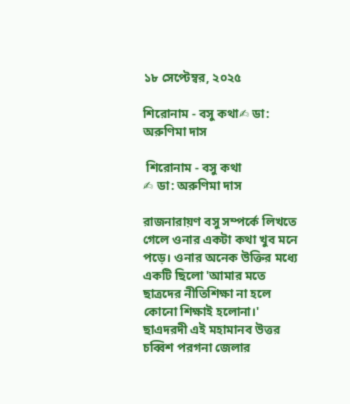১৮ সেপ্টেম্বর, ২০২৫

শিরোনাম - বসু কথা✍ ডা: অরুণিমা দাস

 শিরোনাম - বসু কথা
✍ ডা: অরুণিমা দাস

রাজনারায়ণ বসু সম্পর্কে লিখতে গেলে ওনার একটা কথা খুব মনে পড়ে। ওনার অনেক উক্তির মধ্যে একটি ছিলো 'আমার মতে ছাত্রদের নীতিশিক্ষা না হলে কোনো শিক্ষাই হলোনা।' ছাএদরদী এই মহামানব উত্তর চব্বিশ পরগনা জেলার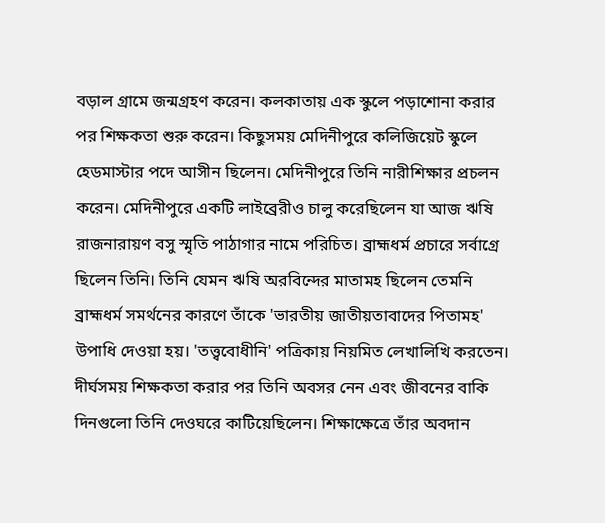বড়াল গ্রামে জন্মগ্রহণ করেন। কলকাতায় এক স্কুলে পড়াশোনা করার পর শিক্ষকতা শুরু করেন। কিছুসময় মেদিনীপুরে কলিজিয়েট স্কুলে হেডমাস্টার পদে আসীন ছিলেন। মেদিনীপুরে তিনি নারীশিক্ষার প্রচলন করেন। মেদিনীপুরে একটি লাইব্রেরীও চালু করেছিলেন যা আজ ঋষি রাজনারায়ণ বসু স্মৃতি পাঠাগার নামে পরিচিত। ব্রাহ্মধর্ম প্রচারে সর্বাগ্রে ছিলেন তিনি। তিনি যেমন ঋষি অরবিন্দের মাতামহ ছিলেন তেমনি ব্রাহ্মধর্ম সমর্থনের কারণে তাঁকে 'ভারতীয় জাতীয়তাবাদের পিতামহ' উপাধি দেওয়া হয়। 'তত্ত্ববোধীনি' পত্রিকায় নিয়মিত লেখালিখি করতেন। দীর্ঘসময় শিক্ষকতা করার পর তিনি অবসর নেন এবং জীবনের বাকি দিনগুলো তিনি দেওঘরে কাটিয়েছিলেন। শিক্ষাক্ষেত্রে তাঁর অবদান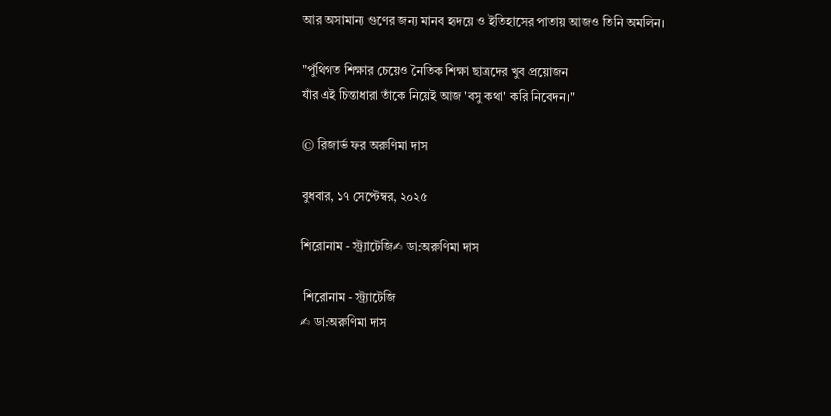আর অসামান্য গুণের জন্য মানব হৃদয়ে ও ইতিহাসের পাতায় আজও তিনি অমলিন।

"পুঁথিগত শিক্ষার চেয়েও নৈতিক শিক্ষা ছাত্রদের খুব প্রয়োজন
যাঁর এই চিন্তাধারা তাঁকে নিয়েই আজ 'বসু কথা' করি নিবেদন।"

© রিজার্ভ ফর অরুণিমা দাস

বুধবার, ১৭ সেপ্টেম্বর, ২০২৫

শিরোনাম - স্ট্র্যাটেজি✍ ডা:অরুণিমা দাস

 শিরোনাম - স্ট্র্যাটেজি
✍ ডা:অরুণিমা দাস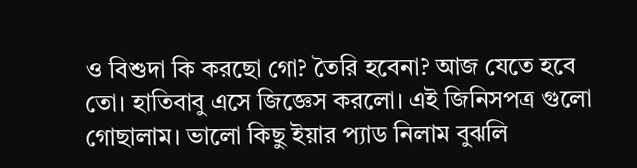ও বিশুদা কি করছো গো? তৈরি হবেনা? আজ যেতে হবে তো। হাতিবাবু এসে জিজ্ঞেস করলো। এই জিনিসপত্র গুলো গোছালাম। ভালো কিছু ইয়ার প্যাড নিলাম বুঝলি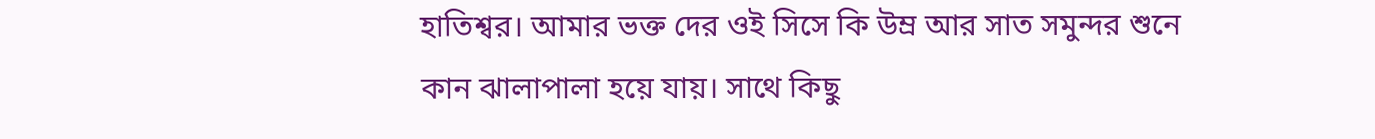হাতিশ্বর। আমার ভক্ত দের ওই সিসে কি উম্র আর সাত সমুন্দর শুনে কান ঝালাপালা হয়ে যায়। সাথে কিছু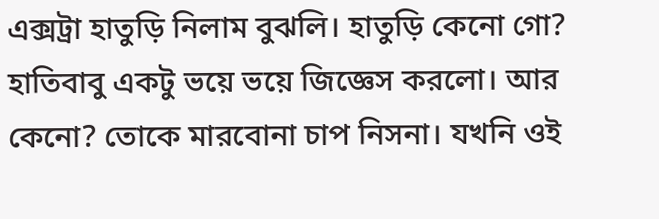এক্সট্রা হাতুড়ি নিলাম বুঝলি। হাতুড়ি কেনো গো? হাতিবাবু একটু ভয়ে ভয়ে জিজ্ঞেস করলো। আর কেনো? তোকে মারবোনা চাপ নিসনা। যখনি ওই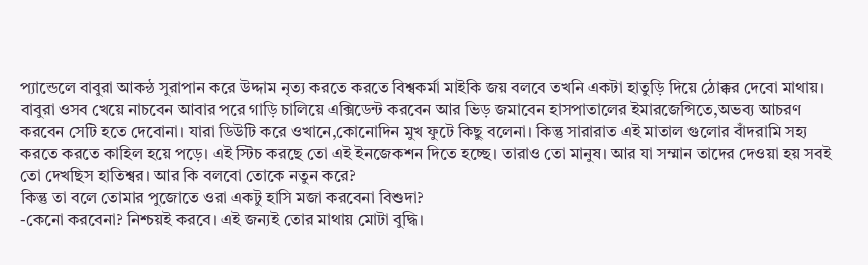প্যান্ডেলে বাবুরা আকন্ঠ সুরাপান করে উদ্দাম নৃত্য করতে করতে বিশ্বকর্মা মাইকি জয় বলবে তখনি একটা হাতুড়ি দিয়ে ঠোক্কর দেবো মাথায়। বাবুরা ওসব খেয়ে নাচবেন আবার পরে গাড়ি চালিয়ে এক্সিডেন্ট করবেন আর ভিড় জমাবেন হাসপাতালের ইমারজেন্সিতে,অভব্য আচরণ করবেন সেটি হতে দেবোনা। যারা ডিউটি করে ওখানে,কোনোদিন মুখ ফুটে কিছু বলেনা। কিন্তু সারারাত এই মাতাল গুলোর বাঁদরামি সহ্য করতে করতে কাহিল হয়ে পড়ে। এই স্টিচ করছে তো এই ইনজেকশন দিতে হচ্ছে। তারাও তো মানুষ। আর যা সম্মান তাদের দেওয়া হয় সবই তো দেখছিস হাতিশ্বর। আর কি বলবো তোকে নতুন করে?
কিন্তু তা বলে তোমার পুজোতে ওরা একটু হাসি মজা করবেনা বিশুদা?
-কেনো করবেনা? নিশ্চয়ই করবে। এই জন্যই তোর মাথায় মোটা বুদ্ধি।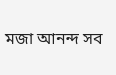মজা আনন্দ সব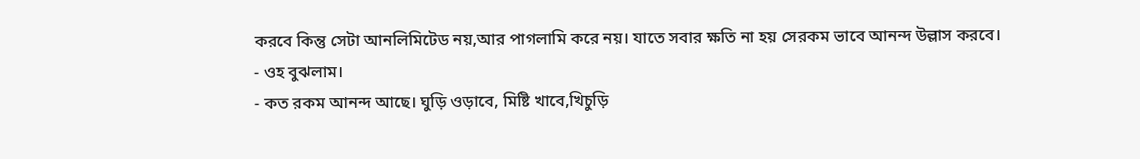করবে কিন্তু সেটা আনলিমিটেড নয়,আর পাগলামি করে নয়। যাতে সবার ক্ষতি না হয় সেরকম ভাবে আনন্দ উল্লাস করবে।
- ওহ বুঝলাম।
- কত রকম আনন্দ আছে। ঘুড়ি ওড়াবে, মিষ্টি খাবে,খিচুড়ি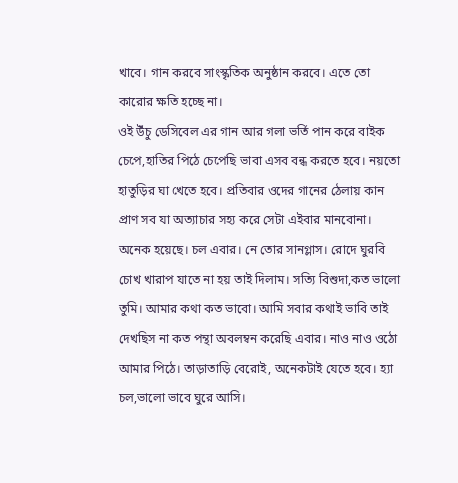খাবে। গান করবে সাংস্কৃতিক অনুষ্ঠান করবে। এতে তো কারোর ক্ষতি হচ্ছে না।
ওই উঁচু ডেসিবেল এর গান আর গলা ভর্তি পান করে বাইক চেপে,হাতির পিঠে চেপেছি ভাবা এসব বন্ধ করতে হবে। নয়তো হাতুড়ির ঘা খেতে হবে। প্রতিবার ওদের গানের ঠেলায় কান প্রাণ সব যা অত্যাচার সহ্য করে সেটা এইবার মানবোনা। অনেক হয়েছে। চল এবার। নে তোর সানগ্লাস। রোদে ঘুরবি চোখ খারাপ যাতে না হয় তাই দিলাম। সত্যি বিশুদা,কত ভালো তুমি। আমার কথা কত ভাবো। আমি সবার কথাই ভাবি তাই দেখছিস না কত পন্থা অবলম্বন করেছি এবার। নাও নাও ওঠো আমার পিঠে। তাড়াতাড়ি বেরোই, অনেকটাই যেতে হবে। হ্যা চল,ভালো ভাবে ঘুরে আসি।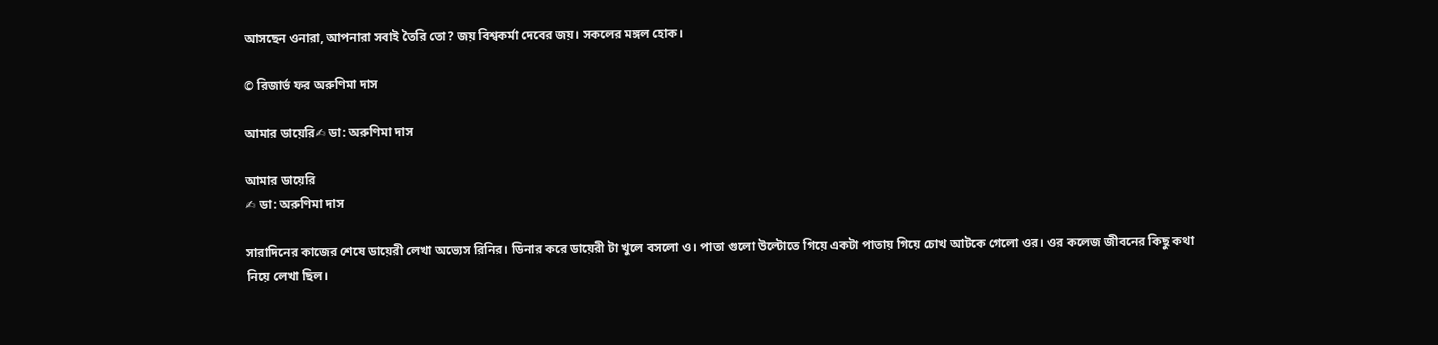আসছেন ওনারা, আপনারা সবাই তৈরি তো? জয় বিশ্বকর্মা দেবের জয়। সকলের মঙ্গল হোক।

© রিজার্ভ ফর অরুণিমা দাস

আমার ডায়েরি✍ ডা: অরুণিমা দাস

আমার ডায়েরি
✍ ডা: অরুণিমা দাস

সারাদিনের কাজের শেষে ডায়েরী লেখা অভ্যেস রিনির। ডিনার করে ডায়েরী টা খুলে বসলো ও। পাতা গুলো উল্টোতে গিয়ে একটা পাতায় গিয়ে চোখ আটকে গেলো ওর। ওর কলেজ জীবনের কিছু কথা নিয়ে লেখা ছিল।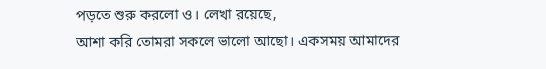পড়তে শুরু করলো ও। লেখা রয়েছে,
আশা করি তোমরা সকলে ভালো আছো। একসময় আমাদের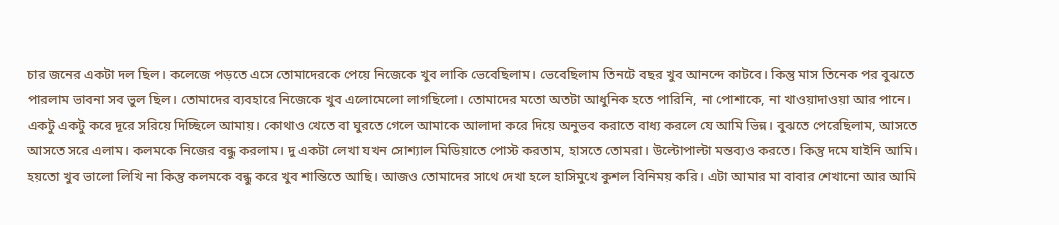চার জনের একটা দল ছিল। কলেজে পড়তে এসে তোমাদেরকে পেয়ে নিজেকে খুব লাকি ভেবেছিলাম। ভেবেছিলাম তিনটে বছর খুব আনন্দে কাটবে। কিন্তু মাস তিনেক পর বুঝতে পারলাম ভাবনা সব ভুল ছিল। তোমাদের ব্যবহারে নিজেকে খুব এলোমেলো লাগছিলো। তোমাদের মতো অতটা আধুনিক হতে পারিনি, না পোশাকে, না খাওয়াদাওয়া আর পানে। একটু একটু করে দূরে সরিয়ে দিচ্ছিলে আমায়। কোথাও খেতে বা ঘুরতে গেলে আমাকে আলাদা করে দিয়ে অনুভব করাতে বাধ্য করলে যে আমি ভিন্ন। বুঝতে পেরেছিলাম, আসতে আসতে সরে এলাম। কলমকে নিজের বন্ধু করলাম। দু একটা লেখা যখন সোশ্যাল মিডিয়াতে পোস্ট করতাম, হাসতে তোমরা। উল্টোপাল্টা মন্তব্যও করতে। কিন্তু দমে যাইনি আমি। হয়তো খুব ভালো লিখি না কিন্তু কলমকে বন্ধু করে খুব শান্তিতে আছি। আজও তোমাদের সাথে দেখা হলে হাসিমুখে কুশল বিনিময় করি। এটা আমার মা বাবার শেখানো আর আমি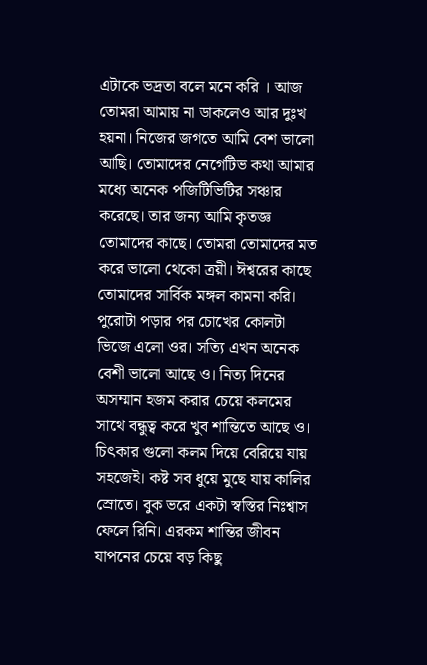এটাকে ভদ্রতা বলে মনে করি । আজ তোমরা আমায় না ডাকলেও আর দুঃখ হয়না। নিজের জগতে আমি বেশ ভালো আছি। তোমাদের নেগেটিভ কথা আমার মধ্যে অনেক পজিটিভিটির সঞ্চার করেছে। তার জন্য আমি কৃতজ্ঞ তোমাদের কাছে। তোমরা তোমাদের মত করে ভালো থেকো ত্রয়ী। ঈশ্বরের কাছে তোমাদের সার্বিক মঙ্গল কামনা করি।
পুরোটা পড়ার পর চোখের কোলটা ভিজে এলো ওর। সত্যি এখন অনেক বেশী ভালো আছে ও। নিত্য দিনের অসম্মান হজম করার চেয়ে কলমের সাথে বন্ধুত্ব করে খুব শান্তিতে আছে ও। চিৎকার গুলো কলম দিয়ে বেরিয়ে যায় সহজেই। কষ্ট সব ধুয়ে মুছে যায় কালির স্রোতে। বুক ভরে একটা স্বস্তির নিঃশ্বাস ফেলে রিনি। এরকম শান্তির জীবন যাপনের চেয়ে বড় কিছু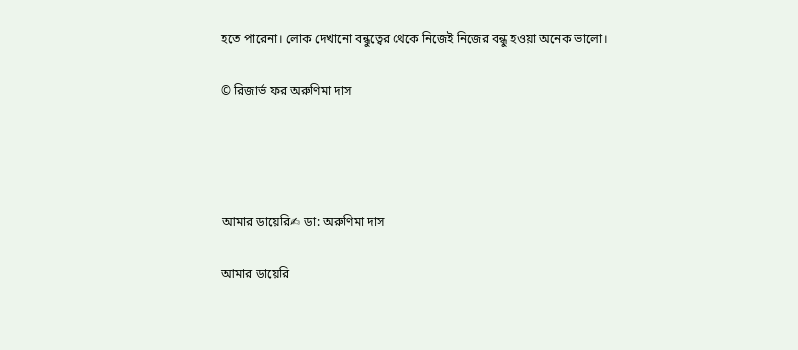হতে পারেনা। লোক দেখানো বন্ধুত্বের থেকে নিজেই নিজের বন্ধু হওয়া অনেক ভালো।

© রিজার্ভ ফর অরুণিমা দাস




আমার ডায়েরি✍ ডা: অরুণিমা দাস

আমার ডায়েরি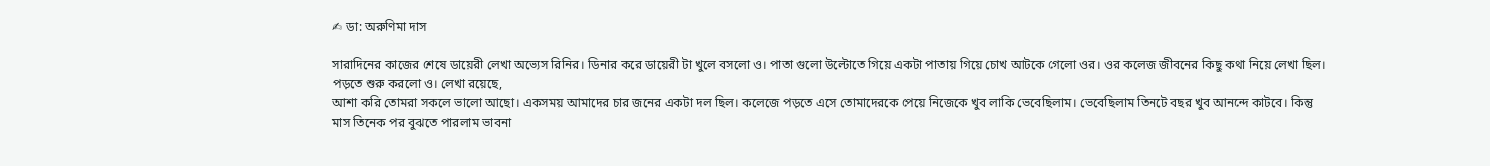✍ ডা: অরুণিমা দাস

সারাদিনের কাজের শেষে ডায়েরী লেখা অভ্যেস রিনির। ডিনার করে ডায়েরী টা খুলে বসলো ও। পাতা গুলো উল্টোতে গিয়ে একটা পাতায় গিয়ে চোখ আটকে গেলো ওর। ওর কলেজ জীবনের কিছু কথা নিয়ে লেখা ছিল।
পড়তে শুরু করলো ও। লেখা রয়েছে,
আশা করি তোমরা সকলে ভালো আছো। একসময় আমাদের চার জনের একটা দল ছিল। কলেজে পড়তে এসে তোমাদেরকে পেয়ে নিজেকে খুব লাকি ভেবেছিলাম। ভেবেছিলাম তিনটে বছর খুব আনন্দে কাটবে। কিন্তু মাস তিনেক পর বুঝতে পারলাম ভাবনা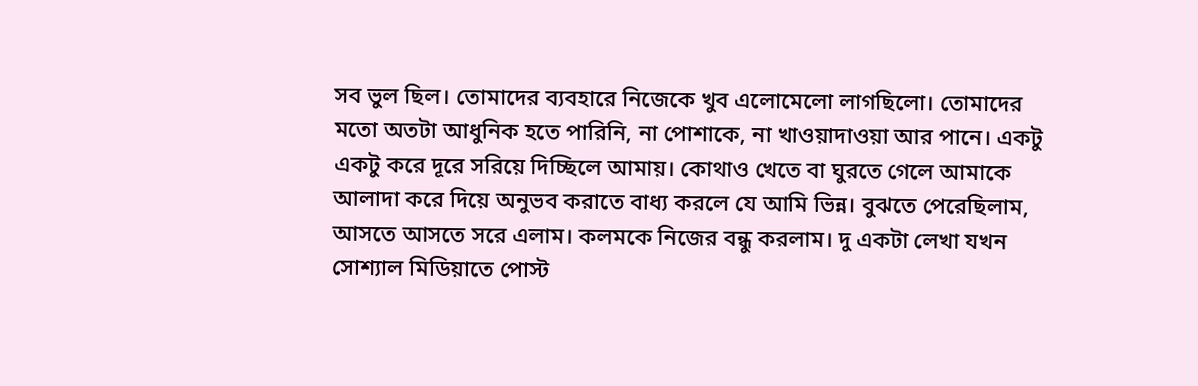সব ভুল ছিল। তোমাদের ব্যবহারে নিজেকে খুব এলোমেলো লাগছিলো। তোমাদের মতো অতটা আধুনিক হতে পারিনি, না পোশাকে, না খাওয়াদাওয়া আর পানে। একটু একটু করে দূরে সরিয়ে দিচ্ছিলে আমায়। কোথাও খেতে বা ঘুরতে গেলে আমাকে আলাদা করে দিয়ে অনুভব করাতে বাধ্য করলে যে আমি ভিন্ন। বুঝতে পেরেছিলাম, আসতে আসতে সরে এলাম। কলমকে নিজের বন্ধু করলাম। দু একটা লেখা যখন সোশ্যাল মিডিয়াতে পোস্ট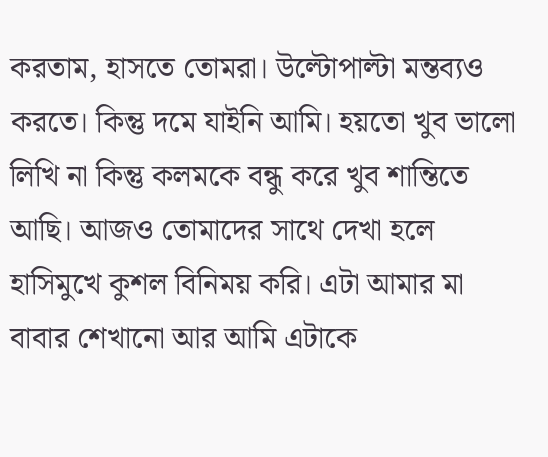করতাম, হাসতে তোমরা। উল্টোপাল্টা মন্তব্যও করতে। কিন্তু দমে যাইনি আমি। হয়তো খুব ভালো লিখি না কিন্তু কলমকে বন্ধু করে খুব শান্তিতে আছি। আজও তোমাদের সাথে দেখা হলে হাসিমুখে কুশল বিনিময় করি। এটা আমার মা বাবার শেখানো আর আমি এটাকে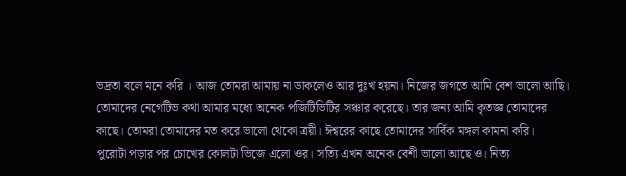ভদ্রতা বলে মনে করি । আজ তোমরা আমায় না ডাকলেও আর দুঃখ হয়না। নিজের জগতে আমি বেশ ভালো আছি। তোমাদের নেগেটিভ কথা আমার মধ্যে অনেক পজিটিভিটির সঞ্চার করেছে। তার জন্য আমি কৃতজ্ঞ তোমাদের কাছে। তোমরা তোমাদের মত করে ভালো থেকো ত্রয়ী। ঈশ্বরের কাছে তোমাদের সার্বিক মঙ্গল কামনা করি।
পুরোটা পড়ার পর চোখের কোলটা ভিজে এলো ওর। সত্যি এখন অনেক বেশী ভালো আছে ও। নিত্য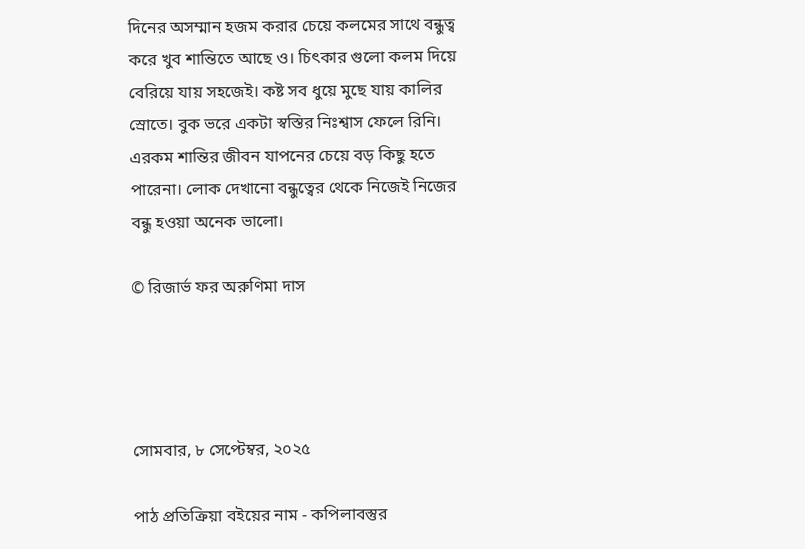দিনের অসম্মান হজম করার চেয়ে কলমের সাথে বন্ধুত্ব করে খুব শান্তিতে আছে ও। চিৎকার গুলো কলম দিয়ে বেরিয়ে যায় সহজেই। কষ্ট সব ধুয়ে মুছে যায় কালির স্রোতে। বুক ভরে একটা স্বস্তির নিঃশ্বাস ফেলে রিনি। এরকম শান্তির জীবন যাপনের চেয়ে বড় কিছু হতে পারেনা। লোক দেখানো বন্ধুত্বের থেকে নিজেই নিজের বন্ধু হওয়া অনেক ভালো।

© রিজার্ভ ফর অরুণিমা দাস




সোমবার, ৮ সেপ্টেম্বর, ২০২৫

পাঠ প্রতিক্রিয়া বইয়ের নাম - কপিলাবস্তুর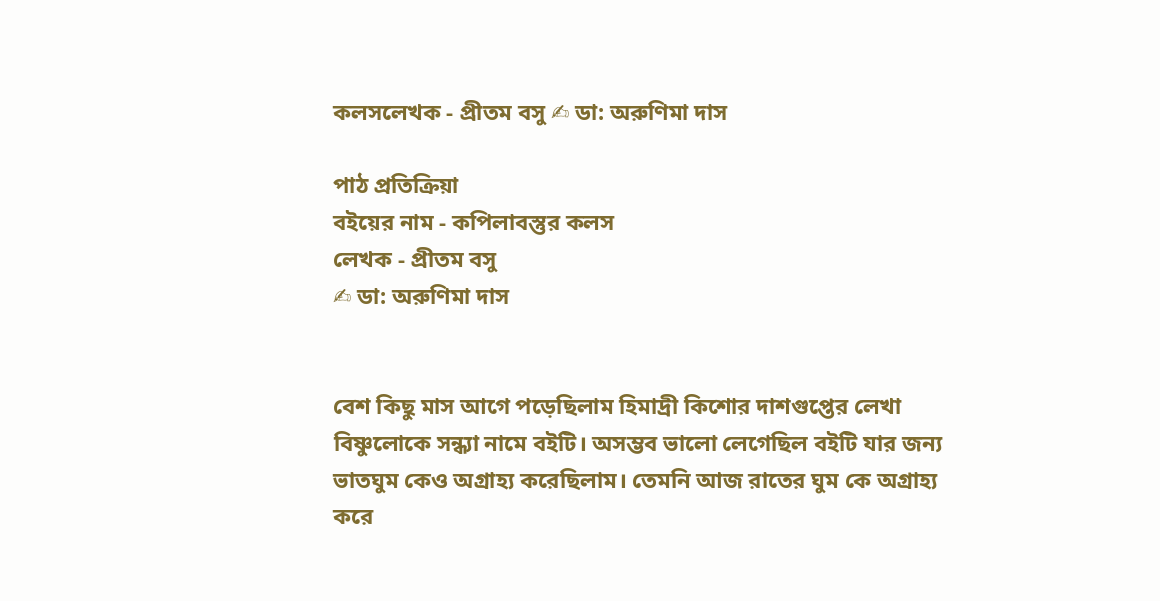কলসলেখক - প্রীতম বসু ✍ ডা: অরুণিমা দাস

পাঠ প্রতিক্রিয়া
বইয়ের নাম - কপিলাবস্তুর কলস
লেখক - প্রীতম বসু
✍ ডা: অরুণিমা দাস


বেশ কিছু মাস আগে পড়েছিলাম হিমাদ্রী কিশোর দাশগুপ্তের লেখা বিষ্ণুলোকে সন্ধ্যা নামে বইটি। অসম্ভব ভালো লেগেছিল বইটি যার জন্য ভাতঘুম কেও অগ্রাহ্য করেছিলাম। তেমনি আজ রাতের ঘুম কে অগ্রাহ্য করে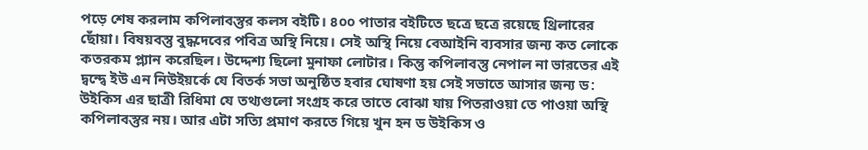পড়ে শেষ করলাম কপিলাবস্তুর কলস বইটি। ৪০০ পাতার বইটিতে ছত্রে ছত্রে রয়েছে থ্রিলারের ছোঁয়া। বিষয়বস্তু বুদ্ধদেবের পবিত্র অস্থি নিয়ে। সেই অস্থি নিয়ে বেআইনি ব্যবসার জন্য কত লোকে কতরকম প্ল্যান করেছিল। উদ্দেশ্য ছিলো মুনাফা লোটার। কিন্তু কপিলাবস্তু নেপাল না ভারতের এই দ্বন্দ্বে ইউ এন নিউইয়র্কে যে বিতর্ক সভা অনুষ্ঠিত হবার ঘোষণা হয় সেই সভাতে আসার জন্য ড: উইকিস এর ছাত্রী রিধিমা যে তথ্যগুলো সংগ্রহ করে তাতে বোঝা যায় পিতরাওয়া তে পাওয়া অস্থি কপিলাবস্তুর নয়। আর এটা সত্যি প্রমাণ করতে গিয়ে খুন হন ড উইকিস ও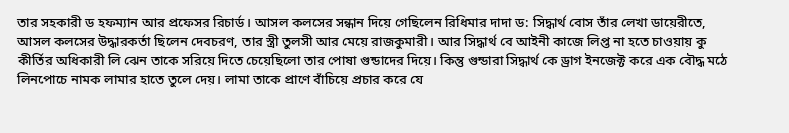তার সহকারী ড হফম্যান আর প্রফেসর রিচার্ড। আসল কলসের সন্ধান দিয়ে গেছিলেন রিধিমার দাদা ড: সিদ্ধার্থ বোস তাঁর লেখা ডায়েরীতে, আসল কলসের উদ্ধারকর্তা ছিলেন দেবচরণ, তার স্ত্রী তুলসী আর মেয়ে রাজকুমারী। আর সিদ্ধার্থ বে আইনী কাজে লিপ্ত না হতে চাওয়ায় কু কীর্তির অধিকারী লি ঝেন তাকে সরিয়ে দিতে চেয়েছিলো তার পোষা গুন্ডাদের দিয়ে। কিন্তু গুন্ডারা সিদ্ধার্থ কে ড্রাগ ইনজেক্ট করে এক বৌদ্ধ মঠে লিনপোচে নামক লামার হাতে তুলে দেয়। লামা তাকে প্রাণে বাঁচিয়ে প্রচার করে যে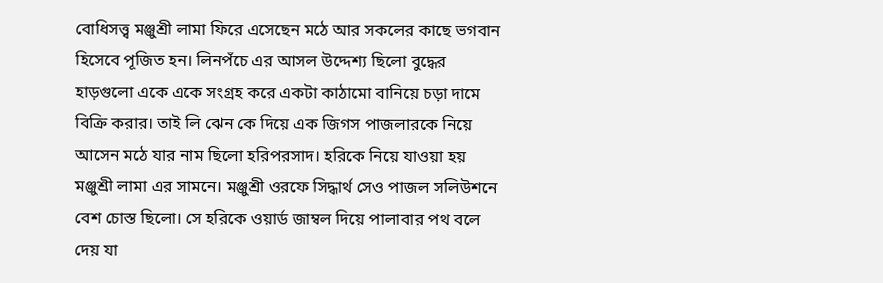বোধিসত্ত্ব মঞ্জুশ্রী লামা ফিরে এসেছেন মঠে আর সকলের কাছে ভগবান হিসেবে পূজিত হন। লিনপঁচে এর আসল উদ্দেশ্য ছিলো বুদ্ধের হাড়গুলো একে একে সংগ্রহ করে একটা কাঠামো বানিয়ে চড়া দামে বিক্রি করার। তাই লি ঝেন কে দিয়ে এক জিগস পাজলারকে নিয়ে আসেন মঠে যার নাম ছিলো হরিপরসাদ। হরিকে নিয়ে যাওয়া হয় মঞ্জুশ্রী লামা এর সামনে। মঞ্জুশ্রী ওরফে সিদ্ধার্থ সেও পাজল সলিউশনে বেশ চোস্ত ছিলো। সে হরিকে ওয়ার্ড জাম্বল দিয়ে পালাবার পথ বলে দেয় যা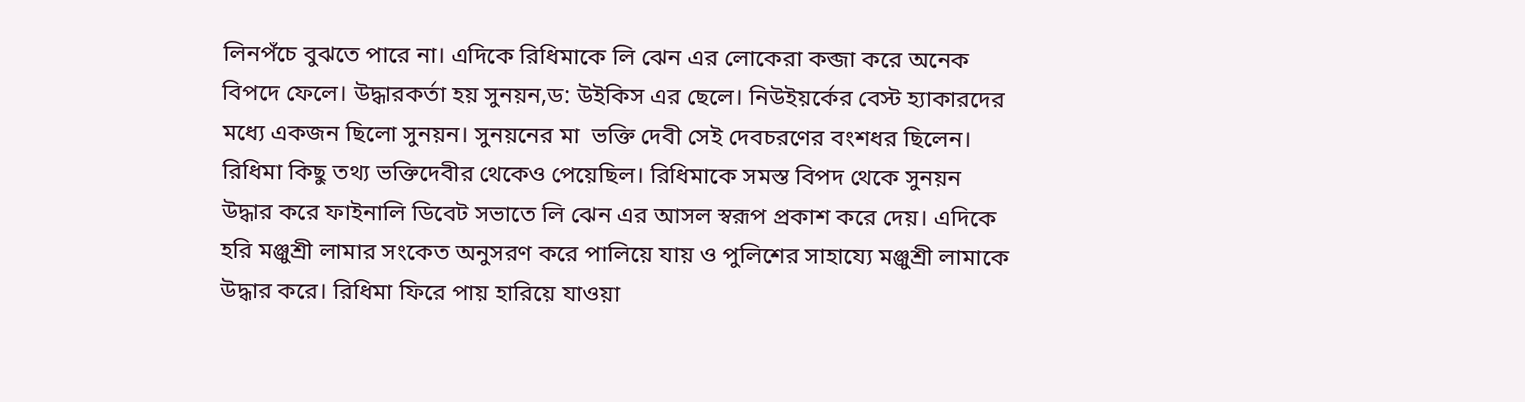লিনপঁচে বুঝতে পারে না। এদিকে রিধিমাকে লি ঝেন এর লোকেরা কব্জা করে অনেক বিপদে ফেলে। উদ্ধারকর্তা হয় সুনয়ন,ড: উইকিস এর ছেলে। নিউইয়র্কের বেস্ট হ্যাকারদের মধ্যে একজন ছিলো সুনয়ন। সুনয়নের মা  ভক্তি দেবী সেই দেবচরণের বংশধর ছিলেন। রিধিমা কিছু তথ্য ভক্তিদেবীর থেকেও পেয়েছিল। রিধিমাকে সমস্ত বিপদ থেকে সুনয়ন উদ্ধার করে ফাইনালি ডিবেট সভাতে লি ঝেন এর আসল স্বরূপ প্রকাশ করে দেয়। এদিকে হরি মঞ্জুশ্রী লামার সংকেত অনুসরণ করে পালিয়ে যায় ও পুলিশের সাহায্যে মঞ্জুশ্রী লামাকে উদ্ধার করে। রিধিমা ফিরে পায় হারিয়ে যাওয়া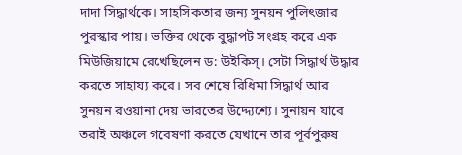দাদা সিদ্ধার্থকে। সাহসিকতার জন্য সুনয়ন পুলিৎজার পুরস্কার পায়। ভক্তির থেকে বুদ্ধাপট সংগ্রহ করে এক মিউজিয়ামে রেখেছিলেন ড: উইকিস্। সেটা সিদ্ধার্থ উদ্ধার করতে সাহায্য করে। সব শেষে রিধিমা সিদ্ধার্থ আর সুনয়ন রওয়ানা দেয় ভারতের উদ্দ্যেশ্যে। সুনায়ন যাবে তরাই অঞ্চলে গবেষণা করতে যেখানে তার পূর্বপুরুষ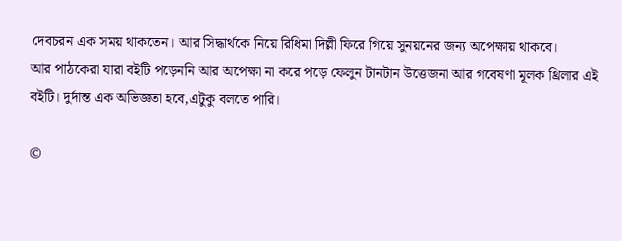দেবচরন এক সময় থাকতেন। আর সিদ্ধার্থকে নিয়ে রিধিমা দিল্লী ফিরে গিয়ে সুনয়নের জন্য অপেক্ষায় থাকবে।
আর পাঠকেরা যারা বইটি পড়েননি আর অপেক্ষা না করে পড়ে ফেলুন টানটান উত্তেজনা আর গবেষণা মূলক থ্রিলার এই বইটি। দুর্দান্ত এক অভিজ্ঞতা হবে,এটুকু বলতে পারি।

©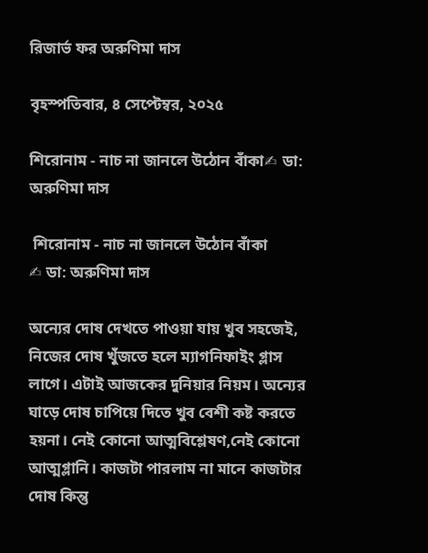রিজার্ভ ফর অরুণিমা দাস

বৃহস্পতিবার, ৪ সেপ্টেম্বর, ২০২৫

শিরোনাম - নাচ না জানলে উঠোন বাঁকা✍ ডা: অরুণিমা দাস

 শিরোনাম - নাচ না জানলে উঠোন বাঁকা
✍ ডা: অরুণিমা দাস

অন্যের দোষ দেখতে পাওয়া যায় খুব সহজেই, নিজের দোষ খুঁজতে হলে ম্যাগনিফাইং গ্লাস লাগে। এটাই আজকের দুনিয়ার নিয়ম। অন্যের ঘাড়ে দোষ চাপিয়ে দিতে খুব বেশী কষ্ট করতে হয়না। নেই কোনো আত্মবিশ্লেষণ,নেই কোনো আত্মগ্লানি। কাজটা পারলাম না মানে কাজটার দোষ কিন্তু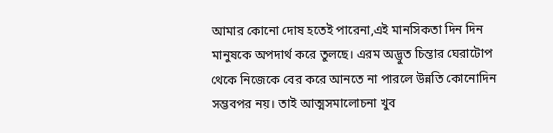আমার কোনো দোষ হতেই পারেনা,এই মানসিকতা দিন দিন মানুষকে অপদার্থ করে তুলছে। এরম অদ্ভুত চিন্তার ঘেরাটোপ থেকে নিজেকে বের করে আনতে না পারলে উন্নতি কোনোদিন সম্ভবপর নয়। তাই আত্মসমালোচনা খুব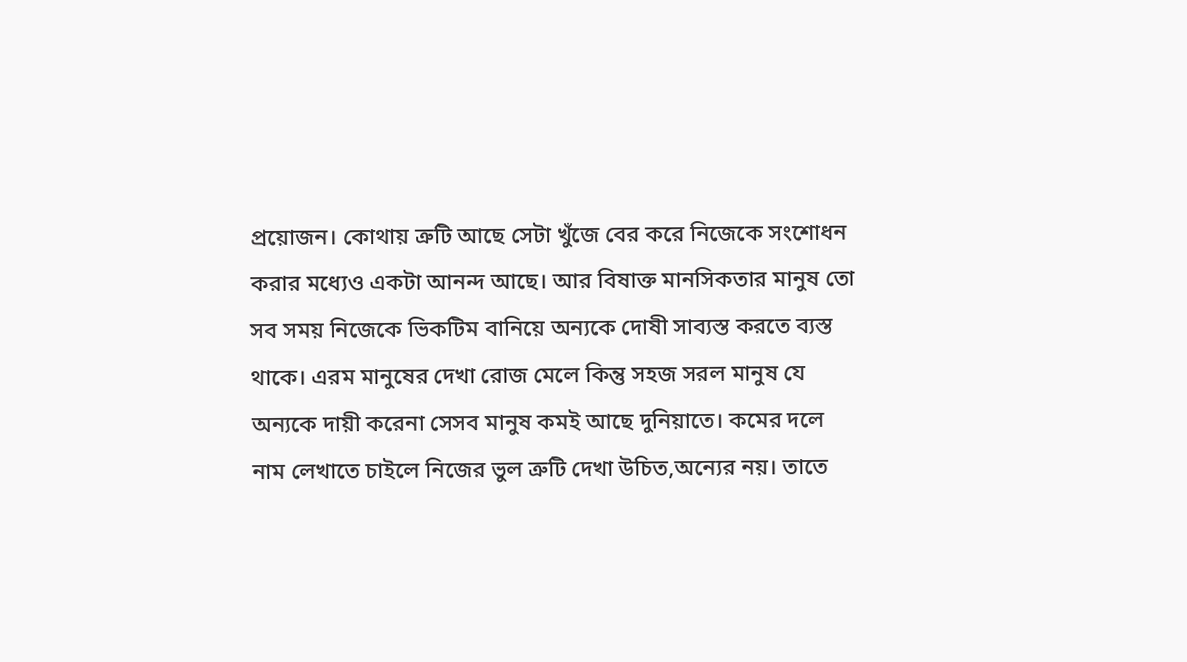প্রয়োজন। কোথায় ত্রুটি আছে সেটা খুঁজে বের করে নিজেকে সংশোধন করার মধ্যেও একটা আনন্দ আছে। আর বিষাক্ত মানসিকতার মানুষ তো সব সময় নিজেকে ভিকটিম বানিয়ে অন্যকে দোষী সাব্যস্ত করতে ব্যস্ত থাকে। এরম মানুষের দেখা রোজ মেলে কিন্তু সহজ সরল মানুষ যে অন্যকে দায়ী করেনা সেসব মানুষ কমই আছে দুনিয়াতে। কমের দলে নাম লেখাতে চাইলে নিজের ভুল ত্রুটি দেখা উচিত,অন্যের নয়। তাতে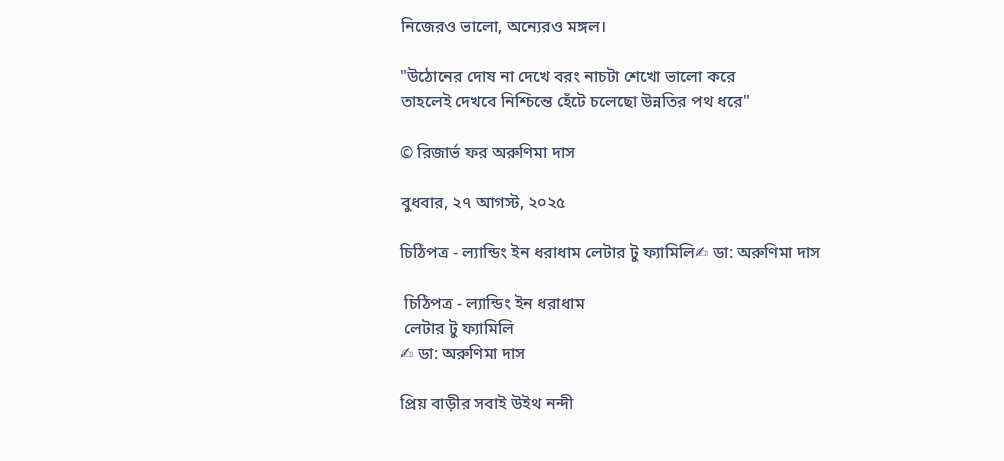নিজেরও ভালো, অন্যেরও মঙ্গল।

"উঠোনের দোষ না দেখে বরং নাচটা শেখো ভালো করে
তাহলেই দেখবে নিশ্চিন্তে হেঁটে চলেছো উন্নতির পথ ধরে"

© রিজার্ভ ফর অরুণিমা দাস

বুধবার, ২৭ আগস্ট, ২০২৫

চিঠিপত্র - ল্যান্ডিং ইন ধরাধাম লেটার টু ফ্যামিলি✍ ডা: অরুণিমা দাস

 চিঠিপত্র - ল্যান্ডিং ইন ধরাধাম
 লেটার টু ফ্যামিলি
✍ ডা: অরুণিমা দাস

প্রিয় বাড়ীর সবাই উইথ নন্দী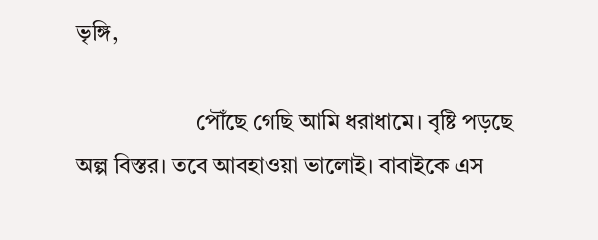ভৃঙ্গি,

                     পৌঁছে গেছি আমি ধরাধামে। বৃষ্টি পড়ছে অল্প বিস্তর। তবে আবহাওয়া ভালোই। বাবাইকে এস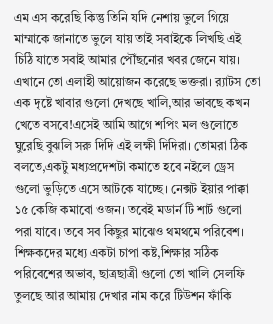এম এস করেছি কিন্তু তিনি যদি নেশায় ভুলে গিয়ে মাম্মাকে জানাতে ভুলে যায় তাই সবাইকে লিখছি এই চিঠি যাতে সবাই আমার পৌঁছনোর খবর জেনে যায়। এখানে তো এলাহী আয়োজন করেছে ভক্তরা। র‍্যাটস তো এক দৃষ্টে খাবার গুলো দেখছে খালি,আর ভাবছে কখন খেতে বসবে!এসেই আমি আগে শপিং মল গুলোতে ঘুরেছি বুঝলি সরু দিদি এই লক্ষী দিদিরা। তোমরা ঠিক বলতে,একটু মধ্যপ্রদেশটা কমাতে হবে নইলে ড্রেস গুলো ভুড়িতে এসে আটকে যাচ্ছে। নেক্সট ইয়ার পাক্কা ১৫ কেজি কমাবো ওজন। তবেই মডার্ন টি শার্ট গুলো পরা যাবে। তবে সব কিছুর মাঝেও থমথমে পরিবেশ। শিক্ষকদের মধ্যে একটা চাপা কষ্ট,শিক্ষার সঠিক পরিবেশের অভাব, ছাত্রছাত্রী গুলো তো খালি সেলফি তুলছে আর আমায় দেখার নাম করে টিউশন ফাঁকি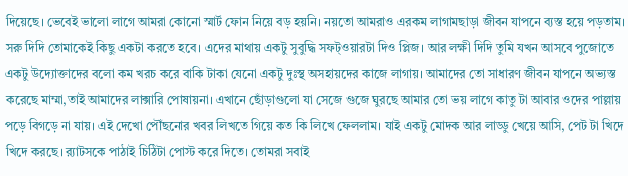দিয়েছে। ভেবেই ভালো লাগে আমরা কোনো স্মার্ট ফোন নিয়ে বড় হয়নি। নয়তো আমরাও এরকম লাগামছাড়া জীবন যাপনে ব্যস্ত হয়ে পড়তাম। সরু দিদি তোমাকেই কিছু একটা করতে হবে। এদের মাথায় একটু সুবুদ্ধি সফট্ওয়ারটা দিও প্লিজ। আর লক্ষী দিদি তুমি যখন আসবে পুজোতে একটু উদ্যোক্তাদের বলো কম খরচ করে বাকি টাকা যেনো একটু দুঃস্থ অসহায়দের কাজে লাগায়। আমাদের তো সাধারণ জীবন যাপনে অভ্যস্ত করেছে মাম্মা,তাই আমাদের লাক্সারি পোষায়না। এখানে ছোঁড়াগুলো যা সেজে গুজে ঘুরছে আমার তো ভয় লাগে কাতু টা আবার ওদের পাল্লায় পড়ে বিগড়ে না যায়। এই দেখো পৌঁছনোর খবর লিখতে গিয়ে কত কি লিখে ফেললাম। যাই একটু মোদক আর লাড্ডু খেয়ে আসি, পেট টা খিদে খিদে করছে। র‍্যাটসকে পাঠাই চিঠিটা পোস্ট করে দিতে। তোমরা সবাই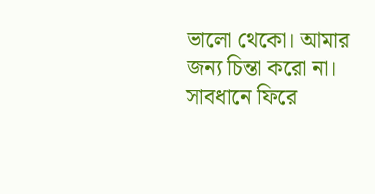ভালো থেকো। আমার জন্য চিন্তা করো না। সাবধানে ফিরে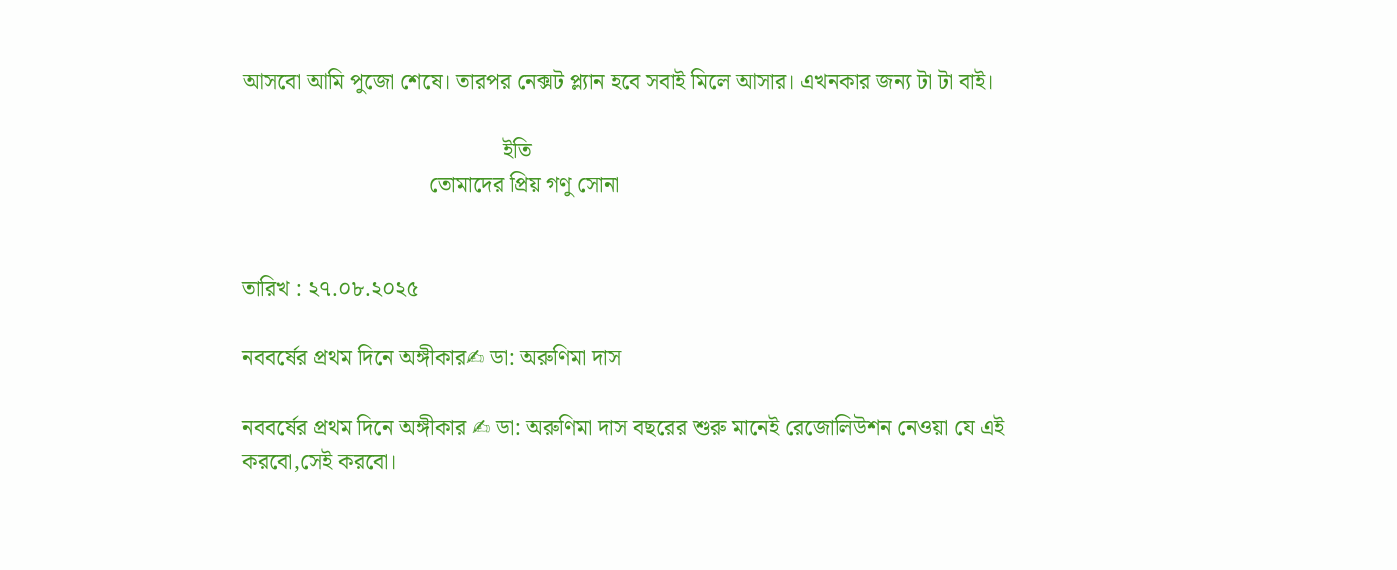আসবো আমি পুজো শেষে। তারপর নেক্সট প্ল্যান হবে সবাই মিলে আসার। এখনকার জন্য টা টা বাই।

                                              ইতি
                                 তোমাদের প্রিয় গণু সোনা


তারিখ : ২৭.০৮.২০২৫

নববর্ষের প্রথম দিনে অঙ্গীকার✍ ডা: অরুণিমা দাস

নববর্ষের প্রথম দিনে অঙ্গীকার ✍ ডা: অরুণিমা দাস বছরের শুরু মানেই রেজোলিউশন নেওয়া যে এই করবো,সেই করবো।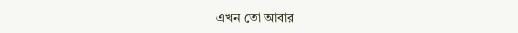এখন তো আবার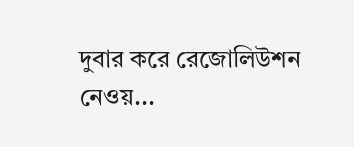দুবার করে রেজোলিউশন নেওয়...